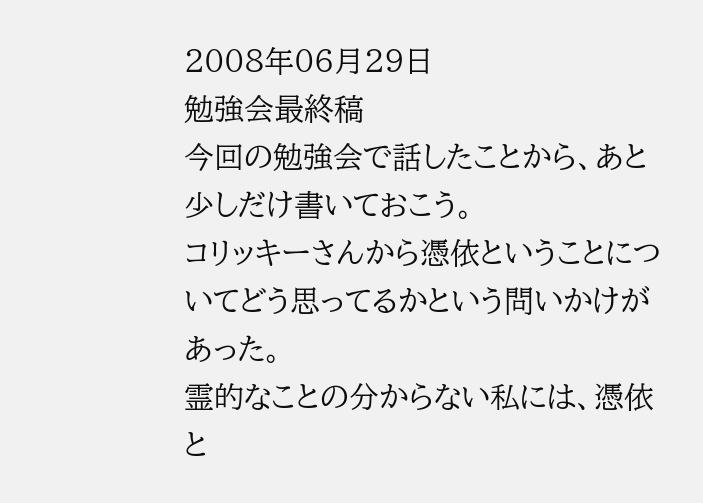2008年06月29日
勉強会最終稿
今回の勉強会で話したことから、あと少しだけ書いておこう。
コリッキーさんから憑依ということについてどう思ってるかという問いかけがあった。
霊的なことの分からない私には、憑依と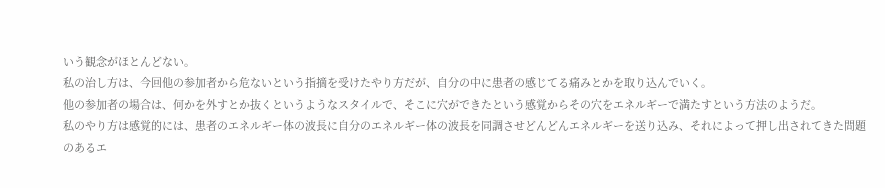いう観念がほとんどない。
私の治し方は、今回他の参加者から危ないという指摘を受けたやり方だが、自分の中に患者の感じてる痛みとかを取り込んでいく。
他の参加者の場合は、何かを外すとか抜くというようなスタイルで、そこに穴ができたという感覚からその穴をエネルギーで満たすという方法のようだ。
私のやり方は感覚的には、患者のエネルギー体の波長に自分のエネルギー体の波長を同調させどんどんエネルギーを送り込み、それによって押し出されてきた問題のあるエ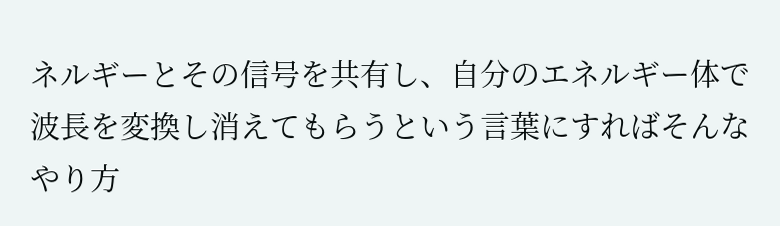ネルギーとその信号を共有し、自分のエネルギー体で波長を変換し消えてもらうという言葉にすればそんなやり方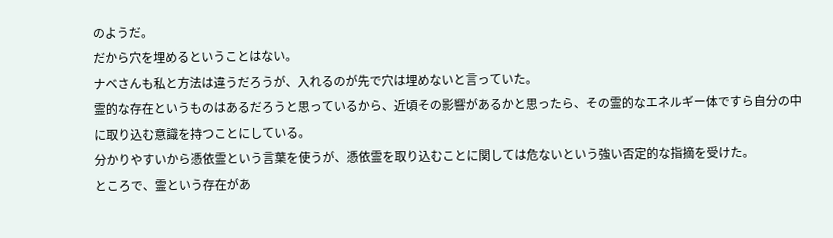のようだ。
だから穴を埋めるということはない。
ナベさんも私と方法は違うだろうが、入れるのが先で穴は埋めないと言っていた。
霊的な存在というものはあるだろうと思っているから、近頃その影響があるかと思ったら、その霊的なエネルギー体ですら自分の中に取り込む意識を持つことにしている。
分かりやすいから憑依霊という言葉を使うが、憑依霊を取り込むことに関しては危ないという強い否定的な指摘を受けた。
ところで、霊という存在があ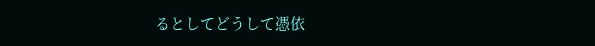るとしてどうして憑依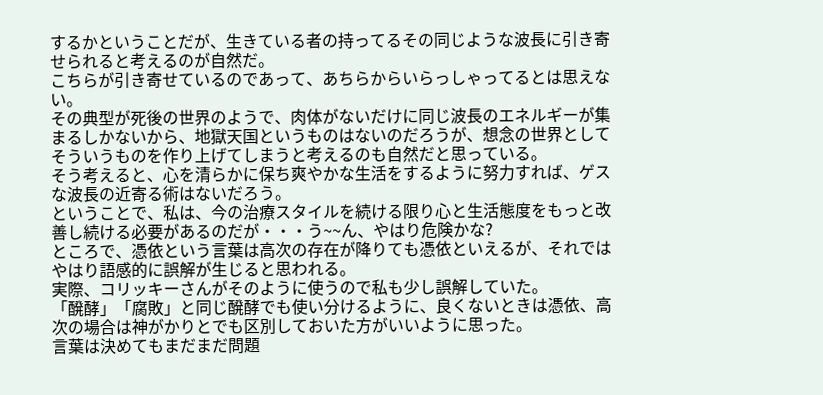するかということだが、生きている者の持ってるその同じような波長に引き寄せられると考えるのが自然だ。
こちらが引き寄せているのであって、あちらからいらっしゃってるとは思えない。
その典型が死後の世界のようで、肉体がないだけに同じ波長のエネルギーが集まるしかないから、地獄天国というものはないのだろうが、想念の世界としてそういうものを作り上げてしまうと考えるのも自然だと思っている。
そう考えると、心を清らかに保ち爽やかな生活をするように努力すれば、ゲスな波長の近寄る術はないだろう。
ということで、私は、今の治療スタイルを続ける限り心と生活態度をもっと改善し続ける必要があるのだが・・・う~~ん、やはり危険かな?
ところで、憑依という言葉は高次の存在が降りても憑依といえるが、それではやはり語感的に誤解が生じると思われる。
実際、コリッキーさんがそのように使うので私も少し誤解していた。
「醗酵」「腐敗」と同じ醗酵でも使い分けるように、良くないときは憑依、高次の場合は神がかりとでも区別しておいた方がいいように思った。
言葉は決めてもまだまだ問題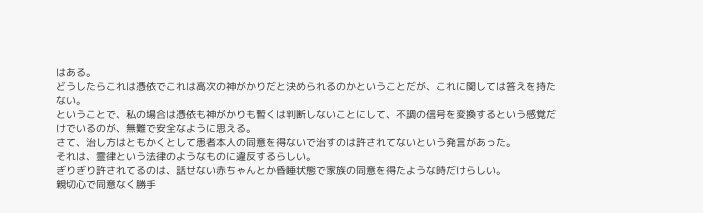はある。
どうしたらこれは憑依でこれは高次の神がかりだと決められるのかということだが、これに関しては答えを持たない。
ということで、私の場合は憑依も神がかりも暫くは判断しないことにして、不調の信号を変換するという感覚だけでいるのが、無難で安全なように思える。
さて、治し方はともかくとして患者本人の同意を得ないで治すのは許されてないという発言があった。
それは、霊律という法律のようなものに違反するらしい。
ぎりぎり許されてるのは、話せない赤ちゃんとか昏睡状態で家族の同意を得たような時だけらしい。
親切心で同意なく勝手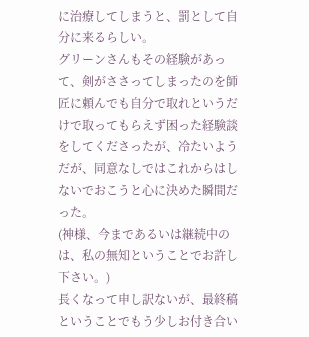に治療してしまうと、罰として自分に来るらしい。
グリーンさんもその経験があって、剣がささってしまったのを師匠に頼んでも自分で取れというだけで取ってもらえず困った経験談をしてくださったが、冷たいようだが、同意なしではこれからはしないでおこうと心に決めた瞬間だった。
(神様、今まであるいは継続中のは、私の無知ということでお許し下さい。)
長くなって申し訳ないが、最終稿ということでもう少しお付き合い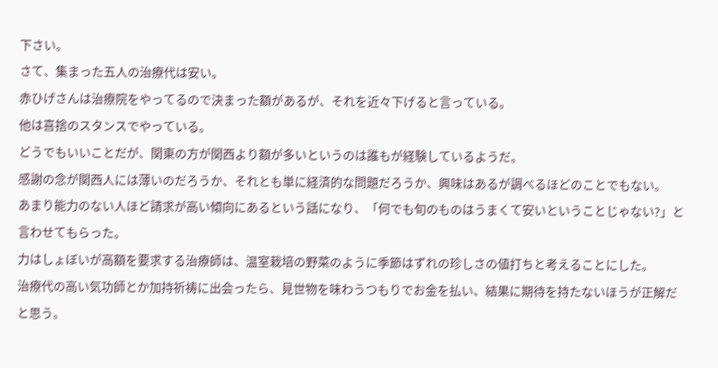下さい。
さて、集まった五人の治療代は安い。
赤ひげさんは治療院をやってるので決まった額があるが、それを近々下げると言っている。
他は喜捨のスタンスでやっている。
どうでもいいことだが、関東の方が関西より額が多いというのは誰もが経験しているようだ。
感謝の念が関西人には薄いのだろうか、それとも単に経済的な問題だろうか、興味はあるが調べるほどのことでもない。
あまり能力のない人ほど請求が高い傾向にあるという話になり、「何でも旬のものはうまくて安いということじゃない?」と言わせてもらった。
力はしょぼいが高額を要求する治療師は、温室栽培の野菜のように季節はずれの珍しさの値打ちと考えることにした。
治療代の高い気功師とか加持祈祷に出会ったら、見世物を味わうつもりでお金を払い、結果に期待を持たないほうが正解だと思う。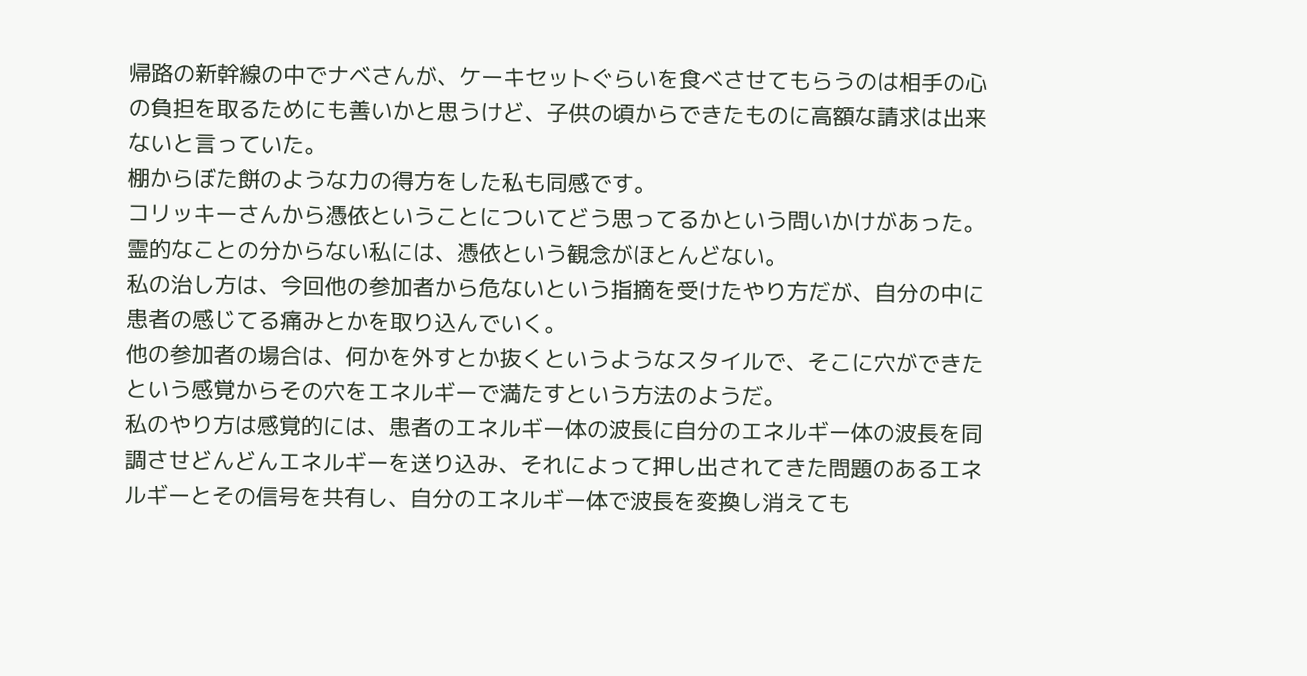帰路の新幹線の中でナベさんが、ケーキセットぐらいを食べさせてもらうのは相手の心の負担を取るためにも善いかと思うけど、子供の頃からできたものに高額な請求は出来ないと言っていた。
棚からぼた餅のような力の得方をした私も同感です。
コリッキーさんから憑依ということについてどう思ってるかという問いかけがあった。
霊的なことの分からない私には、憑依という観念がほとんどない。
私の治し方は、今回他の参加者から危ないという指摘を受けたやり方だが、自分の中に患者の感じてる痛みとかを取り込んでいく。
他の参加者の場合は、何かを外すとか抜くというようなスタイルで、そこに穴ができたという感覚からその穴をエネルギーで満たすという方法のようだ。
私のやり方は感覚的には、患者のエネルギー体の波長に自分のエネルギー体の波長を同調させどんどんエネルギーを送り込み、それによって押し出されてきた問題のあるエネルギーとその信号を共有し、自分のエネルギー体で波長を変換し消えても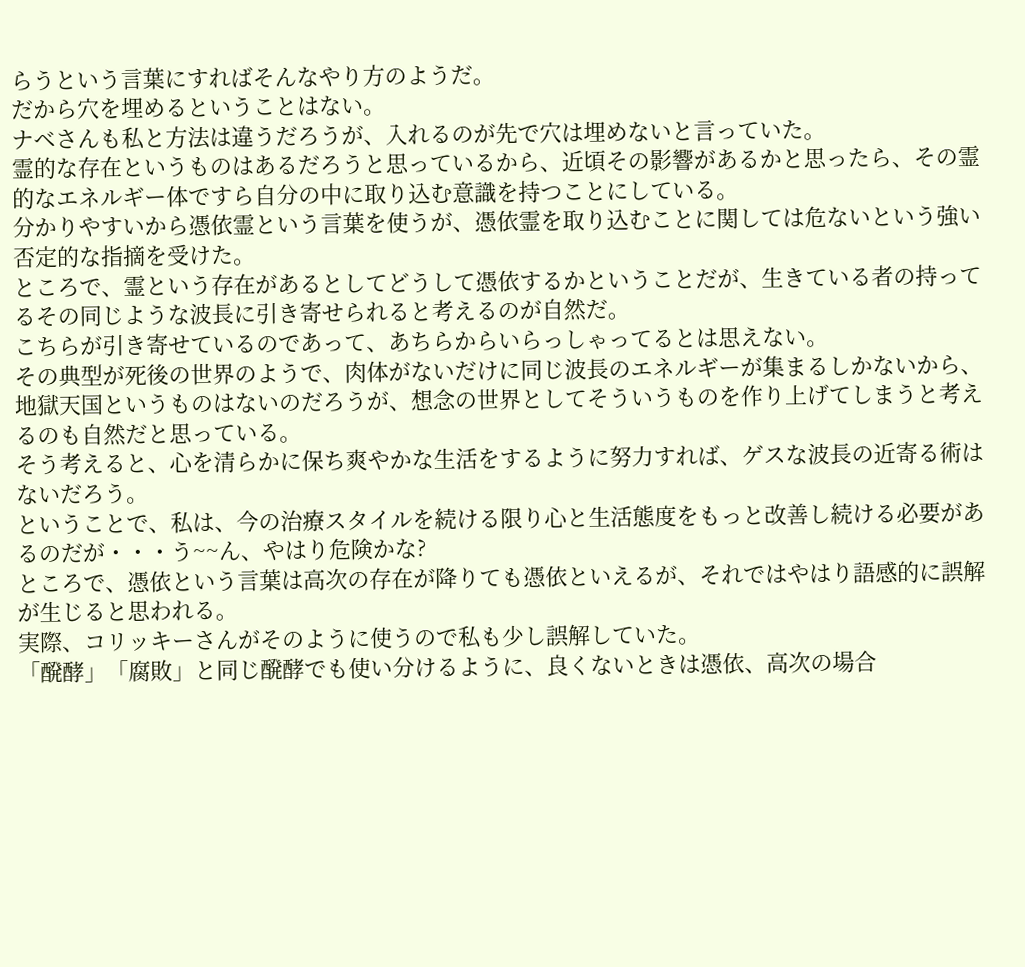らうという言葉にすればそんなやり方のようだ。
だから穴を埋めるということはない。
ナベさんも私と方法は違うだろうが、入れるのが先で穴は埋めないと言っていた。
霊的な存在というものはあるだろうと思っているから、近頃その影響があるかと思ったら、その霊的なエネルギー体ですら自分の中に取り込む意識を持つことにしている。
分かりやすいから憑依霊という言葉を使うが、憑依霊を取り込むことに関しては危ないという強い否定的な指摘を受けた。
ところで、霊という存在があるとしてどうして憑依するかということだが、生きている者の持ってるその同じような波長に引き寄せられると考えるのが自然だ。
こちらが引き寄せているのであって、あちらからいらっしゃってるとは思えない。
その典型が死後の世界のようで、肉体がないだけに同じ波長のエネルギーが集まるしかないから、地獄天国というものはないのだろうが、想念の世界としてそういうものを作り上げてしまうと考えるのも自然だと思っている。
そう考えると、心を清らかに保ち爽やかな生活をするように努力すれば、ゲスな波長の近寄る術はないだろう。
ということで、私は、今の治療スタイルを続ける限り心と生活態度をもっと改善し続ける必要があるのだが・・・う~~ん、やはり危険かな?
ところで、憑依という言葉は高次の存在が降りても憑依といえるが、それではやはり語感的に誤解が生じると思われる。
実際、コリッキーさんがそのように使うので私も少し誤解していた。
「醗酵」「腐敗」と同じ醗酵でも使い分けるように、良くないときは憑依、高次の場合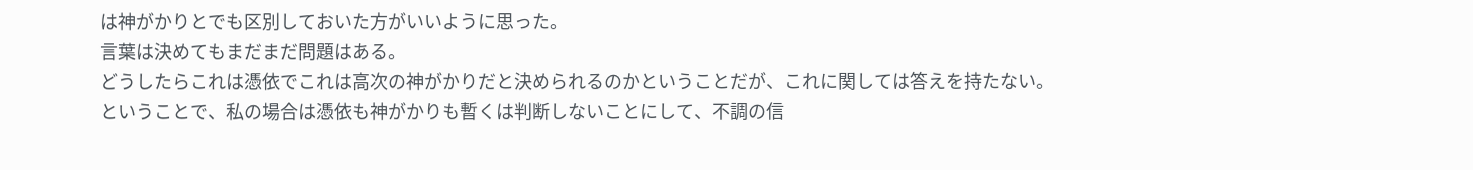は神がかりとでも区別しておいた方がいいように思った。
言葉は決めてもまだまだ問題はある。
どうしたらこれは憑依でこれは高次の神がかりだと決められるのかということだが、これに関しては答えを持たない。
ということで、私の場合は憑依も神がかりも暫くは判断しないことにして、不調の信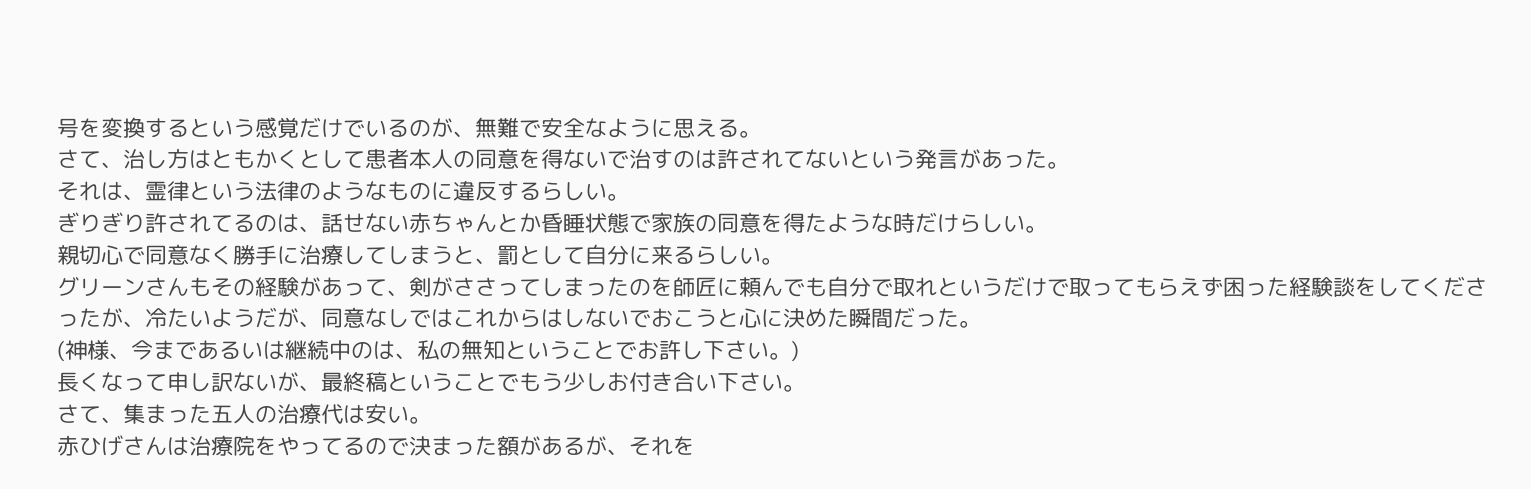号を変換するという感覚だけでいるのが、無難で安全なように思える。
さて、治し方はともかくとして患者本人の同意を得ないで治すのは許されてないという発言があった。
それは、霊律という法律のようなものに違反するらしい。
ぎりぎり許されてるのは、話せない赤ちゃんとか昏睡状態で家族の同意を得たような時だけらしい。
親切心で同意なく勝手に治療してしまうと、罰として自分に来るらしい。
グリーンさんもその経験があって、剣がささってしまったのを師匠に頼んでも自分で取れというだけで取ってもらえず困った経験談をしてくださったが、冷たいようだが、同意なしではこれからはしないでおこうと心に決めた瞬間だった。
(神様、今まであるいは継続中のは、私の無知ということでお許し下さい。)
長くなって申し訳ないが、最終稿ということでもう少しお付き合い下さい。
さて、集まった五人の治療代は安い。
赤ひげさんは治療院をやってるので決まった額があるが、それを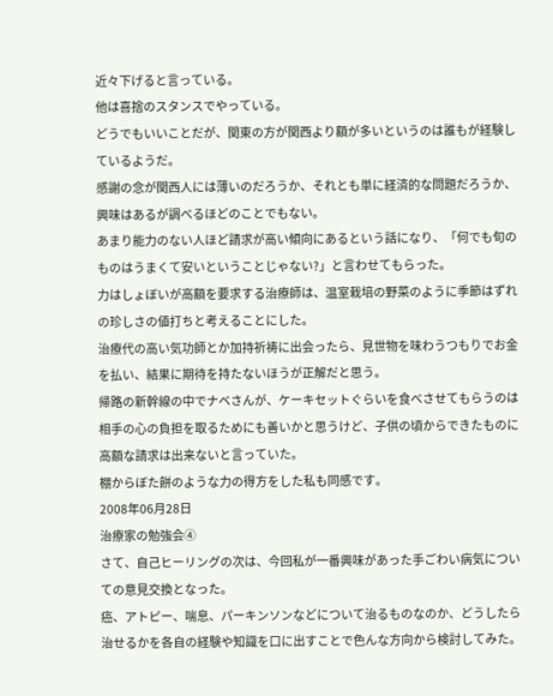近々下げると言っている。
他は喜捨のスタンスでやっている。
どうでもいいことだが、関東の方が関西より額が多いというのは誰もが経験しているようだ。
感謝の念が関西人には薄いのだろうか、それとも単に経済的な問題だろうか、興味はあるが調べるほどのことでもない。
あまり能力のない人ほど請求が高い傾向にあるという話になり、「何でも旬のものはうまくて安いということじゃない?」と言わせてもらった。
力はしょぼいが高額を要求する治療師は、温室栽培の野菜のように季節はずれの珍しさの値打ちと考えることにした。
治療代の高い気功師とか加持祈祷に出会ったら、見世物を味わうつもりでお金を払い、結果に期待を持たないほうが正解だと思う。
帰路の新幹線の中でナベさんが、ケーキセットぐらいを食べさせてもらうのは相手の心の負担を取るためにも善いかと思うけど、子供の頃からできたものに高額な請求は出来ないと言っていた。
棚からぼた餅のような力の得方をした私も同感です。
2008年06月28日
治療家の勉強会④
さて、自己ヒーリングの次は、今回私が一番興味があった手ごわい病気についての意見交換となった。
癌、アトピー、喘息、パーキンソンなどについて治るものなのか、どうしたら治せるかを各自の経験や知識を口に出すことで色んな方向から検討してみた。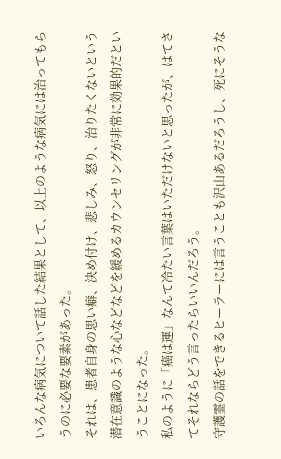いろんな病気について話した結果として、以上のような病気には治ってもらうのに必要な要素があった。
それは、患者自身の思い癖、決め付け、悲しみ、怒り、治りたくないという潜在意識のような心などなどを緩めるカウンセリングが非常に効果的だということになった。
私のように「癌は運」なんて冷たい言葉はいただけないと思ったが、はてさてそれならどう言ったらいいんだろう。
守護霊の話をできるヒーラーには言うことも沢山あるだろうし、死にそうな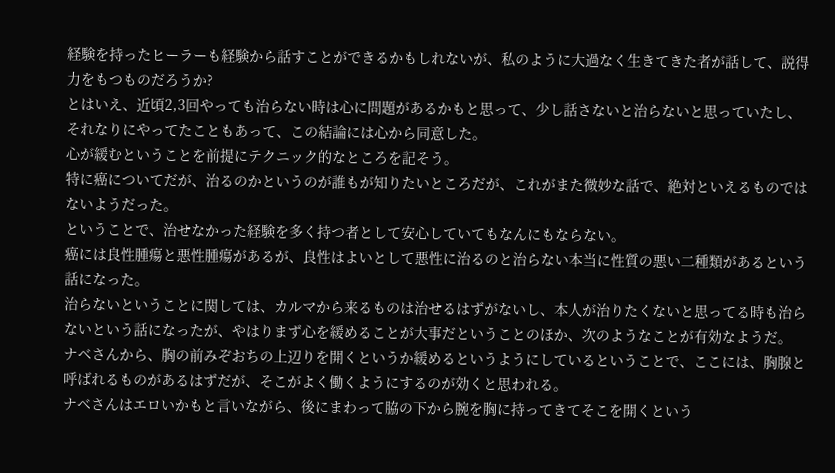経験を持ったヒーラーも経験から話すことができるかもしれないが、私のように大過なく生きてきた者が話して、説得力をもつものだろうか?
とはいえ、近頃2,3回やっても治らない時は心に問題があるかもと思って、少し話さないと治らないと思っていたし、それなりにやってたこともあって、この結論には心から同意した。
心が緩むということを前提にテクニック的なところを記そう。
特に癌についてだが、治るのかというのが誰もが知りたいところだが、これがまた微妙な話で、絶対といえるものではないようだった。
ということで、治せなかった経験を多く持つ者として安心していてもなんにもならない。
癌には良性腫瘍と悪性腫瘍があるが、良性はよいとして悪性に治るのと治らない本当に性質の悪い二種類があるという話になった。
治らないということに関しては、カルマから来るものは治せるはずがないし、本人が治りたくないと思ってる時も治らないという話になったが、やはりまず心を緩めることが大事だということのほか、次のようなことが有効なようだ。
ナベさんから、胸の前みぞおちの上辺りを開くというか緩めるというようにしているということで、ここには、胸腺と呼ばれるものがあるはずだが、そこがよく働くようにするのが効くと思われる。
ナベさんはエロいかもと言いながら、後にまわって脇の下から腕を胸に持ってきてそこを開くという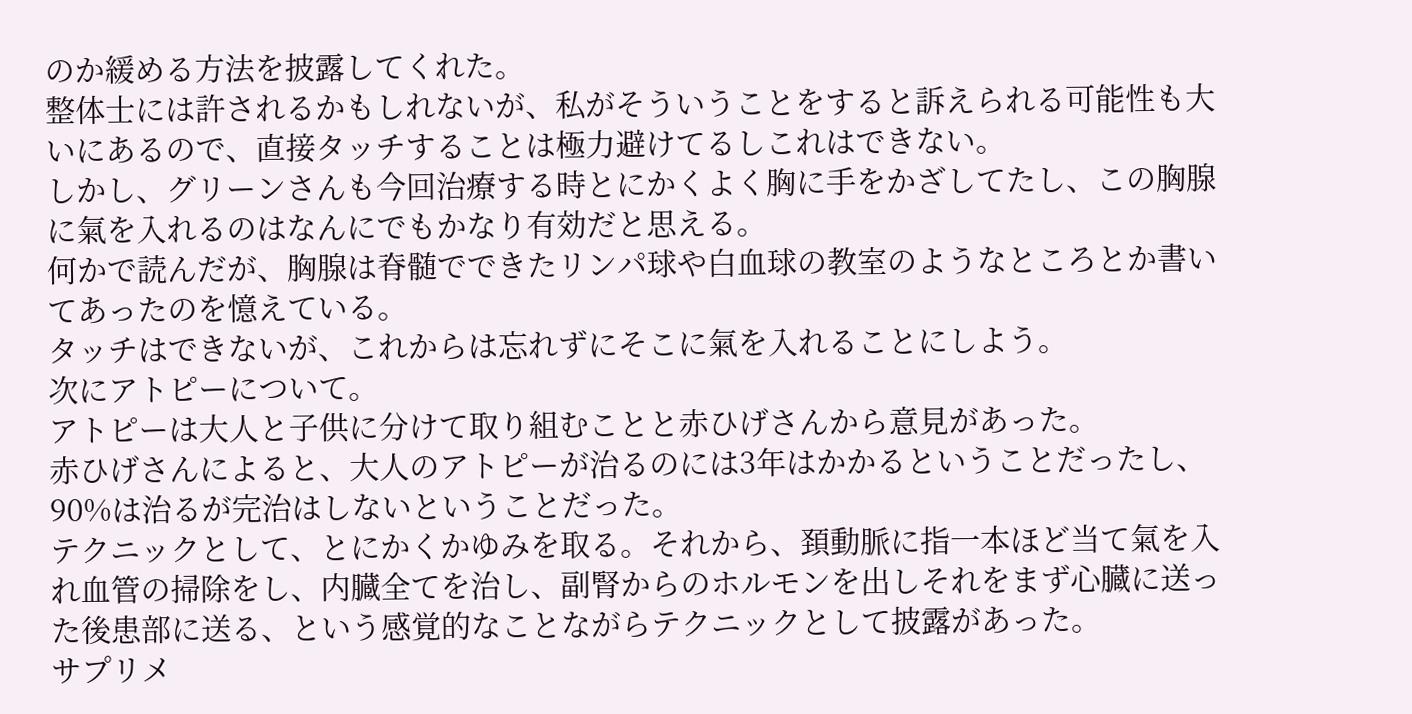のか緩める方法を披露してくれた。
整体士には許されるかもしれないが、私がそういうことをすると訴えられる可能性も大いにあるので、直接タッチすることは極力避けてるしこれはできない。
しかし、グリーンさんも今回治療する時とにかくよく胸に手をかざしてたし、この胸腺に氣を入れるのはなんにでもかなり有効だと思える。
何かで読んだが、胸腺は脊髄でできたリンパ球や白血球の教室のようなところとか書いてあったのを憶えている。
タッチはできないが、これからは忘れずにそこに氣を入れることにしよう。
次にアトピーについて。
アトピーは大人と子供に分けて取り組むことと赤ひげさんから意見があった。
赤ひげさんによると、大人のアトピーが治るのには3年はかかるということだったし、90%は治るが完治はしないということだった。
テクニックとして、とにかくかゆみを取る。それから、頚動脈に指一本ほど当て氣を入れ血管の掃除をし、内臓全てを治し、副腎からのホルモンを出しそれをまず心臓に送った後患部に送る、という感覚的なことながらテクニックとして披露があった。
サプリメ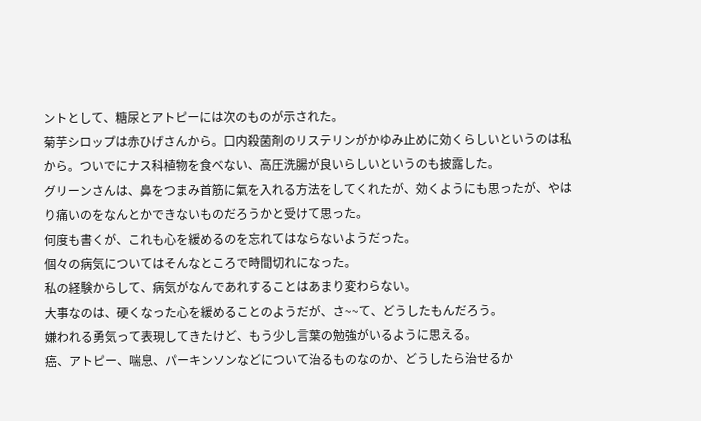ントとして、糖尿とアトピーには次のものが示された。
菊芋シロップは赤ひげさんから。口内殺菌剤のリステリンがかゆみ止めに効くらしいというのは私から。ついでにナス科植物を食べない、高圧洗腸が良いらしいというのも披露した。
グリーンさんは、鼻をつまみ首筋に氣を入れる方法をしてくれたが、効くようにも思ったが、やはり痛いのをなんとかできないものだろうかと受けて思った。
何度も書くが、これも心を緩めるのを忘れてはならないようだった。
個々の病気についてはそんなところで時間切れになった。
私の経験からして、病気がなんであれすることはあまり変わらない。
大事なのは、硬くなった心を緩めることのようだが、さ~~て、どうしたもんだろう。
嫌われる勇気って表現してきたけど、もう少し言葉の勉強がいるように思える。
癌、アトピー、喘息、パーキンソンなどについて治るものなのか、どうしたら治せるか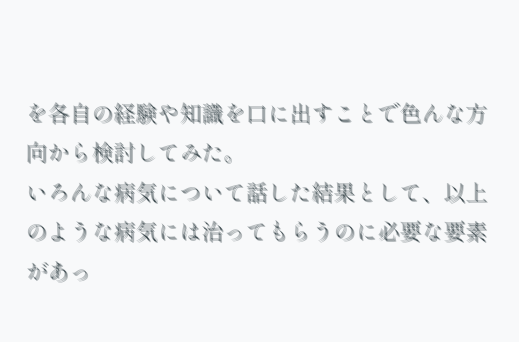を各自の経験や知識を口に出すことで色んな方向から検討してみた。
いろんな病気について話した結果として、以上のような病気には治ってもらうのに必要な要素があっ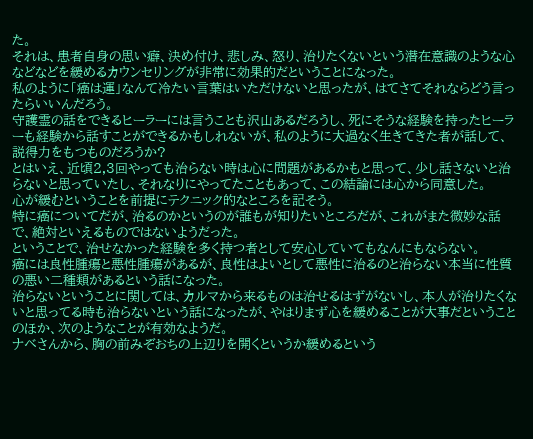た。
それは、患者自身の思い癖、決め付け、悲しみ、怒り、治りたくないという潜在意識のような心などなどを緩めるカウンセリングが非常に効果的だということになった。
私のように「癌は運」なんて冷たい言葉はいただけないと思ったが、はてさてそれならどう言ったらいいんだろう。
守護霊の話をできるヒーラーには言うことも沢山あるだろうし、死にそうな経験を持ったヒーラーも経験から話すことができるかもしれないが、私のように大過なく生きてきた者が話して、説得力をもつものだろうか?
とはいえ、近頃2,3回やっても治らない時は心に問題があるかもと思って、少し話さないと治らないと思っていたし、それなりにやってたこともあって、この結論には心から同意した。
心が緩むということを前提にテクニック的なところを記そう。
特に癌についてだが、治るのかというのが誰もが知りたいところだが、これがまた微妙な話で、絶対といえるものではないようだった。
ということで、治せなかった経験を多く持つ者として安心していてもなんにもならない。
癌には良性腫瘍と悪性腫瘍があるが、良性はよいとして悪性に治るのと治らない本当に性質の悪い二種類があるという話になった。
治らないということに関しては、カルマから来るものは治せるはずがないし、本人が治りたくないと思ってる時も治らないという話になったが、やはりまず心を緩めることが大事だということのほか、次のようなことが有効なようだ。
ナベさんから、胸の前みぞおちの上辺りを開くというか緩めるという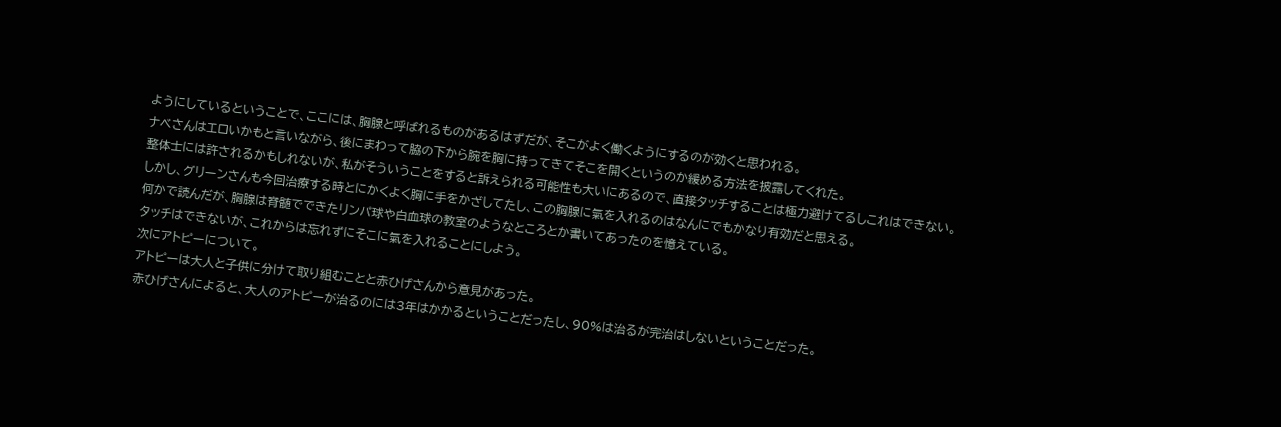ようにしているということで、ここには、胸腺と呼ばれるものがあるはずだが、そこがよく働くようにするのが効くと思われる。
ナベさんはエロいかもと言いながら、後にまわって脇の下から腕を胸に持ってきてそこを開くというのか緩める方法を披露してくれた。
整体士には許されるかもしれないが、私がそういうことをすると訴えられる可能性も大いにあるので、直接タッチすることは極力避けてるしこれはできない。
しかし、グリーンさんも今回治療する時とにかくよく胸に手をかざしてたし、この胸腺に氣を入れるのはなんにでもかなり有効だと思える。
何かで読んだが、胸腺は脊髄でできたリンパ球や白血球の教室のようなところとか書いてあったのを憶えている。
タッチはできないが、これからは忘れずにそこに氣を入れることにしよう。
次にアトピーについて。
アトピーは大人と子供に分けて取り組むことと赤ひげさんから意見があった。
赤ひげさんによると、大人のアトピーが治るのには3年はかかるということだったし、90%は治るが完治はしないということだった。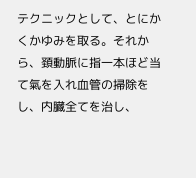テクニックとして、とにかくかゆみを取る。それから、頚動脈に指一本ほど当て氣を入れ血管の掃除をし、内臓全てを治し、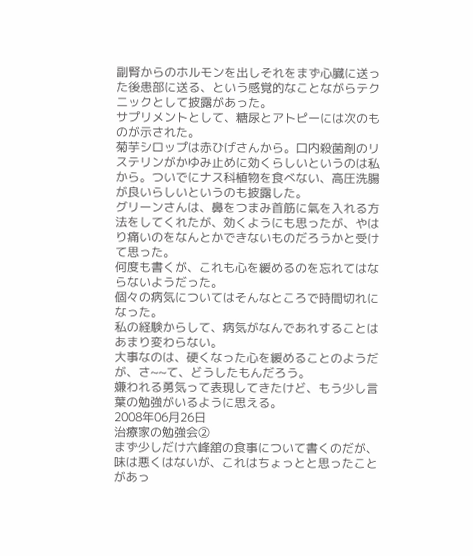副腎からのホルモンを出しそれをまず心臓に送った後患部に送る、という感覚的なことながらテクニックとして披露があった。
サプリメントとして、糖尿とアトピーには次のものが示された。
菊芋シロップは赤ひげさんから。口内殺菌剤のリステリンがかゆみ止めに効くらしいというのは私から。ついでにナス科植物を食べない、高圧洗腸が良いらしいというのも披露した。
グリーンさんは、鼻をつまみ首筋に氣を入れる方法をしてくれたが、効くようにも思ったが、やはり痛いのをなんとかできないものだろうかと受けて思った。
何度も書くが、これも心を緩めるのを忘れてはならないようだった。
個々の病気についてはそんなところで時間切れになった。
私の経験からして、病気がなんであれすることはあまり変わらない。
大事なのは、硬くなった心を緩めることのようだが、さ~~て、どうしたもんだろう。
嫌われる勇気って表現してきたけど、もう少し言葉の勉強がいるように思える。
2008年06月26日
治療家の勉強会②
まず少しだけ六峰舘の食事について書くのだが、味は悪くはないが、これはちょっとと思ったことがあっ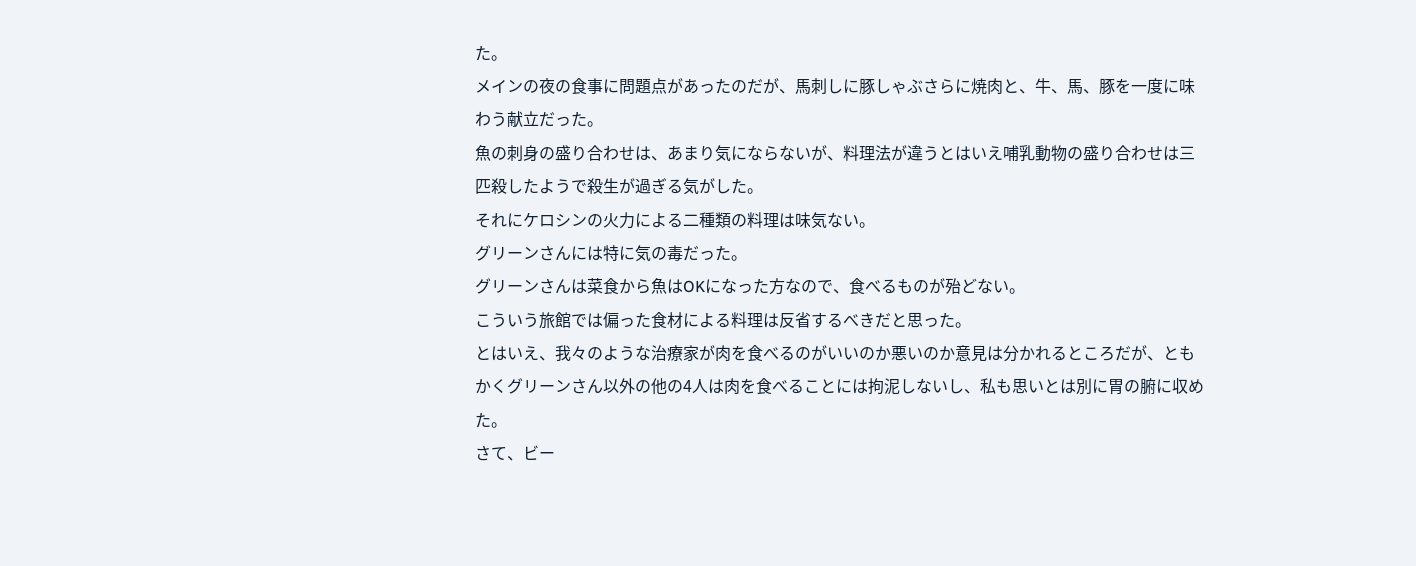た。
メインの夜の食事に問題点があったのだが、馬刺しに豚しゃぶさらに焼肉と、牛、馬、豚を一度に味わう献立だった。
魚の刺身の盛り合わせは、あまり気にならないが、料理法が違うとはいえ哺乳動物の盛り合わせは三匹殺したようで殺生が過ぎる気がした。
それにケロシンの火力による二種類の料理は味気ない。
グリーンさんには特に気の毒だった。
グリーンさんは菜食から魚はOKになった方なので、食べるものが殆どない。
こういう旅館では偏った食材による料理は反省するべきだと思った。
とはいえ、我々のような治療家が肉を食べるのがいいのか悪いのか意見は分かれるところだが、ともかくグリーンさん以外の他の4人は肉を食べることには拘泥しないし、私も思いとは別に胃の腑に収めた。
さて、ビー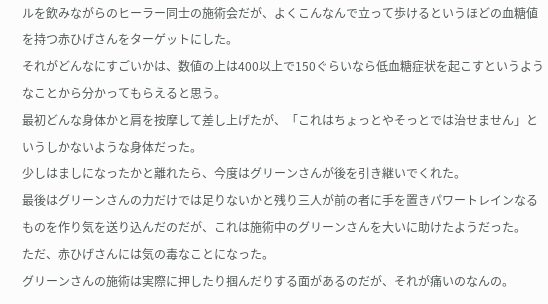ルを飲みながらのヒーラー同士の施術会だが、よくこんなんで立って歩けるというほどの血糖値を持つ赤ひげさんをターゲットにした。
それがどんなにすごいかは、数値の上は400以上で150ぐらいなら低血糖症状を起こすというようなことから分かってもらえると思う。
最初どんな身体かと肩を按摩して差し上げたが、「これはちょっとやそっとでは治せません」というしかないような身体だった。
少しはましになったかと離れたら、今度はグリーンさんが後を引き継いでくれた。
最後はグリーンさんの力だけでは足りないかと残り三人が前の者に手を置きパワートレインなるものを作り気を送り込んだのだが、これは施術中のグリーンさんを大いに助けたようだった。
ただ、赤ひげさんには気の毒なことになった。
グリーンさんの施術は実際に押したり掴んだりする面があるのだが、それが痛いのなんの。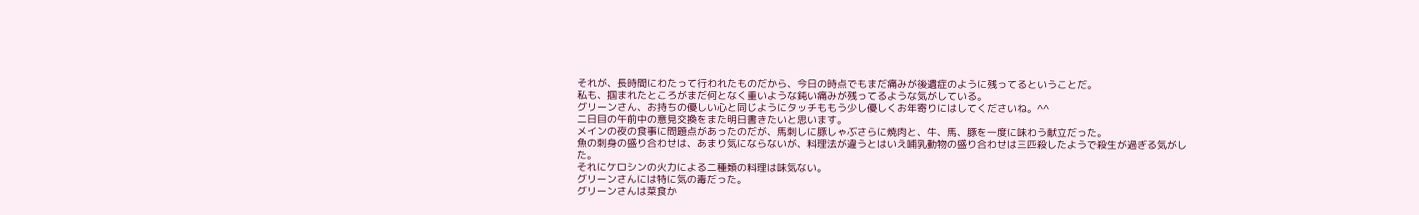それが、長時間にわたって行われたものだから、今日の時点でもまだ痛みが後遺症のように残ってるということだ。
私も、掴まれたところがまだ何となく重いような鈍い痛みが残ってるような気がしている。
グリーンさん、お持ちの優しい心と同じようにタッチももう少し優しくお年寄りにはしてくださいね。^^
二日目の午前中の意見交換をまた明日書きたいと思います。
メインの夜の食事に問題点があったのだが、馬刺しに豚しゃぶさらに焼肉と、牛、馬、豚を一度に味わう献立だった。
魚の刺身の盛り合わせは、あまり気にならないが、料理法が違うとはいえ哺乳動物の盛り合わせは三匹殺したようで殺生が過ぎる気がした。
それにケロシンの火力による二種類の料理は味気ない。
グリーンさんには特に気の毒だった。
グリーンさんは菜食か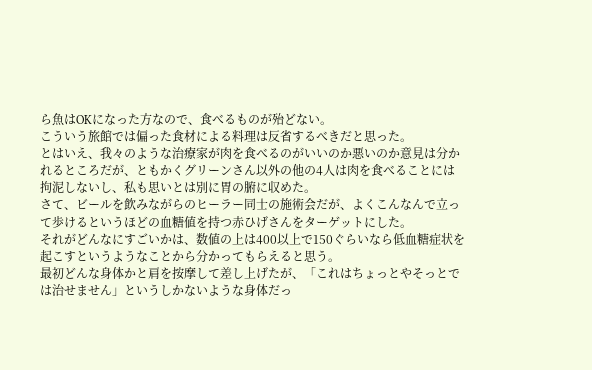ら魚はOKになった方なので、食べるものが殆どない。
こういう旅館では偏った食材による料理は反省するべきだと思った。
とはいえ、我々のような治療家が肉を食べるのがいいのか悪いのか意見は分かれるところだが、ともかくグリーンさん以外の他の4人は肉を食べることには拘泥しないし、私も思いとは別に胃の腑に収めた。
さて、ビールを飲みながらのヒーラー同士の施術会だが、よくこんなんで立って歩けるというほどの血糖値を持つ赤ひげさんをターゲットにした。
それがどんなにすごいかは、数値の上は400以上で150ぐらいなら低血糖症状を起こすというようなことから分かってもらえると思う。
最初どんな身体かと肩を按摩して差し上げたが、「これはちょっとやそっとでは治せません」というしかないような身体だっ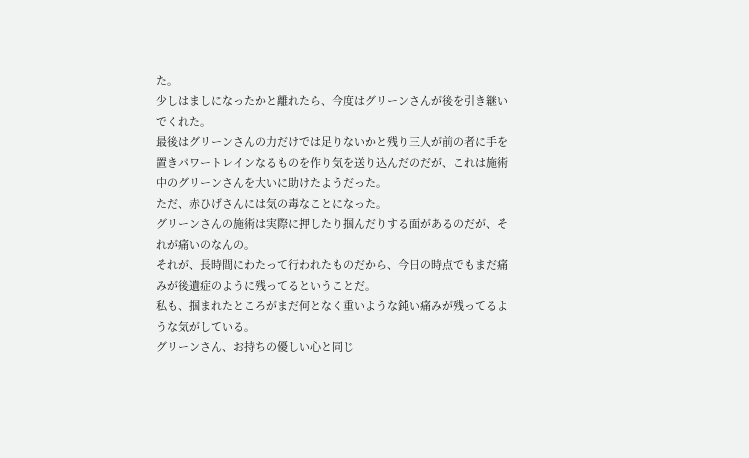た。
少しはましになったかと離れたら、今度はグリーンさんが後を引き継いでくれた。
最後はグリーンさんの力だけでは足りないかと残り三人が前の者に手を置きパワートレインなるものを作り気を送り込んだのだが、これは施術中のグリーンさんを大いに助けたようだった。
ただ、赤ひげさんには気の毒なことになった。
グリーンさんの施術は実際に押したり掴んだりする面があるのだが、それが痛いのなんの。
それが、長時間にわたって行われたものだから、今日の時点でもまだ痛みが後遺症のように残ってるということだ。
私も、掴まれたところがまだ何となく重いような鈍い痛みが残ってるような気がしている。
グリーンさん、お持ちの優しい心と同じ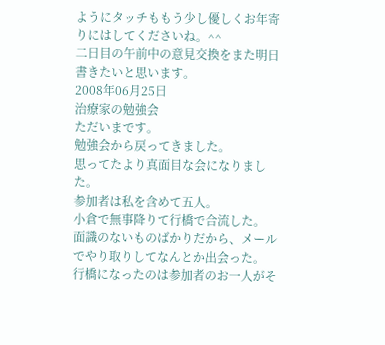ようにタッチももう少し優しくお年寄りにはしてくださいね。^^
二日目の午前中の意見交換をまた明日書きたいと思います。
2008年06月25日
治療家の勉強会
ただいまです。
勉強会から戻ってきました。
思ってたより真面目な会になりました。
参加者は私を含めて五人。
小倉で無事降りて行橋で合流した。
面識のないものばかりだから、メールでやり取りしてなんとか出会った。
行橋になったのは参加者のお一人がそ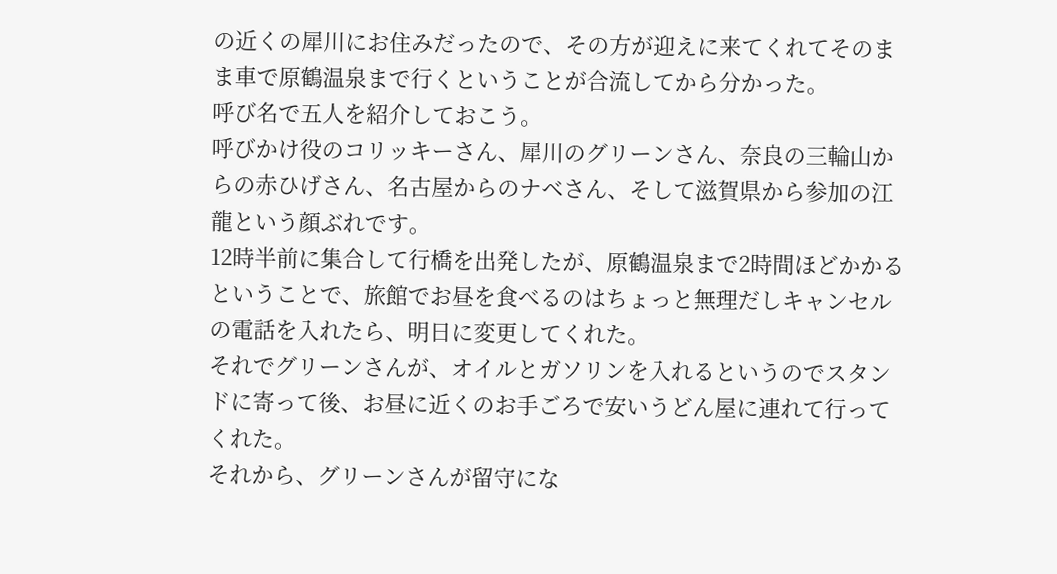の近くの犀川にお住みだったので、その方が迎えに来てくれてそのまま車で原鶴温泉まで行くということが合流してから分かった。
呼び名で五人を紹介しておこう。
呼びかけ役のコリッキーさん、犀川のグリーンさん、奈良の三輪山からの赤ひげさん、名古屋からのナベさん、そして滋賀県から参加の江龍という顔ぶれです。
12時半前に集合して行橋を出発したが、原鶴温泉まで2時間ほどかかるということで、旅館でお昼を食べるのはちょっと無理だしキャンセルの電話を入れたら、明日に変更してくれた。
それでグリーンさんが、オイルとガソリンを入れるというのでスタンドに寄って後、お昼に近くのお手ごろで安いうどん屋に連れて行ってくれた。
それから、グリーンさんが留守にな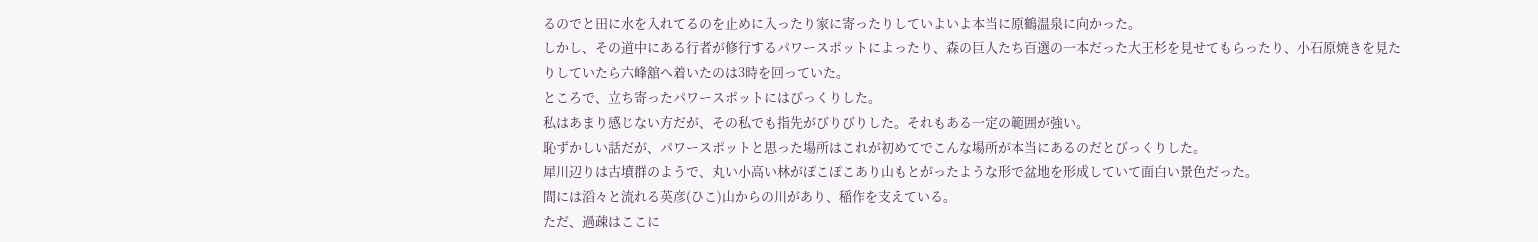るのでと田に水を入れてるのを止めに入ったり家に寄ったりしていよいよ本当に原鶴温泉に向かった。
しかし、その道中にある行者が修行するパワースポットによったり、森の巨人たち百選の一本だった大王杉を見せてもらったり、小石原焼きを見たりしていたら六峰舘へ着いたのは3時を回っていた。
ところで、立ち寄ったパワースポットにはびっくりした。
私はあまり感じない方だが、その私でも指先がびりびりした。それもある一定の範囲が強い。
恥ずかしい話だが、パワースポットと思った場所はこれが初めてでこんな場所が本当にあるのだとびっくりした。
犀川辺りは古墳群のようで、丸い小高い林がぽこぽこあり山もとがったような形で盆地を形成していて面白い景色だった。
間には滔々と流れる英彦(ひこ)山からの川があり、稲作を支えている。
ただ、過疎はここに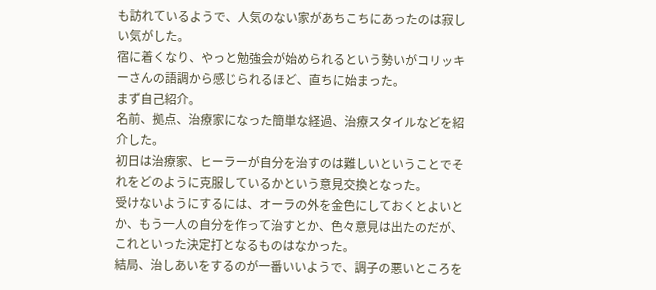も訪れているようで、人気のない家があちこちにあったのは寂しい気がした。
宿に着くなり、やっと勉強会が始められるという勢いがコリッキーさんの語調から感じられるほど、直ちに始まった。
まず自己紹介。
名前、拠点、治療家になった簡単な経過、治療スタイルなどを紹介した。
初日は治療家、ヒーラーが自分を治すのは難しいということでそれをどのように克服しているかという意見交換となった。
受けないようにするには、オーラの外を金色にしておくとよいとか、もう一人の自分を作って治すとか、色々意見は出たのだが、これといった決定打となるものはなかった。
結局、治しあいをするのが一番いいようで、調子の悪いところを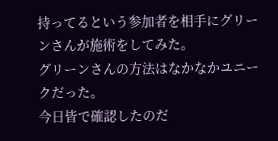持ってるという参加者を相手にグリーンさんが施術をしてみた。
グリーンさんの方法はなかなかユニークだった。
今日皆で確認したのだ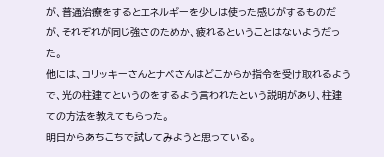が、普通治療をするとエネルギーを少しは使った感じがするものだが、それぞれが同じ強さのためか、疲れるということはないようだった。
他には、コリッキーさんとナベさんはどこからか指令を受け取れるようで、光の柱建てというのをするよう言われたという説明があり、柱建ての方法を教えてもらった。
明日からあちこちで試してみようと思っている。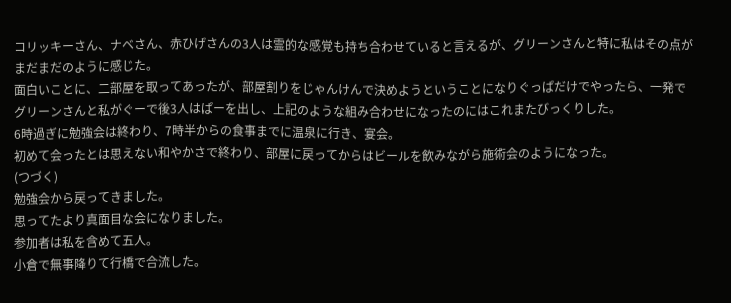コリッキーさん、ナベさん、赤ひげさんの3人は霊的な感覚も持ち合わせていると言えるが、グリーンさんと特に私はその点がまだまだのように感じた。
面白いことに、二部屋を取ってあったが、部屋割りをじゃんけんで決めようということになりぐっぱだけでやったら、一発でグリーンさんと私がぐーで後3人はぱーを出し、上記のような組み合わせになったのにはこれまたびっくりした。
6時過ぎに勉強会は終わり、7時半からの食事までに温泉に行き、宴会。
初めて会ったとは思えない和やかさで終わり、部屋に戻ってからはビールを飲みながら施術会のようになった。
(つづく)
勉強会から戻ってきました。
思ってたより真面目な会になりました。
参加者は私を含めて五人。
小倉で無事降りて行橋で合流した。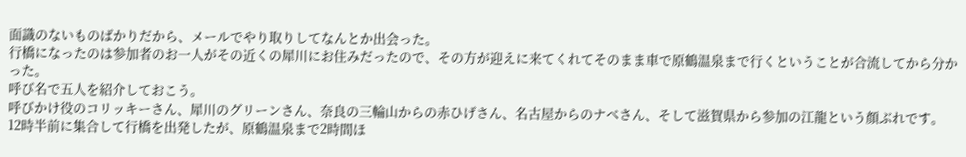面識のないものばかりだから、メールでやり取りしてなんとか出会った。
行橋になったのは参加者のお一人がその近くの犀川にお住みだったので、その方が迎えに来てくれてそのまま車で原鶴温泉まで行くということが合流してから分かった。
呼び名で五人を紹介しておこう。
呼びかけ役のコリッキーさん、犀川のグリーンさん、奈良の三輪山からの赤ひげさん、名古屋からのナベさん、そして滋賀県から参加の江龍という顔ぶれです。
12時半前に集合して行橋を出発したが、原鶴温泉まで2時間ほ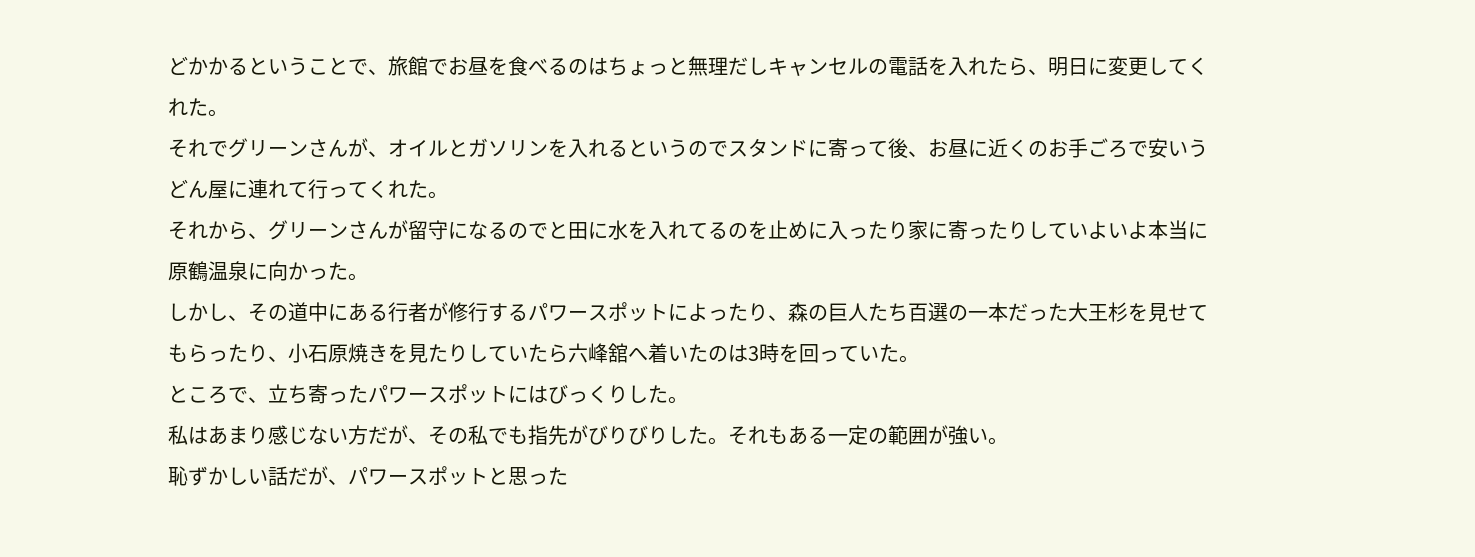どかかるということで、旅館でお昼を食べるのはちょっと無理だしキャンセルの電話を入れたら、明日に変更してくれた。
それでグリーンさんが、オイルとガソリンを入れるというのでスタンドに寄って後、お昼に近くのお手ごろで安いうどん屋に連れて行ってくれた。
それから、グリーンさんが留守になるのでと田に水を入れてるのを止めに入ったり家に寄ったりしていよいよ本当に原鶴温泉に向かった。
しかし、その道中にある行者が修行するパワースポットによったり、森の巨人たち百選の一本だった大王杉を見せてもらったり、小石原焼きを見たりしていたら六峰舘へ着いたのは3時を回っていた。
ところで、立ち寄ったパワースポットにはびっくりした。
私はあまり感じない方だが、その私でも指先がびりびりした。それもある一定の範囲が強い。
恥ずかしい話だが、パワースポットと思った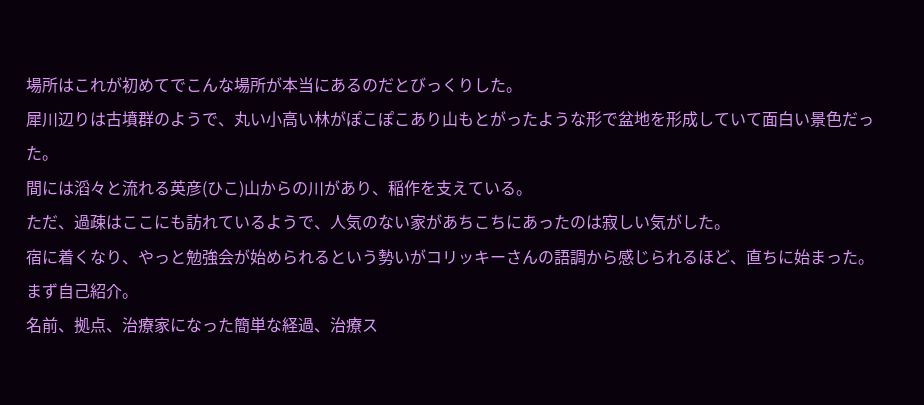場所はこれが初めてでこんな場所が本当にあるのだとびっくりした。
犀川辺りは古墳群のようで、丸い小高い林がぽこぽこあり山もとがったような形で盆地を形成していて面白い景色だった。
間には滔々と流れる英彦(ひこ)山からの川があり、稲作を支えている。
ただ、過疎はここにも訪れているようで、人気のない家があちこちにあったのは寂しい気がした。
宿に着くなり、やっと勉強会が始められるという勢いがコリッキーさんの語調から感じられるほど、直ちに始まった。
まず自己紹介。
名前、拠点、治療家になった簡単な経過、治療ス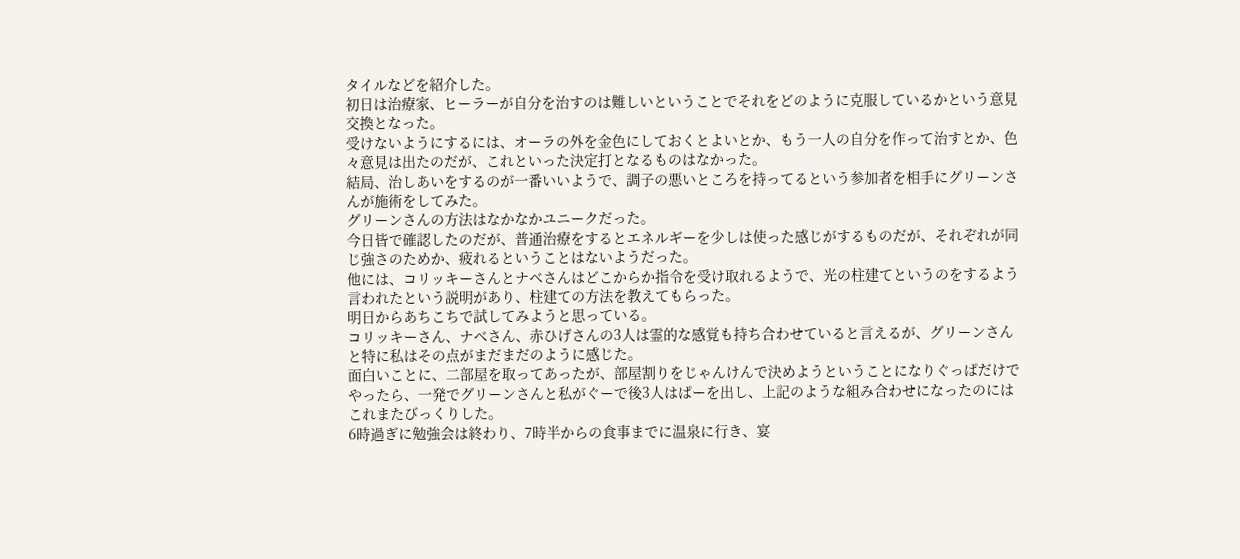タイルなどを紹介した。
初日は治療家、ヒーラーが自分を治すのは難しいということでそれをどのように克服しているかという意見交換となった。
受けないようにするには、オーラの外を金色にしておくとよいとか、もう一人の自分を作って治すとか、色々意見は出たのだが、これといった決定打となるものはなかった。
結局、治しあいをするのが一番いいようで、調子の悪いところを持ってるという参加者を相手にグリーンさんが施術をしてみた。
グリーンさんの方法はなかなかユニークだった。
今日皆で確認したのだが、普通治療をするとエネルギーを少しは使った感じがするものだが、それぞれが同じ強さのためか、疲れるということはないようだった。
他には、コリッキーさんとナベさんはどこからか指令を受け取れるようで、光の柱建てというのをするよう言われたという説明があり、柱建ての方法を教えてもらった。
明日からあちこちで試してみようと思っている。
コリッキーさん、ナベさん、赤ひげさんの3人は霊的な感覚も持ち合わせていると言えるが、グリーンさんと特に私はその点がまだまだのように感じた。
面白いことに、二部屋を取ってあったが、部屋割りをじゃんけんで決めようということになりぐっぱだけでやったら、一発でグリーンさんと私がぐーで後3人はぱーを出し、上記のような組み合わせになったのにはこれまたびっくりした。
6時過ぎに勉強会は終わり、7時半からの食事までに温泉に行き、宴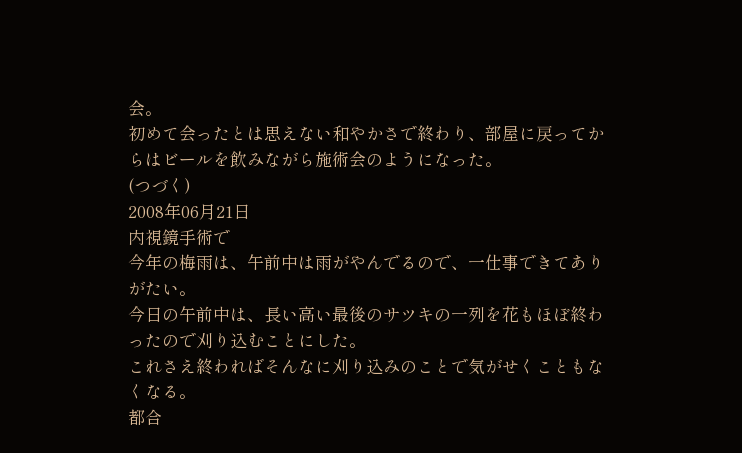会。
初めて会ったとは思えない和やかさで終わり、部屋に戻ってからはビールを飲みながら施術会のようになった。
(つづく)
2008年06月21日
内視鏡手術で
今年の梅雨は、午前中は雨がやんでるので、一仕事できてありがたい。
今日の午前中は、長い高い最後のサツキの一列を花もほぼ終わったので刈り込むことにした。
これさえ終わればそんなに刈り込みのことで気がせくこともなくなる。
都合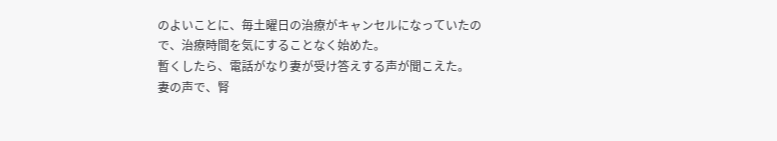のよいことに、毎土曜日の治療がキャンセルになっていたので、治療時間を気にすることなく始めた。
暫くしたら、電話がなり妻が受け答えする声が聞こえた。
妻の声で、腎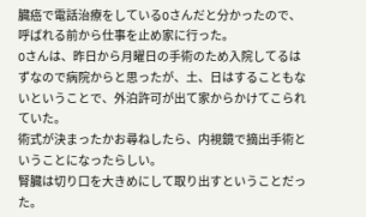臓癌で電話治療をしているOさんだと分かったので、呼ばれる前から仕事を止め家に行った。
Oさんは、昨日から月曜日の手術のため入院してるはずなので病院からと思ったが、土、日はすることもないということで、外泊許可が出て家からかけてこられていた。
術式が決まったかお尋ねしたら、内視鏡で摘出手術ということになったらしい。
腎臓は切り口を大きめにして取り出すということだった。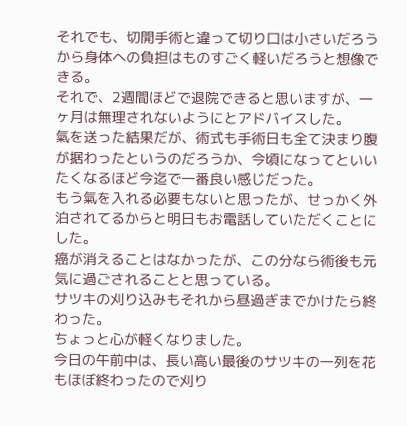それでも、切開手術と違って切り口は小さいだろうから身体への負担はものすごく軽いだろうと想像できる。
それで、2週間ほどで退院できると思いますが、一ヶ月は無理されないようにとアドバイスした。
氣を送った結果だが、術式も手術日も全て決まり腹が据わったというのだろうか、今頃になってといいたくなるほど今迄で一番良い感じだった。
もう氣を入れる必要もないと思ったが、せっかく外泊されてるからと明日もお電話していただくことにした。
癌が消えることはなかったが、この分なら術後も元気に過ごされることと思っている。
サツキの刈り込みもそれから昼過ぎまでかけたら終わった。
ちょっと心が軽くなりました。
今日の午前中は、長い高い最後のサツキの一列を花もほぼ終わったので刈り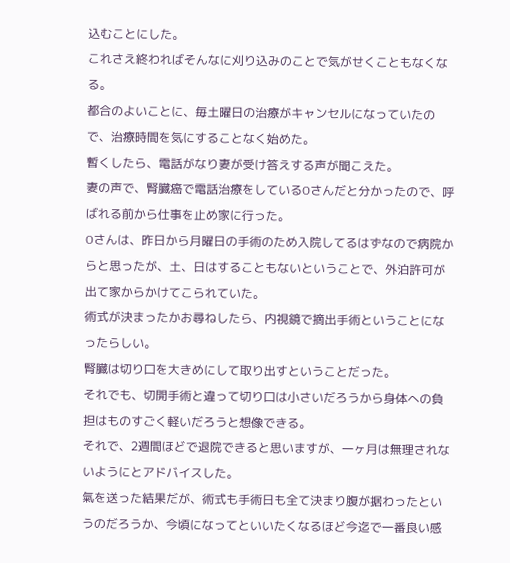込むことにした。
これさえ終わればそんなに刈り込みのことで気がせくこともなくなる。
都合のよいことに、毎土曜日の治療がキャンセルになっていたので、治療時間を気にすることなく始めた。
暫くしたら、電話がなり妻が受け答えする声が聞こえた。
妻の声で、腎臓癌で電話治療をしているOさんだと分かったので、呼ばれる前から仕事を止め家に行った。
Oさんは、昨日から月曜日の手術のため入院してるはずなので病院からと思ったが、土、日はすることもないということで、外泊許可が出て家からかけてこられていた。
術式が決まったかお尋ねしたら、内視鏡で摘出手術ということになったらしい。
腎臓は切り口を大きめにして取り出すということだった。
それでも、切開手術と違って切り口は小さいだろうから身体への負担はものすごく軽いだろうと想像できる。
それで、2週間ほどで退院できると思いますが、一ヶ月は無理されないようにとアドバイスした。
氣を送った結果だが、術式も手術日も全て決まり腹が据わったというのだろうか、今頃になってといいたくなるほど今迄で一番良い感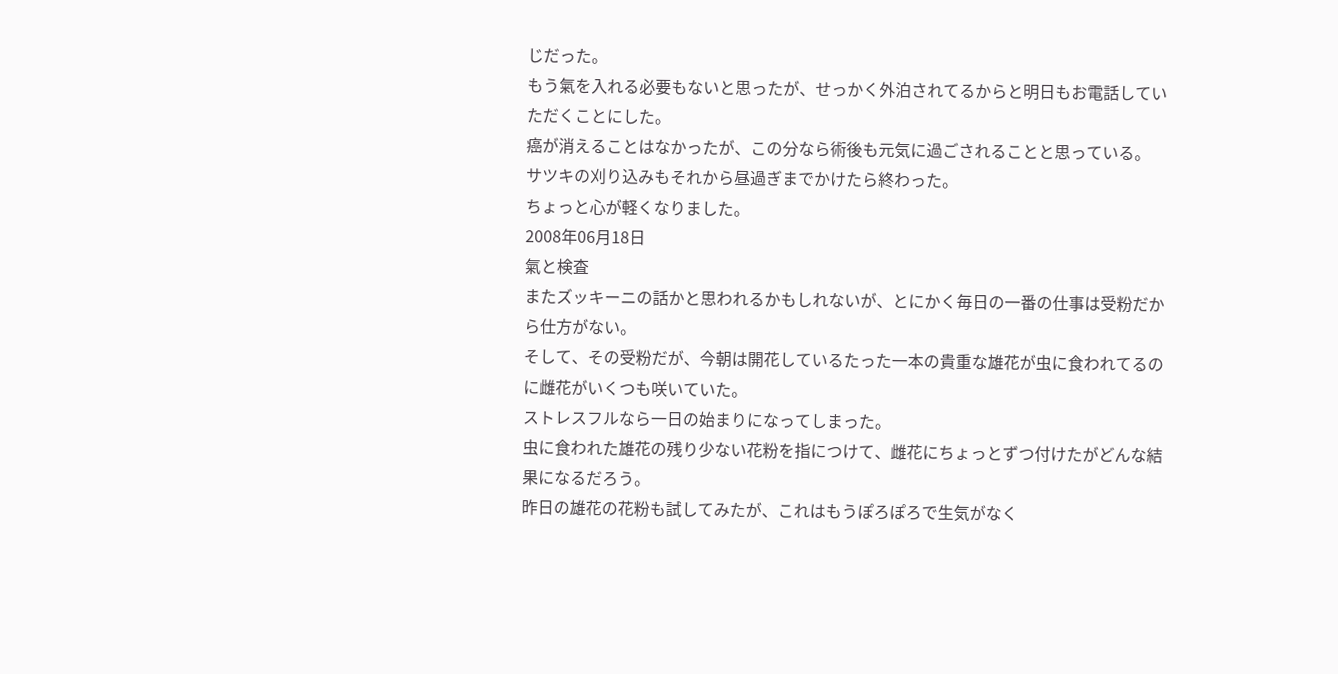じだった。
もう氣を入れる必要もないと思ったが、せっかく外泊されてるからと明日もお電話していただくことにした。
癌が消えることはなかったが、この分なら術後も元気に過ごされることと思っている。
サツキの刈り込みもそれから昼過ぎまでかけたら終わった。
ちょっと心が軽くなりました。
2008年06月18日
氣と検査
またズッキーニの話かと思われるかもしれないが、とにかく毎日の一番の仕事は受粉だから仕方がない。
そして、その受粉だが、今朝は開花しているたった一本の貴重な雄花が虫に食われてるのに雌花がいくつも咲いていた。
ストレスフルなら一日の始まりになってしまった。
虫に食われた雄花の残り少ない花粉を指につけて、雌花にちょっとずつ付けたがどんな結果になるだろう。
昨日の雄花の花粉も試してみたが、これはもうぽろぽろで生気がなく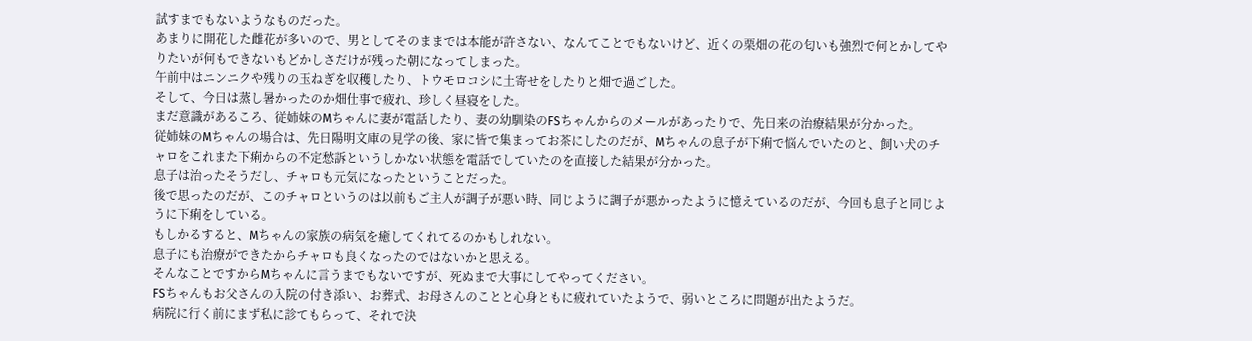試すまでもないようなものだった。
あまりに開花した雌花が多いので、男としてそのままでは本能が許さない、なんてことでもないけど、近くの栗畑の花の匂いも強烈で何とかしてやりたいが何もできないもどかしさだけが残った朝になってしまった。
午前中はニンニクや残りの玉ねぎを収穫したり、トウモロコシに土寄せをしたりと畑で過ごした。
そして、今日は蒸し暑かったのか畑仕事で疲れ、珍しく昼寝をした。
まだ意識があるころ、従姉妹のMちゃんに妻が電話したり、妻の幼馴染のFSちゃんからのメールがあったりで、先日来の治療結果が分かった。
従姉妹のMちゃんの場合は、先日陽明文庫の見学の後、家に皆で集まってお茶にしたのだが、Mちゃんの息子が下痢で悩んでいたのと、飼い犬のチャロをこれまた下痢からの不定愁訴というしかない状態を電話でしていたのを直接した結果が分かった。
息子は治ったそうだし、チャロも元気になったということだった。
後で思ったのだが、このチャロというのは以前もご主人が調子が悪い時、同じように調子が悪かったように憶えているのだが、今回も息子と同じように下痢をしている。
もしかるすると、Mちゃんの家族の病気を癒してくれてるのかもしれない。
息子にも治療ができたからチャロも良くなったのではないかと思える。
そんなことですからMちゃんに言うまでもないですが、死ぬまで大事にしてやってください。
FSちゃんもお父さんの入院の付き添い、お葬式、お母さんのことと心身ともに疲れていたようで、弱いところに問題が出たようだ。
病院に行く前にまず私に診てもらって、それで決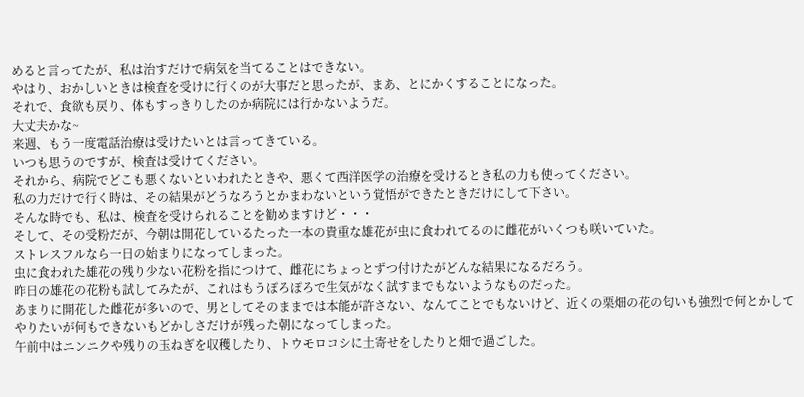めると言ってたが、私は治すだけで病気を当てることはできない。
やはり、おかしいときは検査を受けに行くのが大事だと思ったが、まあ、とにかくすることになった。
それで、食欲も戻り、体もすっきりしたのか病院には行かないようだ。
大丈夫かな~
来週、もう一度電話治療は受けたいとは言ってきている。
いつも思うのですが、検査は受けてください。
それから、病院でどこも悪くないといわれたときや、悪くて西洋医学の治療を受けるとき私の力も使ってください。
私の力だけで行く時は、その結果がどうなろうとかまわないという覚悟ができたときだけにして下さい。
そんな時でも、私は、検査を受けられることを勧めますけど・・・
そして、その受粉だが、今朝は開花しているたった一本の貴重な雄花が虫に食われてるのに雌花がいくつも咲いていた。
ストレスフルなら一日の始まりになってしまった。
虫に食われた雄花の残り少ない花粉を指につけて、雌花にちょっとずつ付けたがどんな結果になるだろう。
昨日の雄花の花粉も試してみたが、これはもうぽろぽろで生気がなく試すまでもないようなものだった。
あまりに開花した雌花が多いので、男としてそのままでは本能が許さない、なんてことでもないけど、近くの栗畑の花の匂いも強烈で何とかしてやりたいが何もできないもどかしさだけが残った朝になってしまった。
午前中はニンニクや残りの玉ねぎを収穫したり、トウモロコシに土寄せをしたりと畑で過ごした。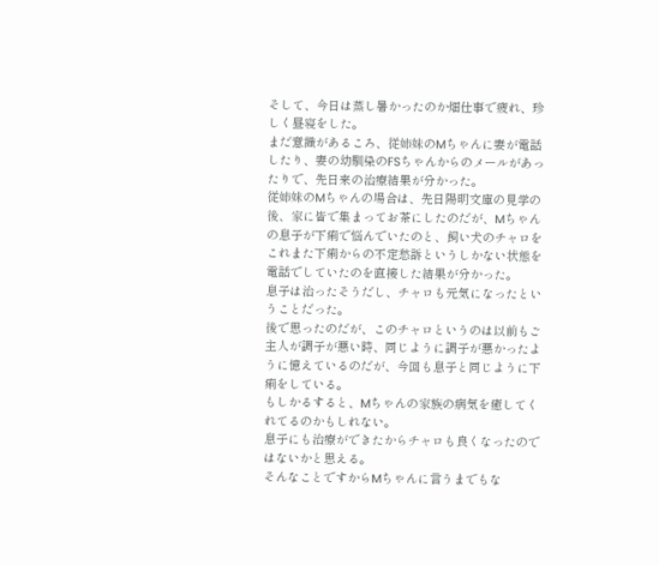そして、今日は蒸し暑かったのか畑仕事で疲れ、珍しく昼寝をした。
まだ意識があるころ、従姉妹のMちゃんに妻が電話したり、妻の幼馴染のFSちゃんからのメールがあったりで、先日来の治療結果が分かった。
従姉妹のMちゃんの場合は、先日陽明文庫の見学の後、家に皆で集まってお茶にしたのだが、Mちゃんの息子が下痢で悩んでいたのと、飼い犬のチャロをこれまた下痢からの不定愁訴というしかない状態を電話でしていたのを直接した結果が分かった。
息子は治ったそうだし、チャロも元気になったということだった。
後で思ったのだが、このチャロというのは以前もご主人が調子が悪い時、同じように調子が悪かったように憶えているのだが、今回も息子と同じように下痢をしている。
もしかるすると、Mちゃんの家族の病気を癒してくれてるのかもしれない。
息子にも治療ができたからチャロも良くなったのではないかと思える。
そんなことですからMちゃんに言うまでもな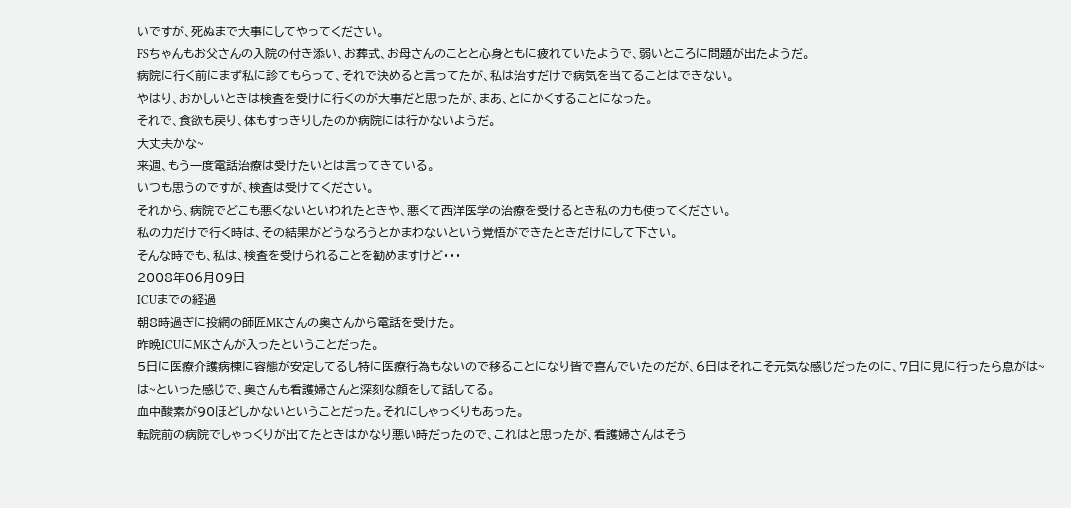いですが、死ぬまで大事にしてやってください。
FSちゃんもお父さんの入院の付き添い、お葬式、お母さんのことと心身ともに疲れていたようで、弱いところに問題が出たようだ。
病院に行く前にまず私に診てもらって、それで決めると言ってたが、私は治すだけで病気を当てることはできない。
やはり、おかしいときは検査を受けに行くのが大事だと思ったが、まあ、とにかくすることになった。
それで、食欲も戻り、体もすっきりしたのか病院には行かないようだ。
大丈夫かな~
来週、もう一度電話治療は受けたいとは言ってきている。
いつも思うのですが、検査は受けてください。
それから、病院でどこも悪くないといわれたときや、悪くて西洋医学の治療を受けるとき私の力も使ってください。
私の力だけで行く時は、その結果がどうなろうとかまわないという覚悟ができたときだけにして下さい。
そんな時でも、私は、検査を受けられることを勧めますけど・・・
2008年06月09日
ICUまでの経過
朝8時過ぎに投網の師匠MKさんの奥さんから電話を受けた。
昨晩ICUにMKさんが入ったということだった。
5日に医療介護病棟に容態が安定してるし特に医療行為もないので移ることになり皆で喜んでいたのだが、6日はそれこそ元気な感じだったのに、7日に見に行ったら息がは~は~といった感じで、奥さんも看護婦さんと深刻な顔をして話してる。
血中酸素が90ほどしかないということだった。それにしゃっくりもあった。
転院前の病院でしゃっくりが出てたときはかなり悪い時だったので、これはと思ったが、看護婦さんはそう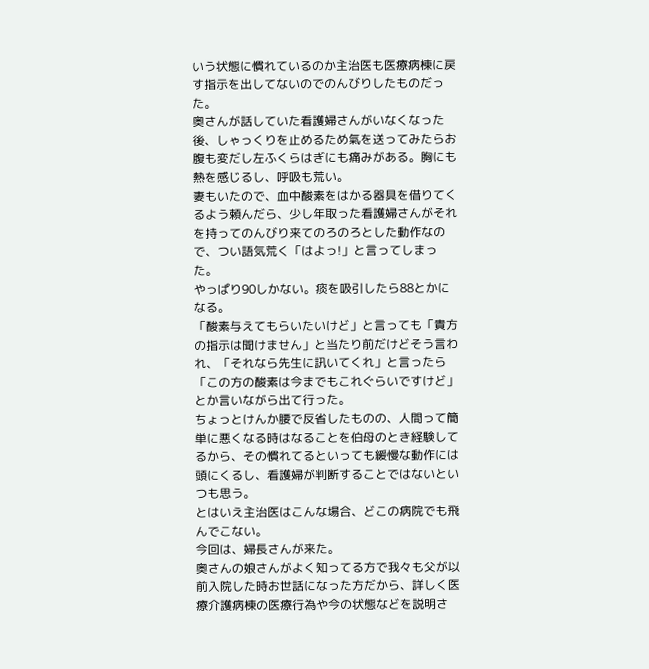いう状態に慣れているのか主治医も医療病棟に戻す指示を出してないのでのんびりしたものだった。
奥さんが話していた看護婦さんがいなくなった後、しゃっくりを止めるため氣を送ってみたらお腹も変だし左ふくらはぎにも痛みがある。胸にも熱を感じるし、呼吸も荒い。
妻もいたので、血中酸素をはかる器具を借りてくるよう頼んだら、少し年取った看護婦さんがそれを持ってのんびり来てのろのろとした動作なので、つい語気荒く「はよっ!」と言ってしまった。
やっぱり90しかない。痰を吸引したら88とかになる。
「酸素与えてもらいたいけど」と言っても「貴方の指示は聞けません」と当たり前だけどそう言われ、「それなら先生に訊いてくれ」と言ったら「この方の酸素は今までもこれぐらいですけど」とか言いながら出て行った。
ちょっとけんか腰で反省したものの、人間って簡単に悪くなる時はなることを伯母のとき経験してるから、その慣れてるといっても緩慢な動作には頭にくるし、看護婦が判断することではないといつも思う。
とはいえ主治医はこんな場合、どこの病院でも飛んでこない。
今回は、婦長さんが来た。
奥さんの娘さんがよく知ってる方で我々も父が以前入院した時お世話になった方だから、詳しく医療介護病棟の医療行為や今の状態などを説明さ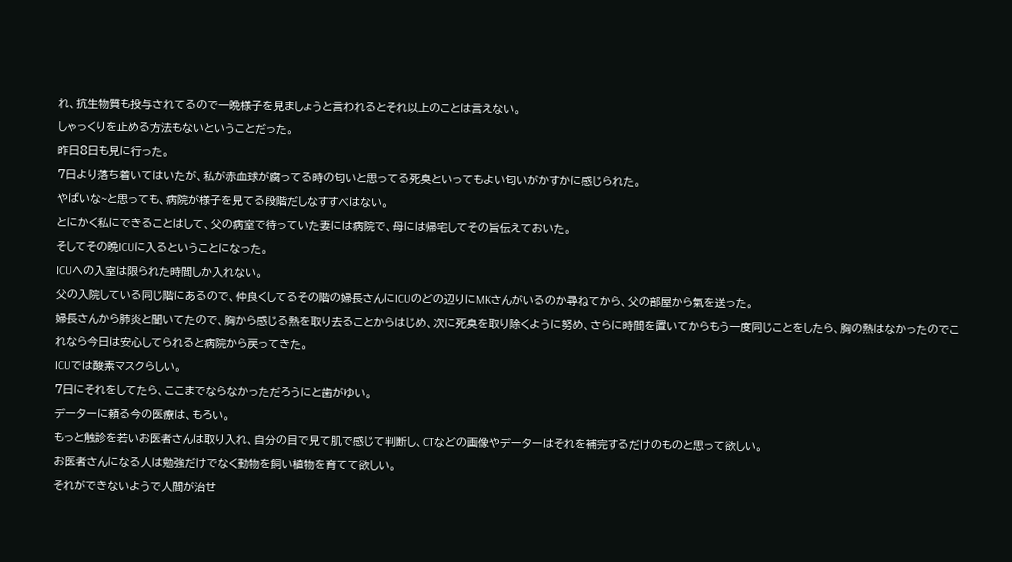れ、抗生物質も投与されてるので一晩様子を見ましょうと言われるとそれ以上のことは言えない。
しゃっくりを止める方法もないということだった。
昨日8日も見に行った。
7日より落ち着いてはいたが、私が赤血球が腐ってる時の匂いと思ってる死臭といってもよい匂いがかすかに感じられた。
やばいな~と思っても、病院が様子を見てる段階だしなすすべはない。
とにかく私にできることはして、父の病室で待っていた妻には病院で、母には帰宅してその旨伝えておいた。
そしてその晩ICUに入るということになった。
ICUへの入室は限られた時間しか入れない。
父の入院している同じ階にあるので、仲良くしてるその階の婦長さんにICUのどの辺りにMKさんがいるのか尋ねてから、父の部屋から氣を送った。
婦長さんから肺炎と聞いてたので、胸から感じる熱を取り去ることからはじめ、次に死臭を取り除くように努め、さらに時間を置いてからもう一度同じことをしたら、胸の熱はなかったのでこれなら今日は安心してられると病院から戻ってきた。
ICUでは酸素マスクらしい。
7日にそれをしてたら、ここまでならなかっただろうにと歯がゆい。
データーに頼る今の医療は、もろい。
もっと触診を若いお医者さんは取り入れ、自分の目で見て肌で感じて判断し、CTなどの画像やデーターはそれを補完するだけのものと思って欲しい。
お医者さんになる人は勉強だけでなく動物を飼い植物を育てて欲しい。
それができないようで人間が治せ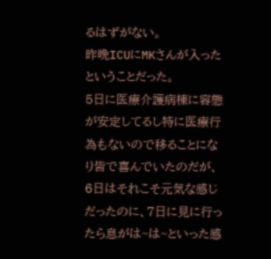るはずがない。
昨晩ICUにMKさんが入ったということだった。
5日に医療介護病棟に容態が安定してるし特に医療行為もないので移ることになり皆で喜んでいたのだが、6日はそれこそ元気な感じだったのに、7日に見に行ったら息がは~は~といった感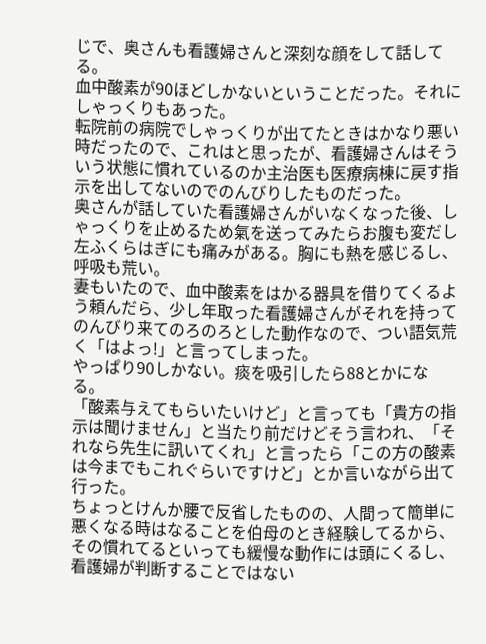じで、奥さんも看護婦さんと深刻な顔をして話してる。
血中酸素が90ほどしかないということだった。それにしゃっくりもあった。
転院前の病院でしゃっくりが出てたときはかなり悪い時だったので、これはと思ったが、看護婦さんはそういう状態に慣れているのか主治医も医療病棟に戻す指示を出してないのでのんびりしたものだった。
奥さんが話していた看護婦さんがいなくなった後、しゃっくりを止めるため氣を送ってみたらお腹も変だし左ふくらはぎにも痛みがある。胸にも熱を感じるし、呼吸も荒い。
妻もいたので、血中酸素をはかる器具を借りてくるよう頼んだら、少し年取った看護婦さんがそれを持ってのんびり来てのろのろとした動作なので、つい語気荒く「はよっ!」と言ってしまった。
やっぱり90しかない。痰を吸引したら88とかになる。
「酸素与えてもらいたいけど」と言っても「貴方の指示は聞けません」と当たり前だけどそう言われ、「それなら先生に訊いてくれ」と言ったら「この方の酸素は今までもこれぐらいですけど」とか言いながら出て行った。
ちょっとけんか腰で反省したものの、人間って簡単に悪くなる時はなることを伯母のとき経験してるから、その慣れてるといっても緩慢な動作には頭にくるし、看護婦が判断することではない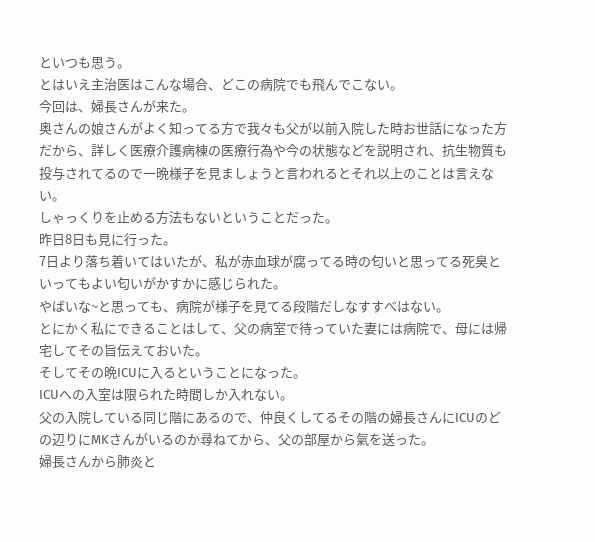といつも思う。
とはいえ主治医はこんな場合、どこの病院でも飛んでこない。
今回は、婦長さんが来た。
奥さんの娘さんがよく知ってる方で我々も父が以前入院した時お世話になった方だから、詳しく医療介護病棟の医療行為や今の状態などを説明され、抗生物質も投与されてるので一晩様子を見ましょうと言われるとそれ以上のことは言えない。
しゃっくりを止める方法もないということだった。
昨日8日も見に行った。
7日より落ち着いてはいたが、私が赤血球が腐ってる時の匂いと思ってる死臭といってもよい匂いがかすかに感じられた。
やばいな~と思っても、病院が様子を見てる段階だしなすすべはない。
とにかく私にできることはして、父の病室で待っていた妻には病院で、母には帰宅してその旨伝えておいた。
そしてその晩ICUに入るということになった。
ICUへの入室は限られた時間しか入れない。
父の入院している同じ階にあるので、仲良くしてるその階の婦長さんにICUのどの辺りにMKさんがいるのか尋ねてから、父の部屋から氣を送った。
婦長さんから肺炎と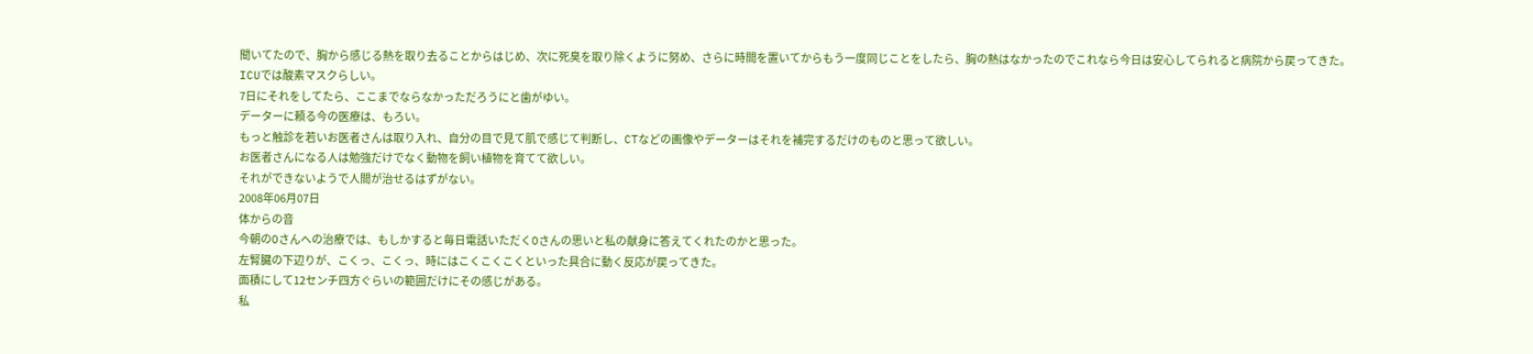聞いてたので、胸から感じる熱を取り去ることからはじめ、次に死臭を取り除くように努め、さらに時間を置いてからもう一度同じことをしたら、胸の熱はなかったのでこれなら今日は安心してられると病院から戻ってきた。
ICUでは酸素マスクらしい。
7日にそれをしてたら、ここまでならなかっただろうにと歯がゆい。
データーに頼る今の医療は、もろい。
もっと触診を若いお医者さんは取り入れ、自分の目で見て肌で感じて判断し、CTなどの画像やデーターはそれを補完するだけのものと思って欲しい。
お医者さんになる人は勉強だけでなく動物を飼い植物を育てて欲しい。
それができないようで人間が治せるはずがない。
2008年06月07日
体からの音
今朝のOさんへの治療では、もしかすると毎日電話いただくOさんの思いと私の献身に答えてくれたのかと思った。
左腎臓の下辺りが、こくっ、こくっ、時にはこくこくこくといった具合に動く反応が戻ってきた。
面積にして12センチ四方ぐらいの範囲だけにその感じがある。
私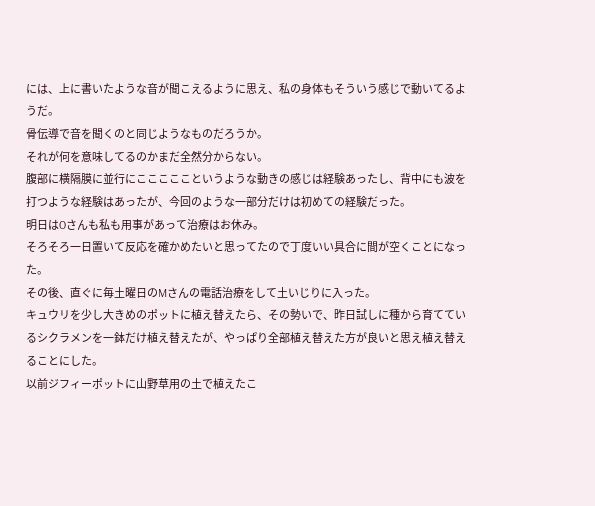には、上に書いたような音が聞こえるように思え、私の身体もそういう感じで動いてるようだ。
骨伝導で音を聞くのと同じようなものだろうか。
それが何を意味してるのかまだ全然分からない。
腹部に横隔膜に並行にこここここというような動きの感じは経験あったし、背中にも波を打つような経験はあったが、今回のような一部分だけは初めての経験だった。
明日はOさんも私も用事があって治療はお休み。
そろそろ一日置いて反応を確かめたいと思ってたので丁度いい具合に間が空くことになった。
その後、直ぐに毎土曜日のMさんの電話治療をして土いじりに入った。
キュウリを少し大きめのポットに植え替えたら、その勢いで、昨日試しに種から育てているシクラメンを一鉢だけ植え替えたが、やっぱり全部植え替えた方が良いと思え植え替えることにした。
以前ジフィーポットに山野草用の土で植えたこ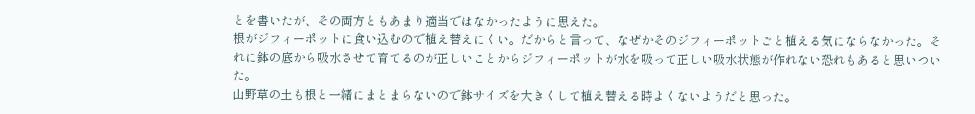とを書いたが、その両方ともあまり適当ではなかったように思えた。
根がジフィーポットに食い込むので植え替えにくい。だからと言って、なぜかそのジフィーポットごと植える気にならなかった。それに鉢の底から吸水させて育てるのが正しいことからジフィーポットが水を吸って正しい吸水状態が作れない恐れもあると思いついた。
山野草の土も根と一緒にまとまらないので鉢サイズを大きくして植え替える時よくないようだと思った。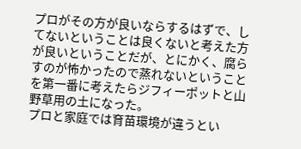プロがその方が良いならするはずで、してないということは良くないと考えた方が良いということだが、とにかく、腐らすのが怖かったので蒸れないということを第一番に考えたらジフィーポットと山野草用の土になった。
プロと家庭では育苗環境が違うとい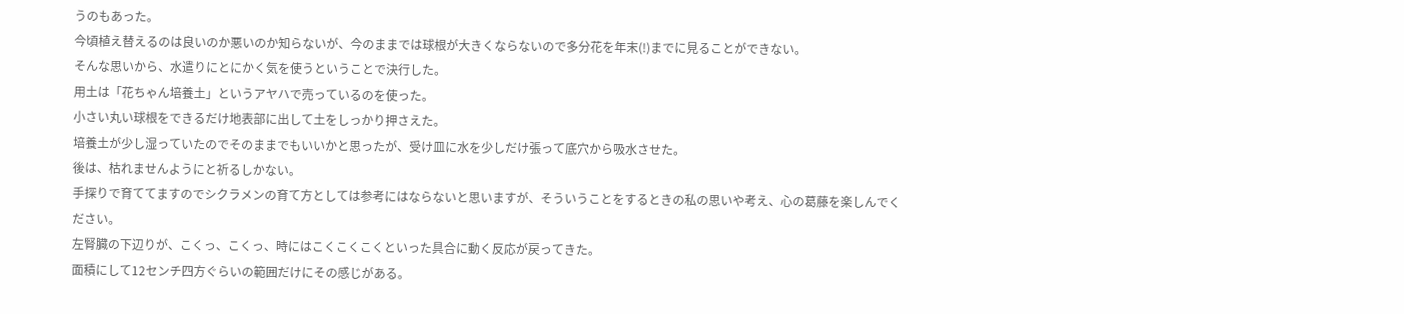うのもあった。
今頃植え替えるのは良いのか悪いのか知らないが、今のままでは球根が大きくならないので多分花を年末(!)までに見ることができない。
そんな思いから、水遣りにとにかく気を使うということで決行した。
用土は「花ちゃん培養土」というアヤハで売っているのを使った。
小さい丸い球根をできるだけ地表部に出して土をしっかり押さえた。
培養土が少し湿っていたのでそのままでもいいかと思ったが、受け皿に水を少しだけ張って底穴から吸水させた。
後は、枯れませんようにと祈るしかない。
手探りで育ててますのでシクラメンの育て方としては参考にはならないと思いますが、そういうことをするときの私の思いや考え、心の葛藤を楽しんでください。
左腎臓の下辺りが、こくっ、こくっ、時にはこくこくこくといった具合に動く反応が戻ってきた。
面積にして12センチ四方ぐらいの範囲だけにその感じがある。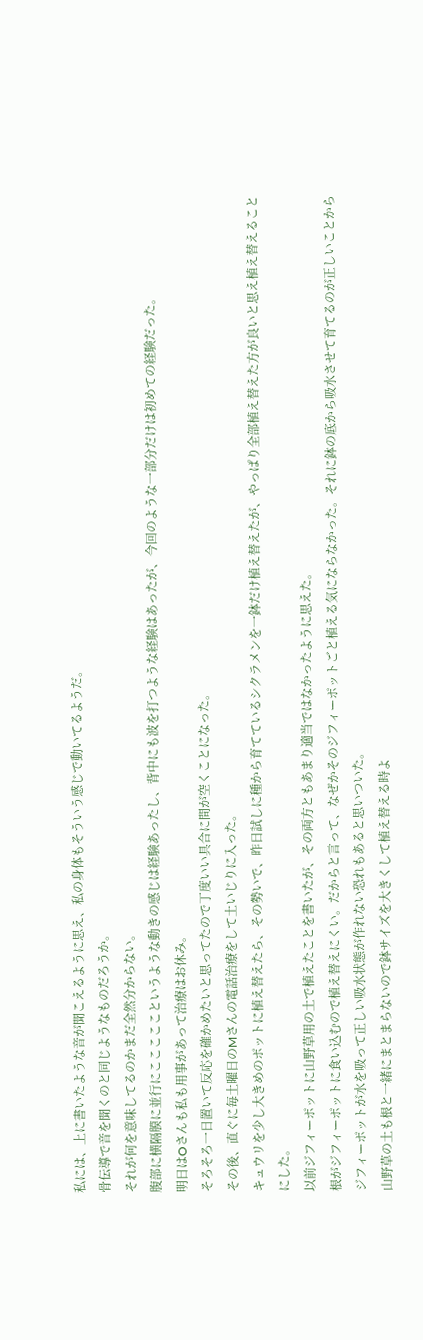私には、上に書いたような音が聞こえるように思え、私の身体もそういう感じで動いてるようだ。
骨伝導で音を聞くのと同じようなものだろうか。
それが何を意味してるのかまだ全然分からない。
腹部に横隔膜に並行にこここここというような動きの感じは経験あったし、背中にも波を打つような経験はあったが、今回のような一部分だけは初めての経験だった。
明日はOさんも私も用事があって治療はお休み。
そろそろ一日置いて反応を確かめたいと思ってたので丁度いい具合に間が空くことになった。
その後、直ぐに毎土曜日のMさんの電話治療をして土いじりに入った。
キュウリを少し大きめのポットに植え替えたら、その勢いで、昨日試しに種から育てているシクラメンを一鉢だけ植え替えたが、やっぱり全部植え替えた方が良いと思え植え替えることにした。
以前ジフィーポットに山野草用の土で植えたことを書いたが、その両方ともあまり適当ではなかったように思えた。
根がジフィーポットに食い込むので植え替えにくい。だからと言って、なぜかそのジフィーポットごと植える気にならなかった。それに鉢の底から吸水させて育てるのが正しいことからジフィーポットが水を吸って正しい吸水状態が作れない恐れもあると思いついた。
山野草の土も根と一緒にまとまらないので鉢サイズを大きくして植え替える時よ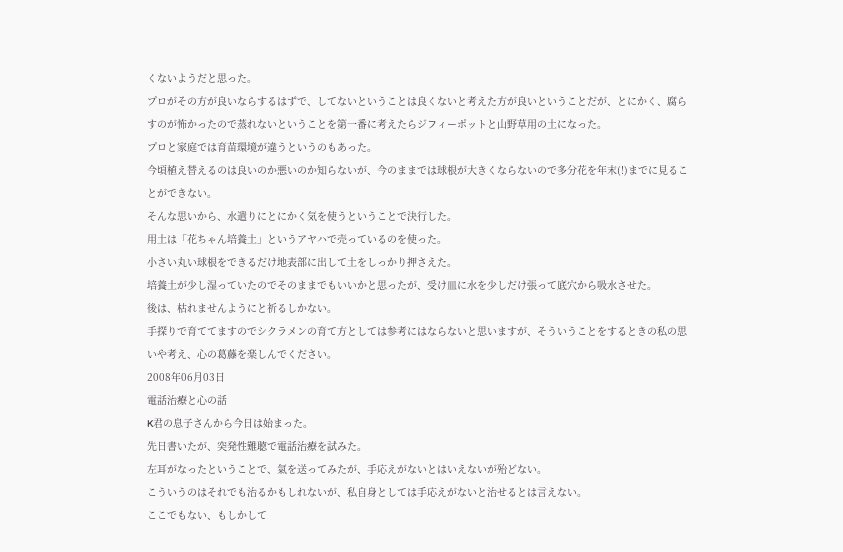くないようだと思った。
プロがその方が良いならするはずで、してないということは良くないと考えた方が良いということだが、とにかく、腐らすのが怖かったので蒸れないということを第一番に考えたらジフィーポットと山野草用の土になった。
プロと家庭では育苗環境が違うというのもあった。
今頃植え替えるのは良いのか悪いのか知らないが、今のままでは球根が大きくならないので多分花を年末(!)までに見ることができない。
そんな思いから、水遣りにとにかく気を使うということで決行した。
用土は「花ちゃん培養土」というアヤハで売っているのを使った。
小さい丸い球根をできるだけ地表部に出して土をしっかり押さえた。
培養土が少し湿っていたのでそのままでもいいかと思ったが、受け皿に水を少しだけ張って底穴から吸水させた。
後は、枯れませんようにと祈るしかない。
手探りで育ててますのでシクラメンの育て方としては参考にはならないと思いますが、そういうことをするときの私の思いや考え、心の葛藤を楽しんでください。
2008年06月03日
電話治療と心の話
K君の息子さんから今日は始まった。
先日書いたが、突発性難聴で電話治療を試みた。
左耳がなったということで、氣を送ってみたが、手応えがないとはいえないが殆どない。
こういうのはそれでも治るかもしれないが、私自身としては手応えがないと治せるとは言えない。
ここでもない、もしかして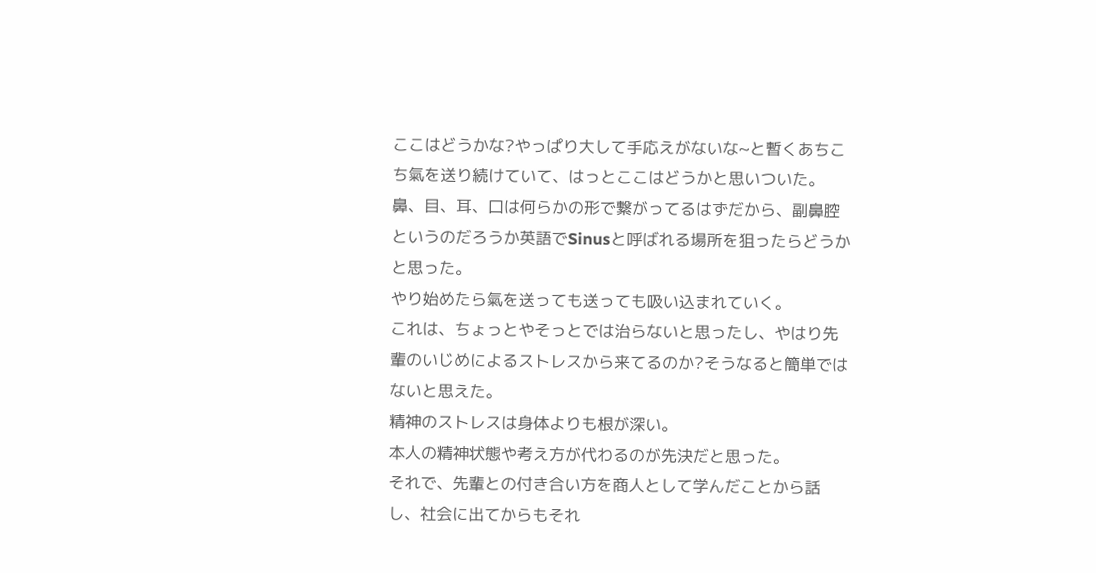ここはどうかな?やっぱり大して手応えがないな~と暫くあちこち氣を送り続けていて、はっとここはどうかと思いついた。
鼻、目、耳、口は何らかの形で繋がってるはずだから、副鼻腔というのだろうか英語でSinusと呼ばれる場所を狙ったらどうかと思った。
やり始めたら氣を送っても送っても吸い込まれていく。
これは、ちょっとやそっとでは治らないと思ったし、やはり先輩のいじめによるストレスから来てるのか?そうなると簡単ではないと思えた。
精神のストレスは身体よりも根が深い。
本人の精神状態や考え方が代わるのが先決だと思った。
それで、先輩との付き合い方を商人として学んだことから話し、社会に出てからもそれ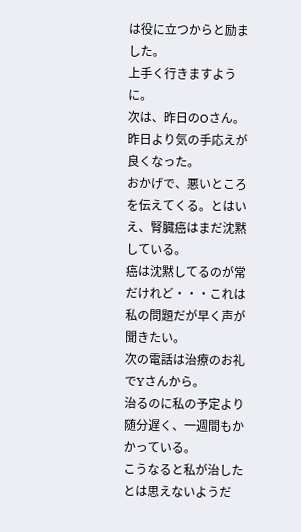は役に立つからと励ました。
上手く行きますように。
次は、昨日のOさん。
昨日より気の手応えが良くなった。
おかげで、悪いところを伝えてくる。とはいえ、腎臓癌はまだ沈黙している。
癌は沈黙してるのが常だけれど・・・これは私の問題だが早く声が聞きたい。
次の電話は治療のお礼でYさんから。
治るのに私の予定より随分遅く、一週間もかかっている。
こうなると私が治したとは思えないようだ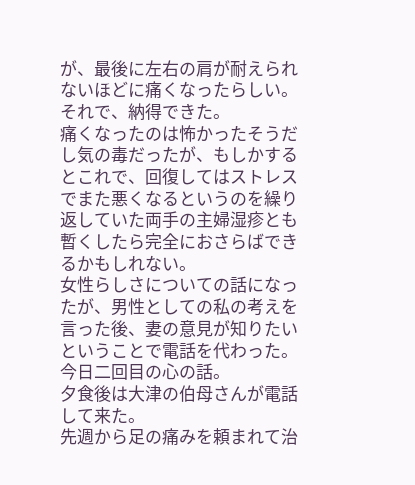が、最後に左右の肩が耐えられないほどに痛くなったらしい。それで、納得できた。
痛くなったのは怖かったそうだし気の毒だったが、もしかするとこれで、回復してはストレスでまた悪くなるというのを繰り返していた両手の主婦湿疹とも暫くしたら完全におさらばできるかもしれない。
女性らしさについての話になったが、男性としての私の考えを言った後、妻の意見が知りたいということで電話を代わった。
今日二回目の心の話。
夕食後は大津の伯母さんが電話して来た。
先週から足の痛みを頼まれて治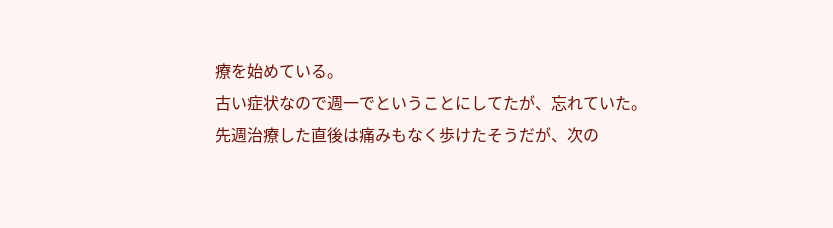療を始めている。
古い症状なので週一でということにしてたが、忘れていた。
先週治療した直後は痛みもなく歩けたそうだが、次の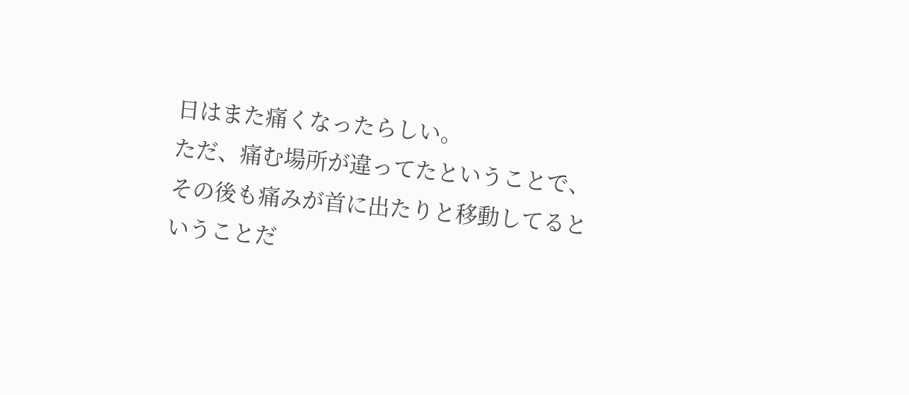日はまた痛くなったらしい。
ただ、痛む場所が違ってたということで、その後も痛みが首に出たりと移動してるということだ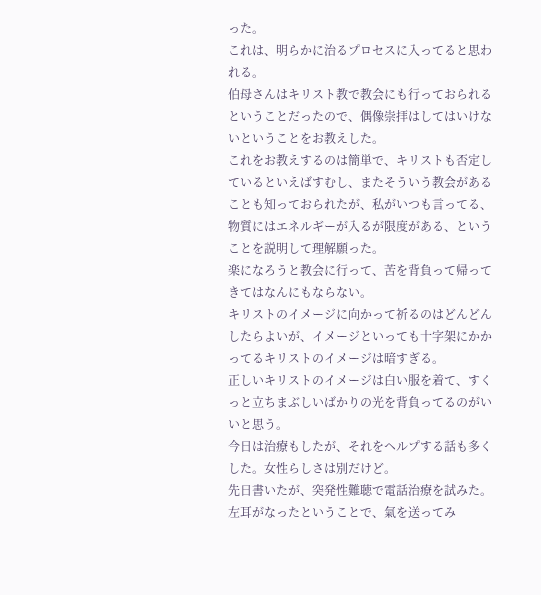った。
これは、明らかに治るプロセスに入ってると思われる。
伯母さんはキリスト教で教会にも行っておられるということだったので、偶像崇拝はしてはいけないということをお教えした。
これをお教えするのは簡単で、キリストも否定しているといえばすむし、またそういう教会があることも知っておられたが、私がいつも言ってる、物質にはエネルギーが入るが限度がある、ということを説明して理解願った。
楽になろうと教会に行って、苦を背負って帰ってきてはなんにもならない。
キリストのイメージに向かって祈るのはどんどんしたらよいが、イメージといっても十字架にかかってるキリストのイメージは暗すぎる。
正しいキリストのイメージは白い服を着て、すくっと立ちまぶしいばかりの光を背負ってるのがいいと思う。
今日は治療もしたが、それをヘルプする話も多くした。女性らしさは別だけど。
先日書いたが、突発性難聴で電話治療を試みた。
左耳がなったということで、氣を送ってみ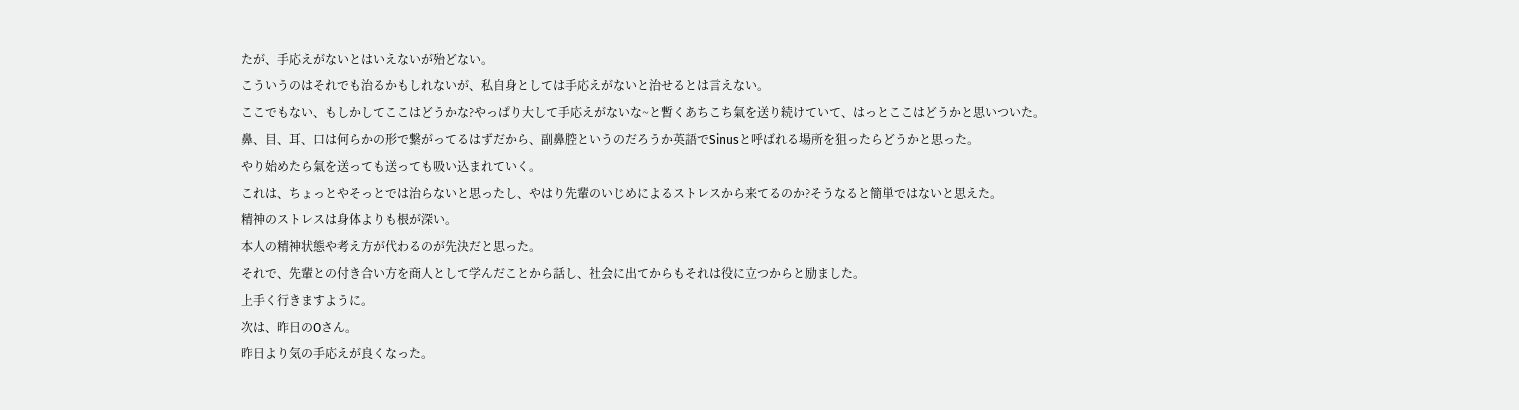たが、手応えがないとはいえないが殆どない。
こういうのはそれでも治るかもしれないが、私自身としては手応えがないと治せるとは言えない。
ここでもない、もしかしてここはどうかな?やっぱり大して手応えがないな~と暫くあちこち氣を送り続けていて、はっとここはどうかと思いついた。
鼻、目、耳、口は何らかの形で繋がってるはずだから、副鼻腔というのだろうか英語でSinusと呼ばれる場所を狙ったらどうかと思った。
やり始めたら氣を送っても送っても吸い込まれていく。
これは、ちょっとやそっとでは治らないと思ったし、やはり先輩のいじめによるストレスから来てるのか?そうなると簡単ではないと思えた。
精神のストレスは身体よりも根が深い。
本人の精神状態や考え方が代わるのが先決だと思った。
それで、先輩との付き合い方を商人として学んだことから話し、社会に出てからもそれは役に立つからと励ました。
上手く行きますように。
次は、昨日のOさん。
昨日より気の手応えが良くなった。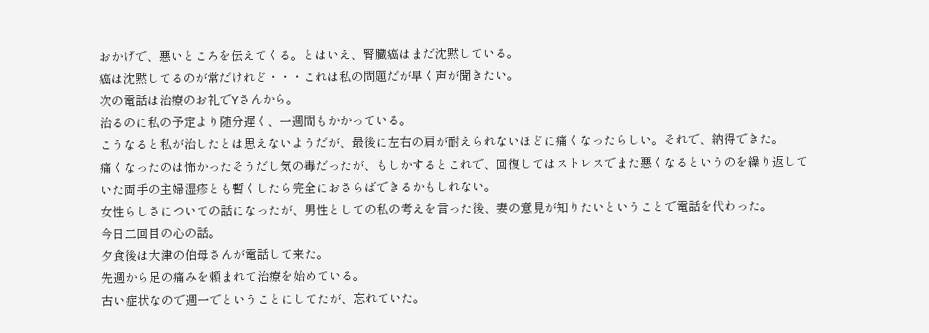おかげで、悪いところを伝えてくる。とはいえ、腎臓癌はまだ沈黙している。
癌は沈黙してるのが常だけれど・・・これは私の問題だが早く声が聞きたい。
次の電話は治療のお礼でYさんから。
治るのに私の予定より随分遅く、一週間もかかっている。
こうなると私が治したとは思えないようだが、最後に左右の肩が耐えられないほどに痛くなったらしい。それで、納得できた。
痛くなったのは怖かったそうだし気の毒だったが、もしかするとこれで、回復してはストレスでまた悪くなるというのを繰り返していた両手の主婦湿疹とも暫くしたら完全におさらばできるかもしれない。
女性らしさについての話になったが、男性としての私の考えを言った後、妻の意見が知りたいということで電話を代わった。
今日二回目の心の話。
夕食後は大津の伯母さんが電話して来た。
先週から足の痛みを頼まれて治療を始めている。
古い症状なので週一でということにしてたが、忘れていた。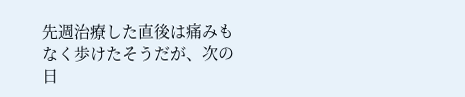先週治療した直後は痛みもなく歩けたそうだが、次の日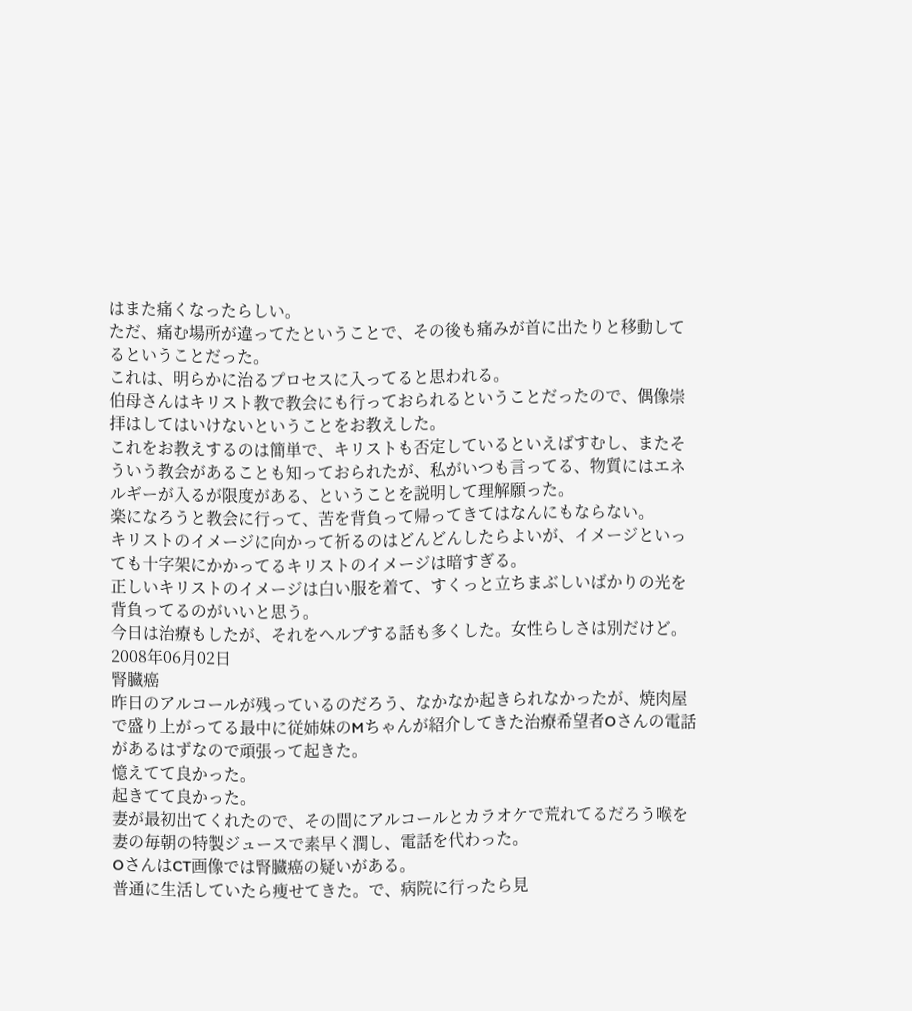はまた痛くなったらしい。
ただ、痛む場所が違ってたということで、その後も痛みが首に出たりと移動してるということだった。
これは、明らかに治るプロセスに入ってると思われる。
伯母さんはキリスト教で教会にも行っておられるということだったので、偶像崇拝はしてはいけないということをお教えした。
これをお教えするのは簡単で、キリストも否定しているといえばすむし、またそういう教会があることも知っておられたが、私がいつも言ってる、物質にはエネルギーが入るが限度がある、ということを説明して理解願った。
楽になろうと教会に行って、苦を背負って帰ってきてはなんにもならない。
キリストのイメージに向かって祈るのはどんどんしたらよいが、イメージといっても十字架にかかってるキリストのイメージは暗すぎる。
正しいキリストのイメージは白い服を着て、すくっと立ちまぶしいばかりの光を背負ってるのがいいと思う。
今日は治療もしたが、それをヘルプする話も多くした。女性らしさは別だけど。
2008年06月02日
腎臓癌
昨日のアルコールが残っているのだろう、なかなか起きられなかったが、焼肉屋で盛り上がってる最中に従姉妹のMちゃんが紹介してきた治療希望者Oさんの電話があるはずなので頑張って起きた。
憶えてて良かった。
起きてて良かった。
妻が最初出てくれたので、その間にアルコールとカラオケで荒れてるだろう喉を妻の毎朝の特製ジュースで素早く潤し、電話を代わった。
OさんはCT画像では腎臓癌の疑いがある。
普通に生活していたら痩せてきた。で、病院に行ったら見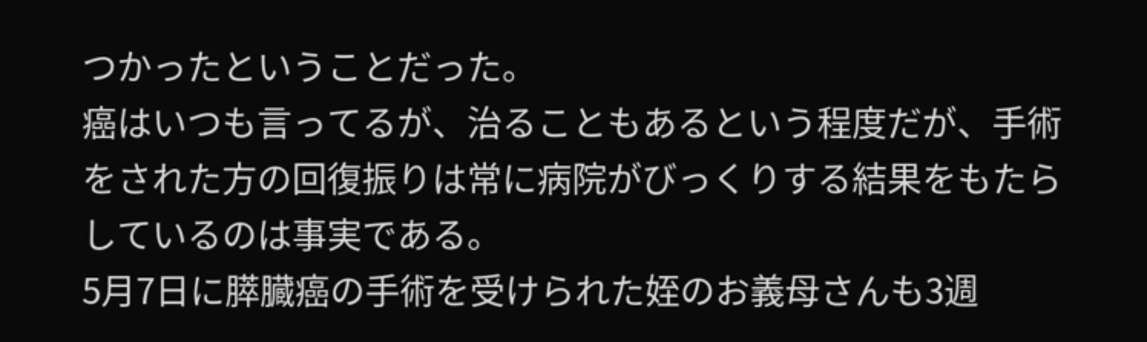つかったということだった。
癌はいつも言ってるが、治ることもあるという程度だが、手術をされた方の回復振りは常に病院がびっくりする結果をもたらしているのは事実である。
5月7日に膵臓癌の手術を受けられた姪のお義母さんも3週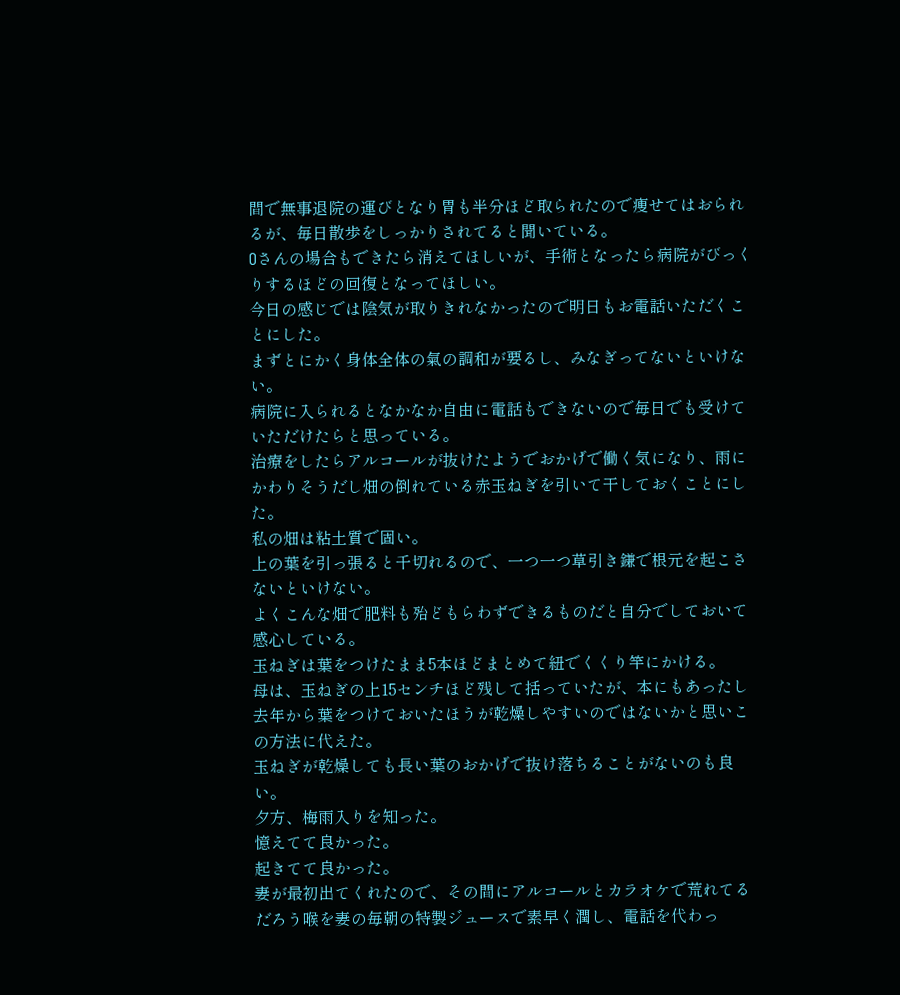間で無事退院の運びとなり胃も半分ほど取られたので痩せてはおられるが、毎日散歩をしっかりされてると聞いている。
Oさんの場合もできたら消えてほしいが、手術となったら病院がびっくりするほどの回復となってほしい。
今日の感じでは陰気が取りきれなかったので明日もお電話いただくことにした。
まずとにかく身体全体の氣の調和が要るし、みなぎってないといけない。
病院に入られるとなかなか自由に電話もできないので毎日でも受けていただけたらと思っている。
治療をしたらアルコールが抜けたようでおかげで働く気になり、雨にかわりそうだし畑の倒れている赤玉ねぎを引いて干しておくことにした。
私の畑は粘土質で固い。
上の葉を引っ張ると千切れるので、一つ一つ草引き鎌で根元を起こさないといけない。
よくこんな畑で肥料も殆どもらわずできるものだと自分でしておいて感心している。
玉ねぎは葉をつけたまま5本ほどまとめて紐でくくり竿にかける。
母は、玉ねぎの上15センチほど残して括っていたが、本にもあったし去年から葉をつけておいたほうが乾燥しやすいのではないかと思いこの方法に代えた。
玉ねぎが乾燥しても長い葉のおかげで抜け落ちることがないのも良い。
夕方、梅雨入りを知った。
憶えてて良かった。
起きてて良かった。
妻が最初出てくれたので、その間にアルコールとカラオケで荒れてるだろう喉を妻の毎朝の特製ジュースで素早く潤し、電話を代わっ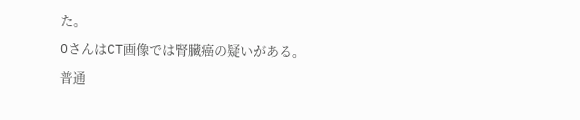た。
OさんはCT画像では腎臓癌の疑いがある。
普通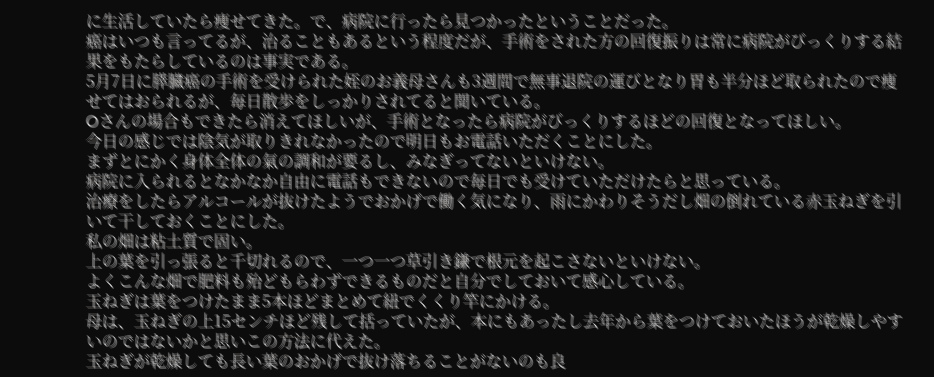に生活していたら痩せてきた。で、病院に行ったら見つかったということだった。
癌はいつも言ってるが、治ることもあるという程度だが、手術をされた方の回復振りは常に病院がびっくりする結果をもたらしているのは事実である。
5月7日に膵臓癌の手術を受けられた姪のお義母さんも3週間で無事退院の運びとなり胃も半分ほど取られたので痩せてはおられるが、毎日散歩をしっかりされてると聞いている。
Oさんの場合もできたら消えてほしいが、手術となったら病院がびっくりするほどの回復となってほしい。
今日の感じでは陰気が取りきれなかったので明日もお電話いただくことにした。
まずとにかく身体全体の氣の調和が要るし、みなぎってないといけない。
病院に入られるとなかなか自由に電話もできないので毎日でも受けていただけたらと思っている。
治療をしたらアルコールが抜けたようでおかげで働く気になり、雨にかわりそうだし畑の倒れている赤玉ねぎを引いて干しておくことにした。
私の畑は粘土質で固い。
上の葉を引っ張ると千切れるので、一つ一つ草引き鎌で根元を起こさないといけない。
よくこんな畑で肥料も殆どもらわずできるものだと自分でしておいて感心している。
玉ねぎは葉をつけたまま5本ほどまとめて紐でくくり竿にかける。
母は、玉ねぎの上15センチほど残して括っていたが、本にもあったし去年から葉をつけておいたほうが乾燥しやすいのではないかと思いこの方法に代えた。
玉ねぎが乾燥しても長い葉のおかげで抜け落ちることがないのも良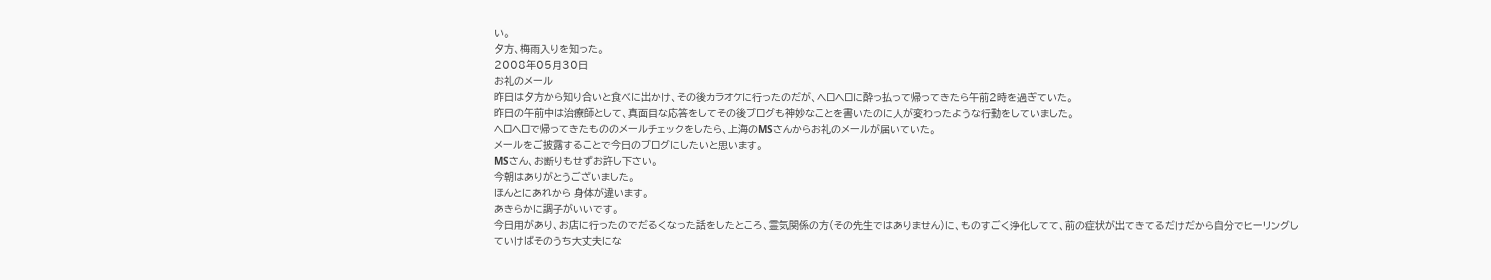い。
夕方、梅雨入りを知った。
2008年05月30日
お礼のメール
昨日は夕方から知り合いと食べに出かけ、その後カラオケに行ったのだが、ヘロヘロに酔っ払って帰ってきたら午前2時を過ぎていた。
昨日の午前中は治療師として、真面目な応答をしてその後ブログも神妙なことを書いたのに人が変わったような行動をしていました。
ヘロヘロで帰ってきたもののメールチェックをしたら、上海のMSさんからお礼のメールが届いていた。
メールをご披露することで今日のブログにしたいと思います。
MSさん、お断りもせずお許し下さい。
今朝はありがとうございました。
ほんとにあれから 身体が違います。
あきらかに調子がいいです。
今日用があり、お店に行ったのでだるくなった話をしたところ、霊気関係の方(その先生ではありません)に、ものすごく浄化してて、前の症状が出てきてるだけだから自分でヒーリングしていけばそのうち大丈夫にな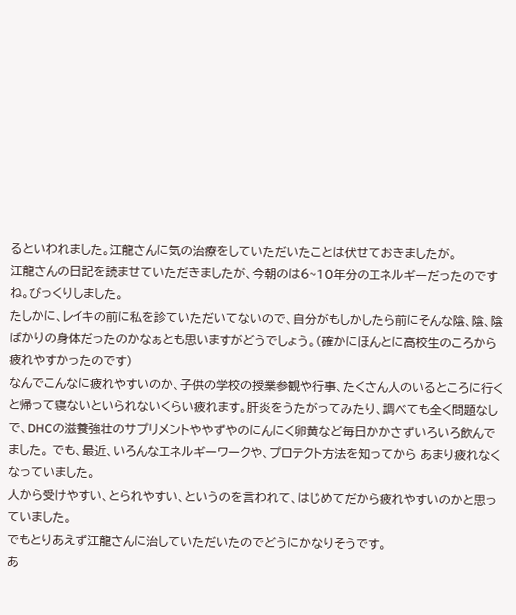るといわれました。江龍さんに気の治療をしていただいたことは伏せておきましたが。
江龍さんの日記を読ませていただきましたが、今朝のは6~10年分のエネルギーだったのですね。びっくりしました。
たしかに、レイキの前に私を診ていただいてないので、自分がもしかしたら前にそんな陰、陰、陰ばかりの身体だったのかなぁとも思いますがどうでしょう。(確かにほんとに高校生のころから疲れやすかったのです)
なんでこんなに疲れやすいのか、子供の学校の授業参観や行事、たくさん人のいるところに行くと帰って寝ないといられないくらい疲れます。肝炎をうたがってみたり、調べても全く問題なしで、DHCの滋養強壮のサプリメントややずやのにんにく卵黄など毎日かかさずいろいろ飲んでました。 でも、最近、いろんなエネルギーワークや、プロテクト方法を知ってから あまり疲れなくなっていました。
人から受けやすい、とられやすい、というのを言われて、はじめてだから疲れやすいのかと思っていました。
でもとりあえず江龍さんに治していただいたのでどうにかなりそうです。
あ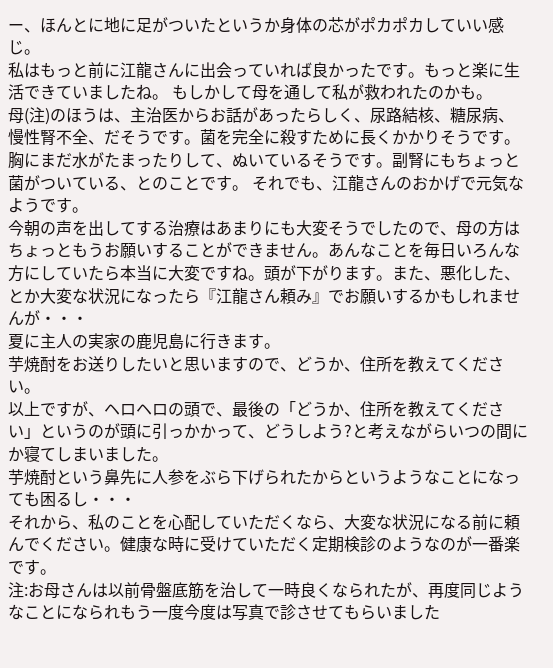ー、ほんとに地に足がついたというか身体の芯がポカポカしていい感じ。
私はもっと前に江龍さんに出会っていれば良かったです。もっと楽に生活できていましたね。 もしかして母を通して私が救われたのかも。
母(注)のほうは、主治医からお話があったらしく、尿路結核、糖尿病、慢性腎不全、だそうです。菌を完全に殺すために長くかかりそうです。胸にまだ水がたまったりして、ぬいているそうです。副腎にもちょっと菌がついている、とのことです。 それでも、江龍さんのおかげで元気なようです。
今朝の声を出してする治療はあまりにも大変そうでしたので、母の方はちょっともうお願いすることができません。あんなことを毎日いろんな方にしていたら本当に大変ですね。頭が下がります。また、悪化した、とか大変な状況になったら『江龍さん頼み』でお願いするかもしれませんが・・・
夏に主人の実家の鹿児島に行きます。
芋焼酎をお送りしたいと思いますので、どうか、住所を教えてください。
以上ですが、ヘロヘロの頭で、最後の「どうか、住所を教えてください」というのが頭に引っかかって、どうしよう?と考えながらいつの間にか寝てしまいました。
芋焼酎という鼻先に人参をぶら下げられたからというようなことになっても困るし・・・
それから、私のことを心配していただくなら、大変な状況になる前に頼んでください。健康な時に受けていただく定期検診のようなのが一番楽です。
注:お母さんは以前骨盤底筋を治して一時良くなられたが、再度同じようなことになられもう一度今度は写真で診させてもらいました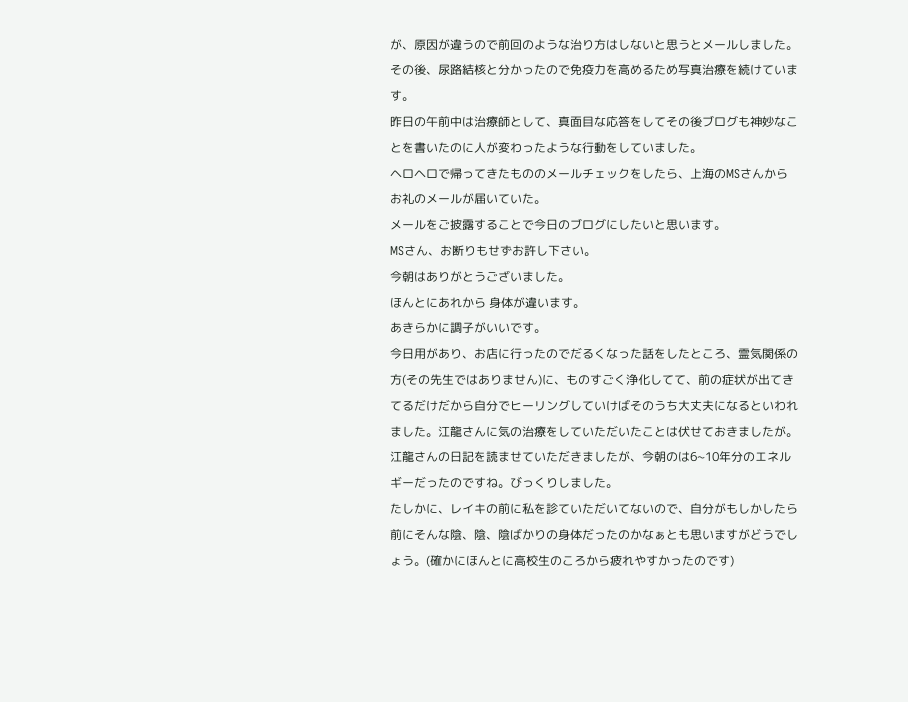が、原因が違うので前回のような治り方はしないと思うとメールしました。その後、尿路結核と分かったので免疫力を高めるため写真治療を続けています。
昨日の午前中は治療師として、真面目な応答をしてその後ブログも神妙なことを書いたのに人が変わったような行動をしていました。
ヘロヘロで帰ってきたもののメールチェックをしたら、上海のMSさんからお礼のメールが届いていた。
メールをご披露することで今日のブログにしたいと思います。
MSさん、お断りもせずお許し下さい。
今朝はありがとうございました。
ほんとにあれから 身体が違います。
あきらかに調子がいいです。
今日用があり、お店に行ったのでだるくなった話をしたところ、霊気関係の方(その先生ではありません)に、ものすごく浄化してて、前の症状が出てきてるだけだから自分でヒーリングしていけばそのうち大丈夫になるといわれました。江龍さんに気の治療をしていただいたことは伏せておきましたが。
江龍さんの日記を読ませていただきましたが、今朝のは6~10年分のエネルギーだったのですね。びっくりしました。
たしかに、レイキの前に私を診ていただいてないので、自分がもしかしたら前にそんな陰、陰、陰ばかりの身体だったのかなぁとも思いますがどうでしょう。(確かにほんとに高校生のころから疲れやすかったのです)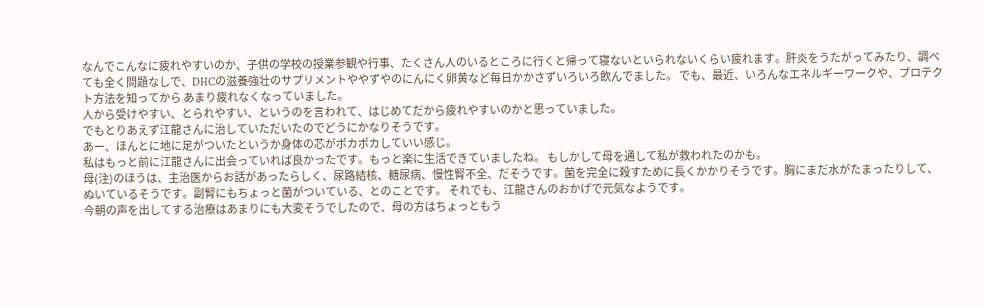なんでこんなに疲れやすいのか、子供の学校の授業参観や行事、たくさん人のいるところに行くと帰って寝ないといられないくらい疲れます。肝炎をうたがってみたり、調べても全く問題なしで、DHCの滋養強壮のサプリメントややずやのにんにく卵黄など毎日かかさずいろいろ飲んでました。 でも、最近、いろんなエネルギーワークや、プロテクト方法を知ってから あまり疲れなくなっていました。
人から受けやすい、とられやすい、というのを言われて、はじめてだから疲れやすいのかと思っていました。
でもとりあえず江龍さんに治していただいたのでどうにかなりそうです。
あー、ほんとに地に足がついたというか身体の芯がポカポカしていい感じ。
私はもっと前に江龍さんに出会っていれば良かったです。もっと楽に生活できていましたね。 もしかして母を通して私が救われたのかも。
母(注)のほうは、主治医からお話があったらしく、尿路結核、糖尿病、慢性腎不全、だそうです。菌を完全に殺すために長くかかりそうです。胸にまだ水がたまったりして、ぬいているそうです。副腎にもちょっと菌がついている、とのことです。 それでも、江龍さんのおかげで元気なようです。
今朝の声を出してする治療はあまりにも大変そうでしたので、母の方はちょっともう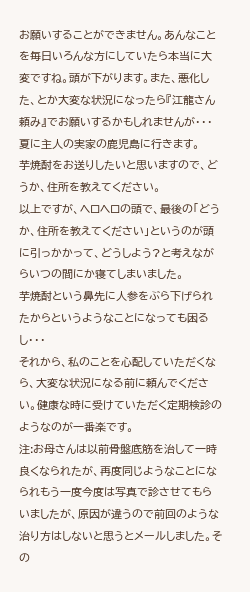お願いすることができません。あんなことを毎日いろんな方にしていたら本当に大変ですね。頭が下がります。また、悪化した、とか大変な状況になったら『江龍さん頼み』でお願いするかもしれませんが・・・
夏に主人の実家の鹿児島に行きます。
芋焼酎をお送りしたいと思いますので、どうか、住所を教えてください。
以上ですが、ヘロヘロの頭で、最後の「どうか、住所を教えてください」というのが頭に引っかかって、どうしよう?と考えながらいつの間にか寝てしまいました。
芋焼酎という鼻先に人参をぶら下げられたからというようなことになっても困るし・・・
それから、私のことを心配していただくなら、大変な状況になる前に頼んでください。健康な時に受けていただく定期検診のようなのが一番楽です。
注:お母さんは以前骨盤底筋を治して一時良くなられたが、再度同じようなことになられもう一度今度は写真で診させてもらいましたが、原因が違うので前回のような治り方はしないと思うとメールしました。その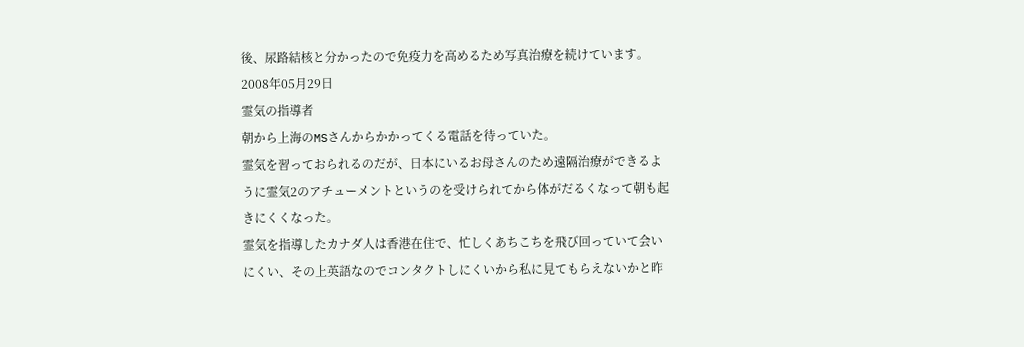後、尿路結核と分かったので免疫力を高めるため写真治療を続けています。
2008年05月29日
霊気の指導者
朝から上海のMSさんからかかってくる電話を待っていた。
霊気を習っておられるのだが、日本にいるお母さんのため遠隔治療ができるように霊気2のアチューメントというのを受けられてから体がだるくなって朝も起きにくくなった。
霊気を指導したカナダ人は香港在住で、忙しくあちこちを飛び回っていて会いにくい、その上英語なのでコンタクトしにくいから私に見てもらえないかと昨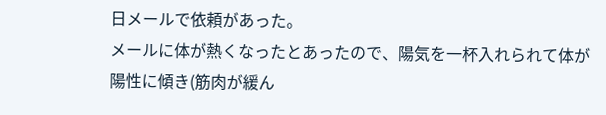日メールで依頼があった。
メールに体が熱くなったとあったので、陽気を一杯入れられて体が陽性に傾き(筋肉が緩ん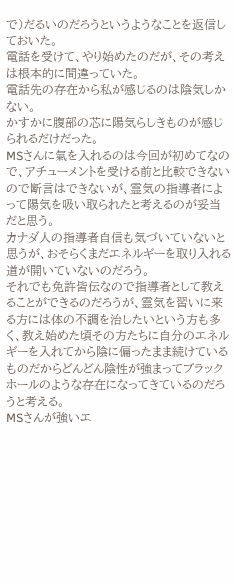で)だるいのだろうというようなことを返信しておいた。
電話を受けて、やり始めたのだが、その考えは根本的に間違っていた。
電話先の存在から私が感じるのは陰気しかない。
かすかに腹部の芯に陽気らしきものが感じられるだけだった。
MSさんに氣を入れるのは今回が初めてなので、アチューメントを受ける前と比較できないので断言はできないが、霊気の指導者によって陽気を吸い取られたと考えるのが妥当だと思う。
カナダ人の指導者自信も気づいていないと思うが、おそらくまだエネルギーを取り入れる道が開いていないのだろう。
それでも免許皆伝なので指導者として教えることができるのだろうが、霊気を習いに来る方には体の不調を治したいという方も多く、教え始めた頃その方たちに自分のエネルギーを入れてから陰に偏ったまま続けているものだからどんどん陰性が強まってブラックホールのような存在になってきているのだろうと考える。
MSさんが強いエ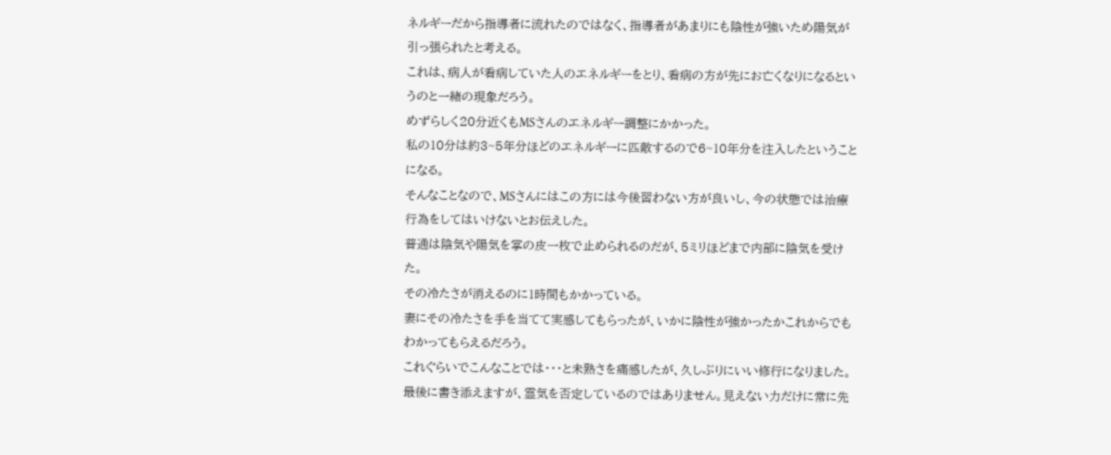ネルギーだから指導者に流れたのではなく、指導者があまりにも陰性が強いため陽気が引っ張られたと考える。
これは、病人が看病していた人のエネルギーをとり、看病の方が先にお亡くなりになるというのと一緒の現象だろう。
めずらしく20分近くもMSさんのエネルギー調整にかかった。
私の10分は約3~5年分ほどのエネルギーに匹敵するので6~10年分を注入したということになる。
そんなことなので、MSさんにはこの方には今後習わない方が良いし、今の状態では治療行為をしてはいけないとお伝えした。
普通は陰気や陽気を掌の皮一枚で止められるのだが、5ミリほどまで内部に陰気を受けた。
その冷たさが消えるのに1時間もかかっている。
妻にその冷たさを手を当てて実感してもらったが、いかに陰性が強かったかこれからでもわかってもらえるだろう。
これぐらいでこんなことでは・・・と未熟さを痛感したが、久しぶりにいい修行になりました。
最後に書き添えますが、霊気を否定しているのではありません。見えない力だけに常に先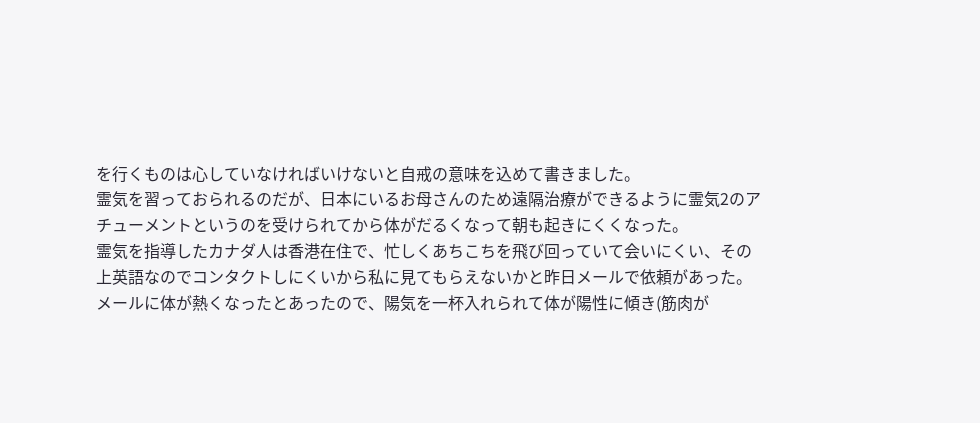を行くものは心していなければいけないと自戒の意味を込めて書きました。
霊気を習っておられるのだが、日本にいるお母さんのため遠隔治療ができるように霊気2のアチューメントというのを受けられてから体がだるくなって朝も起きにくくなった。
霊気を指導したカナダ人は香港在住で、忙しくあちこちを飛び回っていて会いにくい、その上英語なのでコンタクトしにくいから私に見てもらえないかと昨日メールで依頼があった。
メールに体が熱くなったとあったので、陽気を一杯入れられて体が陽性に傾き(筋肉が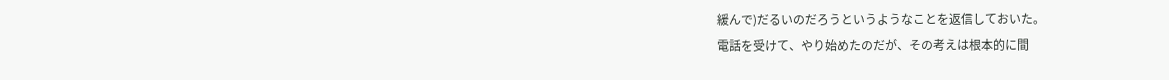緩んで)だるいのだろうというようなことを返信しておいた。
電話を受けて、やり始めたのだが、その考えは根本的に間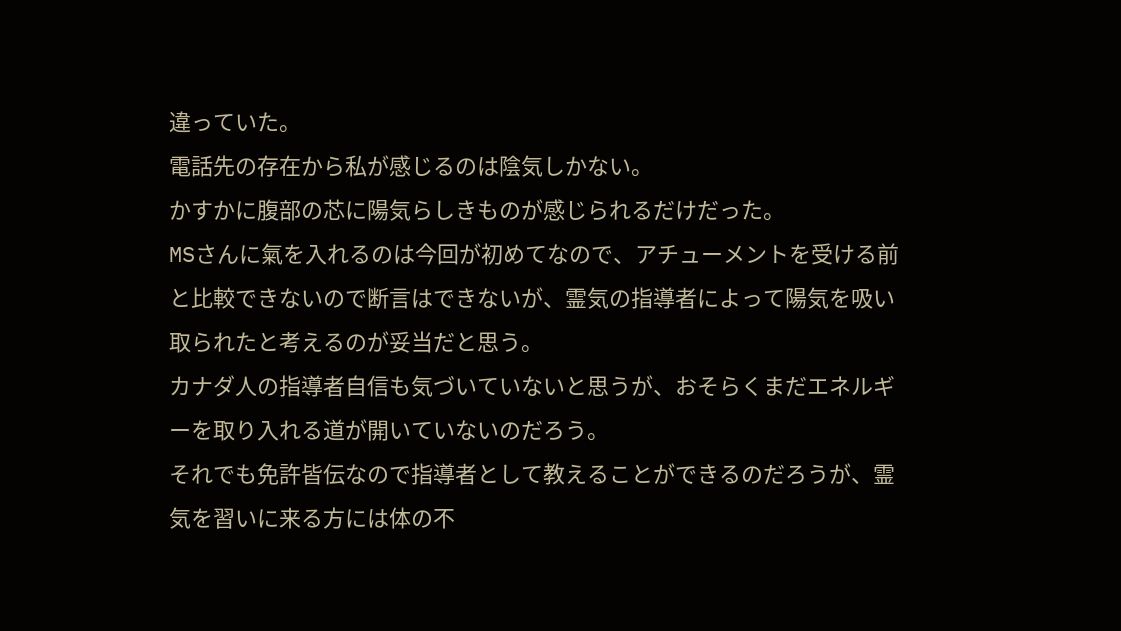違っていた。
電話先の存在から私が感じるのは陰気しかない。
かすかに腹部の芯に陽気らしきものが感じられるだけだった。
MSさんに氣を入れるのは今回が初めてなので、アチューメントを受ける前と比較できないので断言はできないが、霊気の指導者によって陽気を吸い取られたと考えるのが妥当だと思う。
カナダ人の指導者自信も気づいていないと思うが、おそらくまだエネルギーを取り入れる道が開いていないのだろう。
それでも免許皆伝なので指導者として教えることができるのだろうが、霊気を習いに来る方には体の不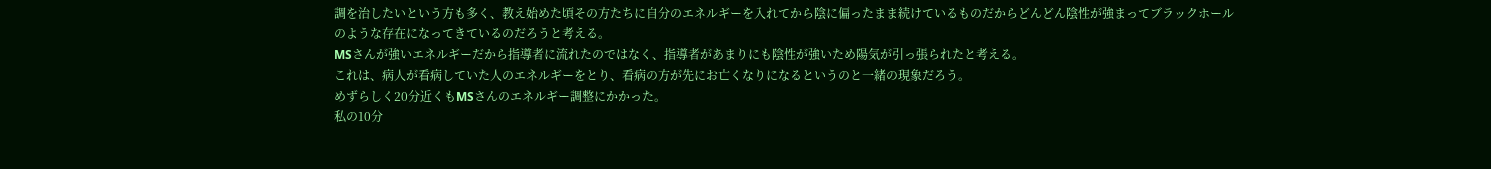調を治したいという方も多く、教え始めた頃その方たちに自分のエネルギーを入れてから陰に偏ったまま続けているものだからどんどん陰性が強まってブラックホールのような存在になってきているのだろうと考える。
MSさんが強いエネルギーだから指導者に流れたのではなく、指導者があまりにも陰性が強いため陽気が引っ張られたと考える。
これは、病人が看病していた人のエネルギーをとり、看病の方が先にお亡くなりになるというのと一緒の現象だろう。
めずらしく20分近くもMSさんのエネルギー調整にかかった。
私の10分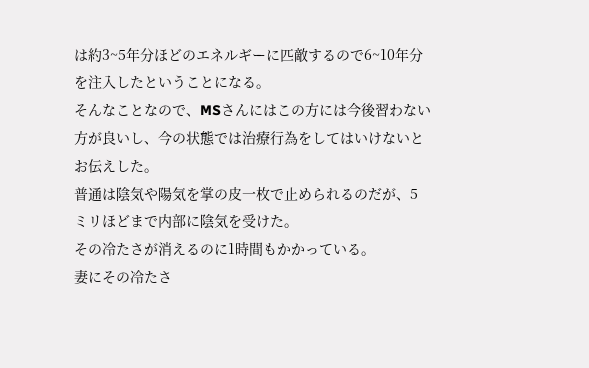は約3~5年分ほどのエネルギーに匹敵するので6~10年分を注入したということになる。
そんなことなので、MSさんにはこの方には今後習わない方が良いし、今の状態では治療行為をしてはいけないとお伝えした。
普通は陰気や陽気を掌の皮一枚で止められるのだが、5ミリほどまで内部に陰気を受けた。
その冷たさが消えるのに1時間もかかっている。
妻にその冷たさ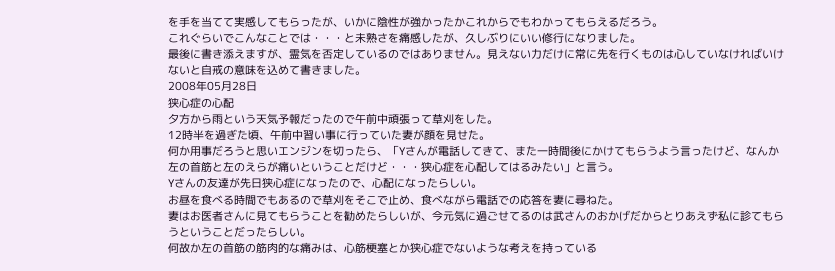を手を当てて実感してもらったが、いかに陰性が強かったかこれからでもわかってもらえるだろう。
これぐらいでこんなことでは・・・と未熟さを痛感したが、久しぶりにいい修行になりました。
最後に書き添えますが、霊気を否定しているのではありません。見えない力だけに常に先を行くものは心していなければいけないと自戒の意味を込めて書きました。
2008年05月28日
狭心症の心配
夕方から雨という天気予報だったので午前中頑張って草刈をした。
12時半を過ぎた頃、午前中習い事に行っていた妻が顔を見せた。
何か用事だろうと思いエンジンを切ったら、「Yさんが電話してきて、また一時間後にかけてもらうよう言ったけど、なんか左の首筋と左のえらが痛いということだけど・・・狭心症を心配してはるみたい」と言う。
Yさんの友達が先日狭心症になったので、心配になったらしい。
お昼を食べる時間でもあるので草刈をそこで止め、食べながら電話での応答を妻に尋ねた。
妻はお医者さんに見てもらうことを勧めたらしいが、今元気に過ごせてるのは武さんのおかげだからとりあえず私に診てもらうということだったらしい。
何故か左の首筋の筋肉的な痛みは、心筋梗塞とか狭心症でないような考えを持っている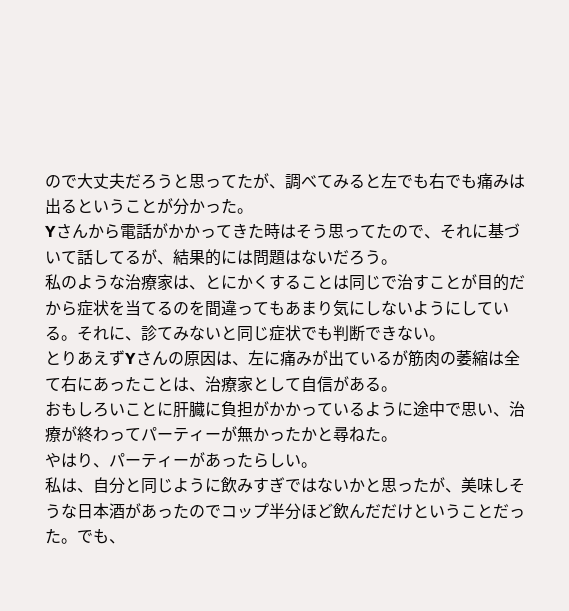ので大丈夫だろうと思ってたが、調べてみると左でも右でも痛みは出るということが分かった。
Yさんから電話がかかってきた時はそう思ってたので、それに基づいて話してるが、結果的には問題はないだろう。
私のような治療家は、とにかくすることは同じで治すことが目的だから症状を当てるのを間違ってもあまり気にしないようにしている。それに、診てみないと同じ症状でも判断できない。
とりあえずYさんの原因は、左に痛みが出ているが筋肉の萎縮は全て右にあったことは、治療家として自信がある。
おもしろいことに肝臓に負担がかかっているように途中で思い、治療が終わってパーティーが無かったかと尋ねた。
やはり、パーティーがあったらしい。
私は、自分と同じように飲みすぎではないかと思ったが、美味しそうな日本酒があったのでコップ半分ほど飲んだだけということだった。でも、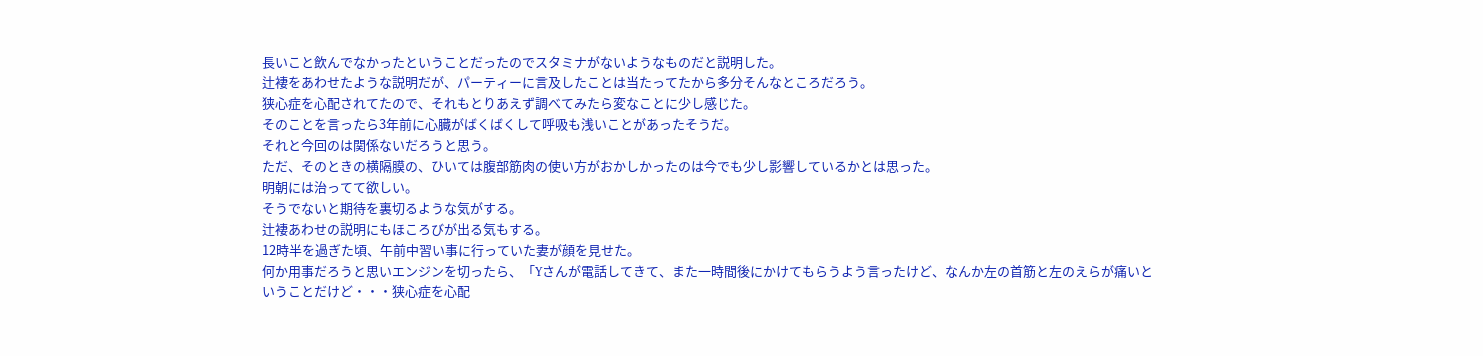長いこと飲んでなかったということだったのでスタミナがないようなものだと説明した。
辻褄をあわせたような説明だが、パーティーに言及したことは当たってたから多分そんなところだろう。
狭心症を心配されてたので、それもとりあえず調べてみたら変なことに少し感じた。
そのことを言ったら3年前に心臓がばくばくして呼吸も浅いことがあったそうだ。
それと今回のは関係ないだろうと思う。
ただ、そのときの横隔膜の、ひいては腹部筋肉の使い方がおかしかったのは今でも少し影響しているかとは思った。
明朝には治ってて欲しい。
そうでないと期待を裏切るような気がする。
辻褄あわせの説明にもほころびが出る気もする。
12時半を過ぎた頃、午前中習い事に行っていた妻が顔を見せた。
何か用事だろうと思いエンジンを切ったら、「Yさんが電話してきて、また一時間後にかけてもらうよう言ったけど、なんか左の首筋と左のえらが痛いということだけど・・・狭心症を心配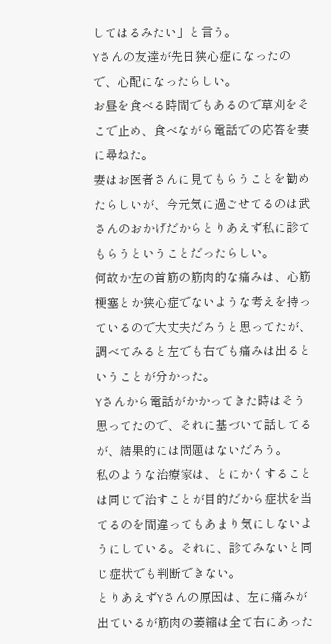してはるみたい」と言う。
Yさんの友達が先日狭心症になったので、心配になったらしい。
お昼を食べる時間でもあるので草刈をそこで止め、食べながら電話での応答を妻に尋ねた。
妻はお医者さんに見てもらうことを勧めたらしいが、今元気に過ごせてるのは武さんのおかげだからとりあえず私に診てもらうということだったらしい。
何故か左の首筋の筋肉的な痛みは、心筋梗塞とか狭心症でないような考えを持っているので大丈夫だろうと思ってたが、調べてみると左でも右でも痛みは出るということが分かった。
Yさんから電話がかかってきた時はそう思ってたので、それに基づいて話してるが、結果的には問題はないだろう。
私のような治療家は、とにかくすることは同じで治すことが目的だから症状を当てるのを間違ってもあまり気にしないようにしている。それに、診てみないと同じ症状でも判断できない。
とりあえずYさんの原因は、左に痛みが出ているが筋肉の萎縮は全て右にあった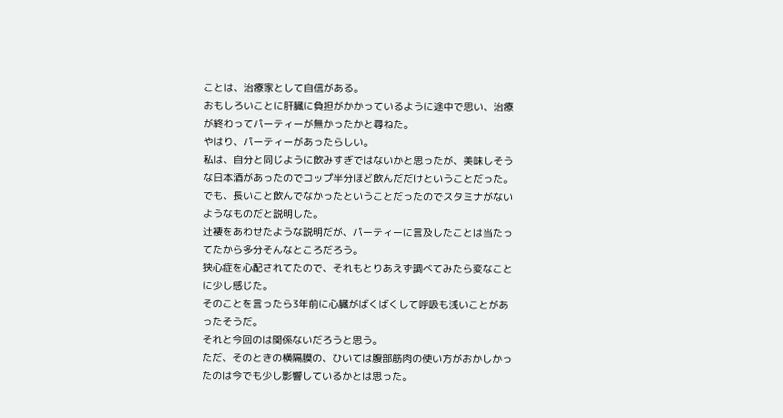ことは、治療家として自信がある。
おもしろいことに肝臓に負担がかかっているように途中で思い、治療が終わってパーティーが無かったかと尋ねた。
やはり、パーティーがあったらしい。
私は、自分と同じように飲みすぎではないかと思ったが、美味しそうな日本酒があったのでコップ半分ほど飲んだだけということだった。でも、長いこと飲んでなかったということだったのでスタミナがないようなものだと説明した。
辻褄をあわせたような説明だが、パーティーに言及したことは当たってたから多分そんなところだろう。
狭心症を心配されてたので、それもとりあえず調べてみたら変なことに少し感じた。
そのことを言ったら3年前に心臓がばくばくして呼吸も浅いことがあったそうだ。
それと今回のは関係ないだろうと思う。
ただ、そのときの横隔膜の、ひいては腹部筋肉の使い方がおかしかったのは今でも少し影響しているかとは思った。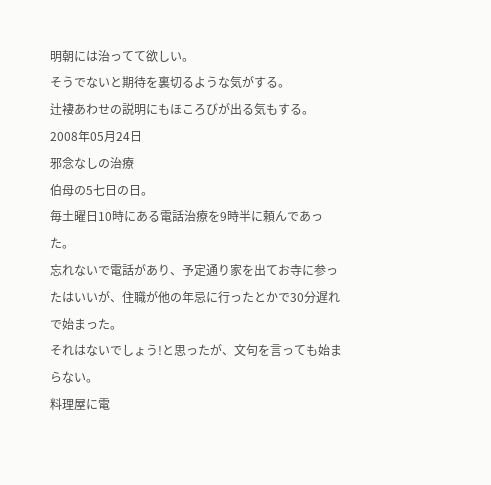明朝には治ってて欲しい。
そうでないと期待を裏切るような気がする。
辻褄あわせの説明にもほころびが出る気もする。
2008年05月24日
邪念なしの治療
伯母の5七日の日。
毎土曜日10時にある電話治療を9時半に頼んであった。
忘れないで電話があり、予定通り家を出てお寺に参ったはいいが、住職が他の年忌に行ったとかで30分遅れで始まった。
それはないでしょう!と思ったが、文句を言っても始まらない。
料理屋に電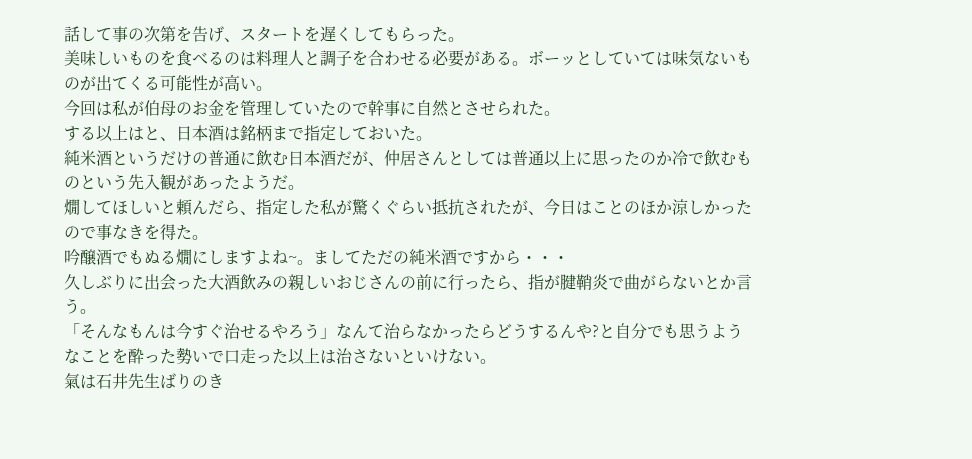話して事の次第を告げ、スタートを遅くしてもらった。
美味しいものを食べるのは料理人と調子を合わせる必要がある。ボーッとしていては味気ないものが出てくる可能性が高い。
今回は私が伯母のお金を管理していたので幹事に自然とさせられた。
する以上はと、日本酒は銘柄まで指定しておいた。
純米酒というだけの普通に飲む日本酒だが、仲居さんとしては普通以上に思ったのか冷で飲むものという先入観があったようだ。
燗してほしいと頼んだら、指定した私が驚くぐらい抵抗されたが、今日はことのほか涼しかったので事なきを得た。
吟醸酒でもぬる燗にしますよね~。ましてただの純米酒ですから・・・
久しぶりに出会った大酒飲みの親しいおじさんの前に行ったら、指が腱鞘炎で曲がらないとか言う。
「そんなもんは今すぐ治せるやろう」なんて治らなかったらどうするんや?と自分でも思うようなことを酔った勢いで口走った以上は治さないといけない。
氣は石井先生ばりのき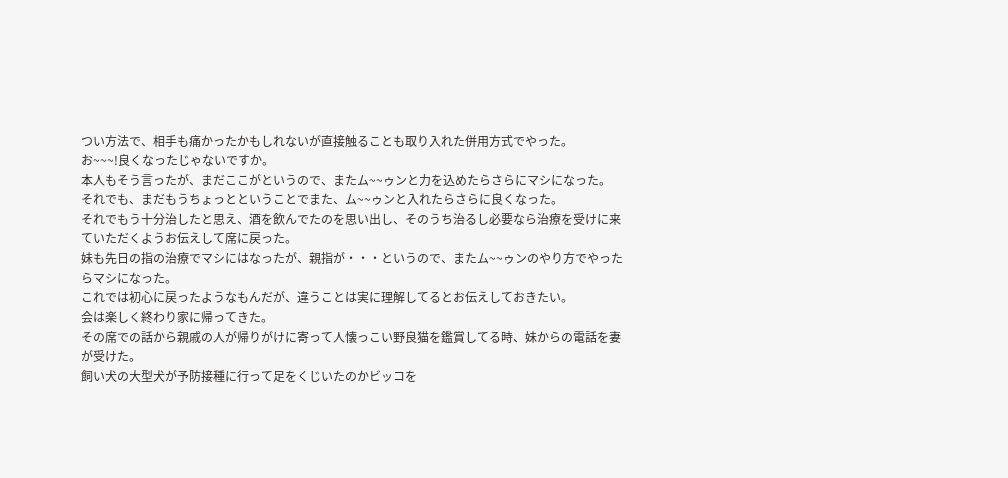つい方法で、相手も痛かったかもしれないが直接触ることも取り入れた併用方式でやった。
お~~~!良くなったじゃないですか。
本人もそう言ったが、まだここがというので、またム~~ゥンと力を込めたらさらにマシになった。
それでも、まだもうちょっとということでまた、ム~~ゥンと入れたらさらに良くなった。
それでもう十分治したと思え、酒を飲んでたのを思い出し、そのうち治るし必要なら治療を受けに来ていただくようお伝えして席に戻った。
妹も先日の指の治療でマシにはなったが、親指が・・・というので、またム~~ゥンのやり方でやったらマシになった。
これでは初心に戻ったようなもんだが、違うことは実に理解してるとお伝えしておきたい。
会は楽しく終わり家に帰ってきた。
その席での話から親戚の人が帰りがけに寄って人懐っこい野良猫を鑑賞してる時、妹からの電話を妻が受けた。
飼い犬の大型犬が予防接種に行って足をくじいたのかビッコを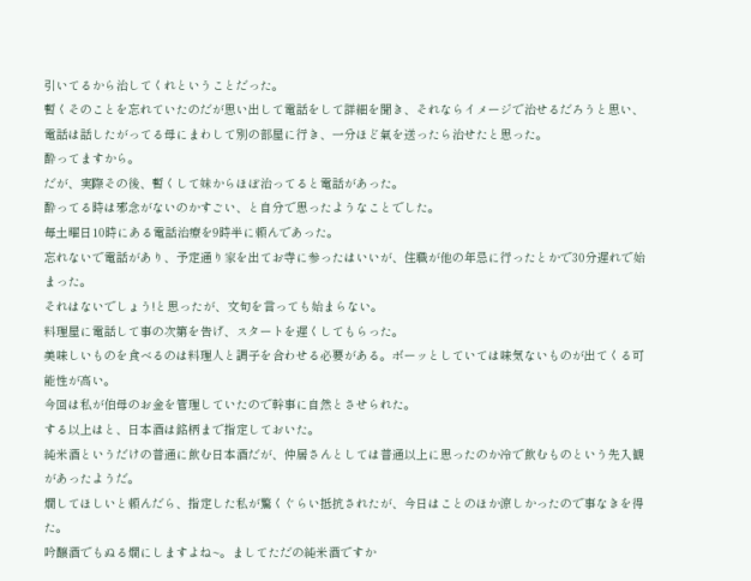引いてるから治してくれということだった。
暫くそのことを忘れていたのだが思い出して電話をして詳細を聞き、それならイメージで治せるだろうと思い、電話は話したがってる母にまわして別の部屋に行き、一分ほど氣を送ったら治せたと思った。
酔ってますから。
だが、実際その後、暫くして妹からほぼ治ってると電話があった。
酔ってる時は邪念がないのかすごい、と自分で思ったようなことでした。
毎土曜日10時にある電話治療を9時半に頼んであった。
忘れないで電話があり、予定通り家を出てお寺に参ったはいいが、住職が他の年忌に行ったとかで30分遅れで始まった。
それはないでしょう!と思ったが、文句を言っても始まらない。
料理屋に電話して事の次第を告げ、スタートを遅くしてもらった。
美味しいものを食べるのは料理人と調子を合わせる必要がある。ボーッとしていては味気ないものが出てくる可能性が高い。
今回は私が伯母のお金を管理していたので幹事に自然とさせられた。
する以上はと、日本酒は銘柄まで指定しておいた。
純米酒というだけの普通に飲む日本酒だが、仲居さんとしては普通以上に思ったのか冷で飲むものという先入観があったようだ。
燗してほしいと頼んだら、指定した私が驚くぐらい抵抗されたが、今日はことのほか涼しかったので事なきを得た。
吟醸酒でもぬる燗にしますよね~。ましてただの純米酒ですか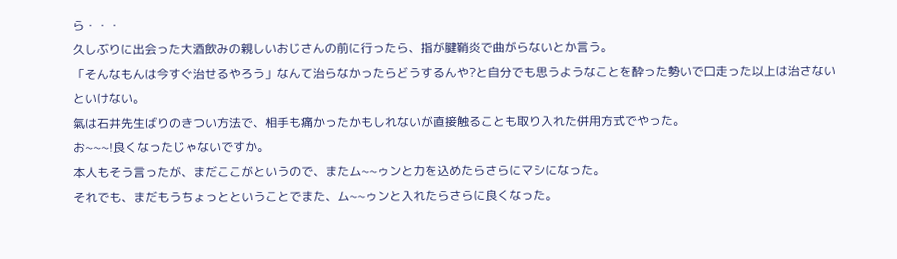ら・・・
久しぶりに出会った大酒飲みの親しいおじさんの前に行ったら、指が腱鞘炎で曲がらないとか言う。
「そんなもんは今すぐ治せるやろう」なんて治らなかったらどうするんや?と自分でも思うようなことを酔った勢いで口走った以上は治さないといけない。
氣は石井先生ばりのきつい方法で、相手も痛かったかもしれないが直接触ることも取り入れた併用方式でやった。
お~~~!良くなったじゃないですか。
本人もそう言ったが、まだここがというので、またム~~ゥンと力を込めたらさらにマシになった。
それでも、まだもうちょっとということでまた、ム~~ゥンと入れたらさらに良くなった。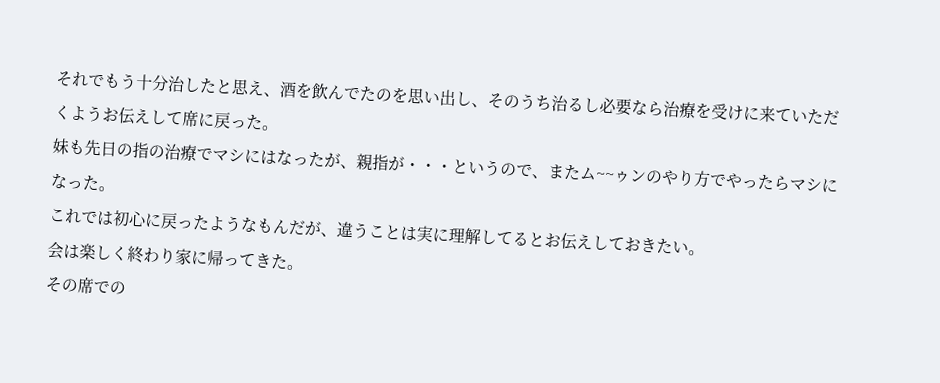それでもう十分治したと思え、酒を飲んでたのを思い出し、そのうち治るし必要なら治療を受けに来ていただくようお伝えして席に戻った。
妹も先日の指の治療でマシにはなったが、親指が・・・というので、またム~~ゥンのやり方でやったらマシになった。
これでは初心に戻ったようなもんだが、違うことは実に理解してるとお伝えしておきたい。
会は楽しく終わり家に帰ってきた。
その席での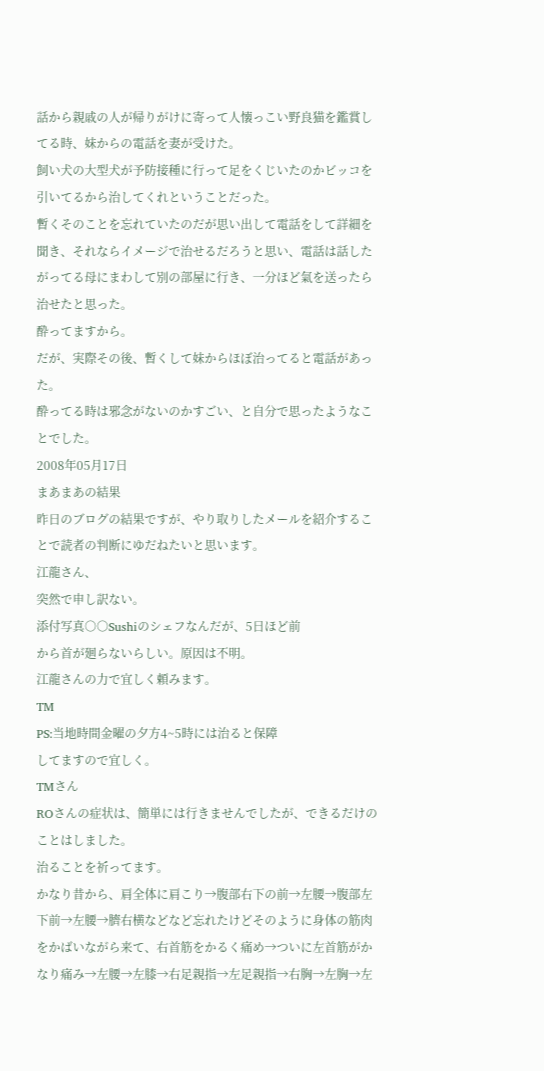話から親戚の人が帰りがけに寄って人懐っこい野良猫を鑑賞してる時、妹からの電話を妻が受けた。
飼い犬の大型犬が予防接種に行って足をくじいたのかビッコを引いてるから治してくれということだった。
暫くそのことを忘れていたのだが思い出して電話をして詳細を聞き、それならイメージで治せるだろうと思い、電話は話したがってる母にまわして別の部屋に行き、一分ほど氣を送ったら治せたと思った。
酔ってますから。
だが、実際その後、暫くして妹からほぼ治ってると電話があった。
酔ってる時は邪念がないのかすごい、と自分で思ったようなことでした。
2008年05月17日
まあまあの結果
昨日のブログの結果ですが、やり取りしたメールを紹介することで読者の判断にゆだねたいと思います。
江龍さん、
突然で申し訳ない。
添付写真○○Sushiのシェフなんだが、5日ほど前
から首が廻らないらしい。原因は不明。
江龍さんの力で宜しく頼みます。
TM
PS:当地時間金曜の夕方4~5時には治ると保障
してますので宜しく。
TMさん
ROさんの症状は、簡単には行きませんでしたが、できるだけのことはしました。
治ることを祈ってます。
かなり昔から、肩全体に肩こり→腹部右下の前→左腰→腹部左下前→左腰→臍右横などなど忘れたけどそのように身体の筋肉をかばいながら来て、右首筋をかるく痛め→ついに左首筋がかなり痛み→左腰→左膝→右足親指→左足親指→右胸→左胸→左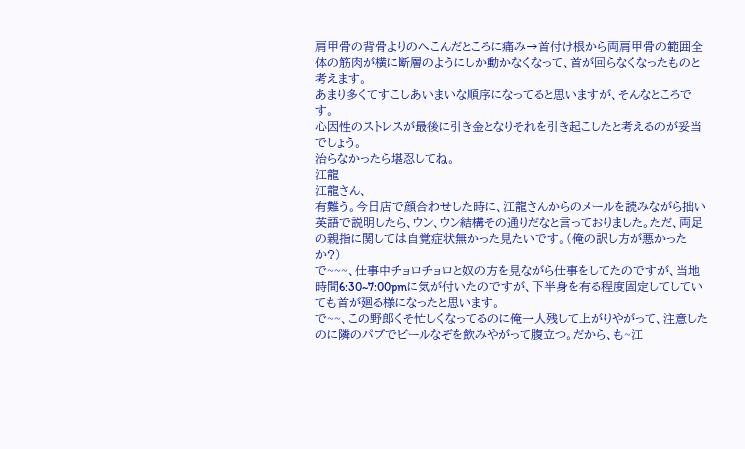肩甲骨の背骨よりのへこんだところに痛み→首付け根から両肩甲骨の範囲全体の筋肉が横に断層のようにしか動かなくなって、首が回らなくなったものと考えます。
あまり多くてすこしあいまいな順序になってると思いますが、そんなところです。
心因性のストレスが最後に引き金となりそれを引き起こしたと考えるのが妥当でしょう。
治らなかったら堪忍してね。
江龍
江龍さん、
有難う。今日店で顔合わせした時に、江龍さんからのメールを読みながら拙い英語で説明したら、ウン、ウン結構その通りだなと言っておりました。ただ、両足の親指に関しては自覚症状無かった見たいです。(俺の訳し方が悪かったか?)
で~~~、仕事中チョロチョロと奴の方を見ながら仕事をしてたのですが、当地時間6:30~7:00pmに気が付いたのですが、下半身を有る程度固定してしていても首が廻る様になったと思います。
で~~、この野郎くそ忙しくなってるのに俺一人残して上がりやがって、注意したのに隣のパブでビールなぞを飲みやがって腹立つ。だから、も~江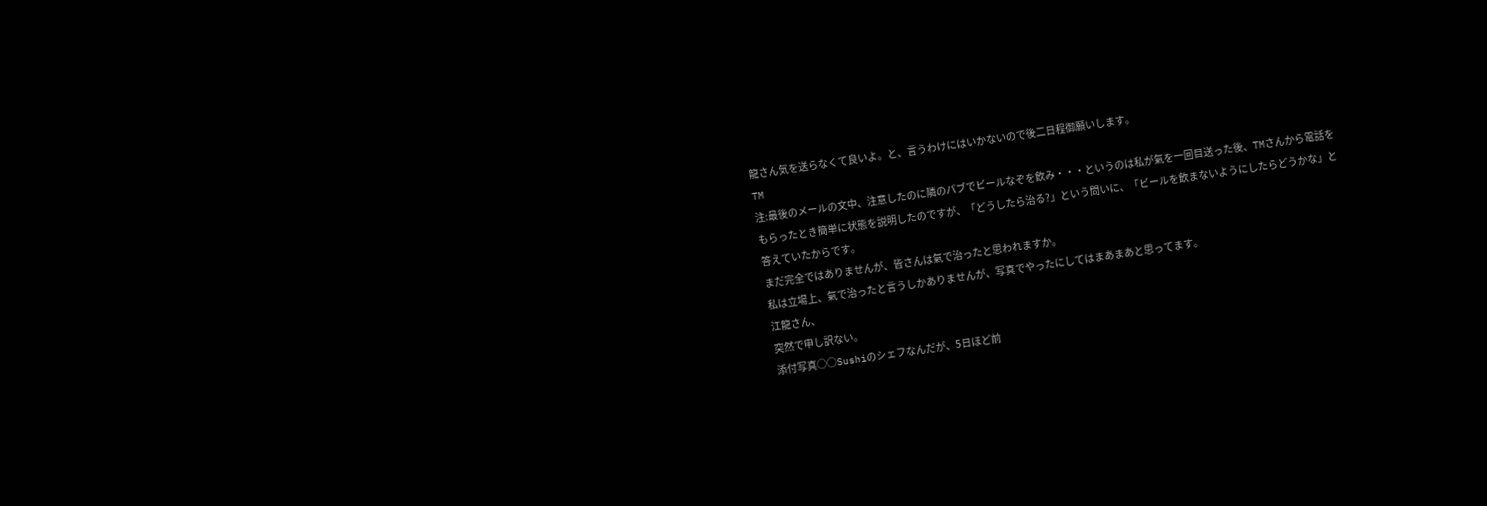龍さん気を送らなくて良いよ。と、言うわけにはいかないので後二日程御願いします。
TM
注:最後のメールの文中、注意したのに隣のパブでビールなぞを飲み・・・というのは私が氣を一回目送った後、TMさんから電話をもらったとき簡単に状態を説明したのですが、「どうしたら治る?」という問いに、「ビールを飲まないようにしたらどうかな」と答えていたからです。
まだ完全ではありませんが、皆さんは氣で治ったと思われますか。
私は立場上、氣で治ったと言うしかありませんが、写真でやったにしてはまあまあと思ってます。
江龍さん、
突然で申し訳ない。
添付写真○○Sushiのシェフなんだが、5日ほど前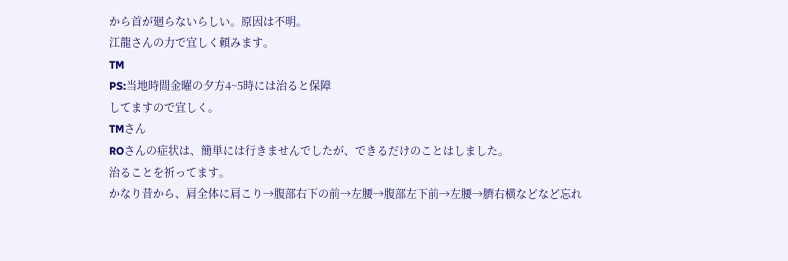から首が廻らないらしい。原因は不明。
江龍さんの力で宜しく頼みます。
TM
PS:当地時間金曜の夕方4~5時には治ると保障
してますので宜しく。
TMさん
ROさんの症状は、簡単には行きませんでしたが、できるだけのことはしました。
治ることを祈ってます。
かなり昔から、肩全体に肩こり→腹部右下の前→左腰→腹部左下前→左腰→臍右横などなど忘れ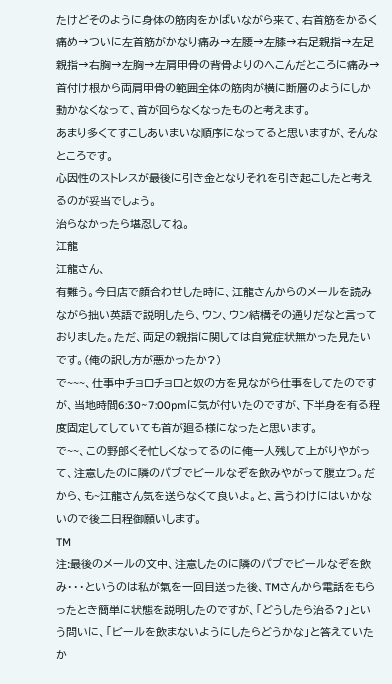たけどそのように身体の筋肉をかばいながら来て、右首筋をかるく痛め→ついに左首筋がかなり痛み→左腰→左膝→右足親指→左足親指→右胸→左胸→左肩甲骨の背骨よりのへこんだところに痛み→首付け根から両肩甲骨の範囲全体の筋肉が横に断層のようにしか動かなくなって、首が回らなくなったものと考えます。
あまり多くてすこしあいまいな順序になってると思いますが、そんなところです。
心因性のストレスが最後に引き金となりそれを引き起こしたと考えるのが妥当でしょう。
治らなかったら堪忍してね。
江龍
江龍さん、
有難う。今日店で顔合わせした時に、江龍さんからのメールを読みながら拙い英語で説明したら、ウン、ウン結構その通りだなと言っておりました。ただ、両足の親指に関しては自覚症状無かった見たいです。(俺の訳し方が悪かったか?)
で~~~、仕事中チョロチョロと奴の方を見ながら仕事をしてたのですが、当地時間6:30~7:00pmに気が付いたのですが、下半身を有る程度固定してしていても首が廻る様になったと思います。
で~~、この野郎くそ忙しくなってるのに俺一人残して上がりやがって、注意したのに隣のパブでビールなぞを飲みやがって腹立つ。だから、も~江龍さん気を送らなくて良いよ。と、言うわけにはいかないので後二日程御願いします。
TM
注:最後のメールの文中、注意したのに隣のパブでビールなぞを飲み・・・というのは私が氣を一回目送った後、TMさんから電話をもらったとき簡単に状態を説明したのですが、「どうしたら治る?」という問いに、「ビールを飲まないようにしたらどうかな」と答えていたか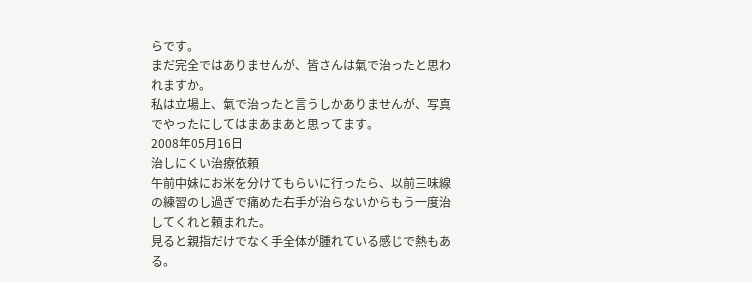らです。
まだ完全ではありませんが、皆さんは氣で治ったと思われますか。
私は立場上、氣で治ったと言うしかありませんが、写真でやったにしてはまあまあと思ってます。
2008年05月16日
治しにくい治療依頼
午前中妹にお米を分けてもらいに行ったら、以前三味線の練習のし過ぎで痛めた右手が治らないからもう一度治してくれと頼まれた。
見ると親指だけでなく手全体が腫れている感じで熱もある。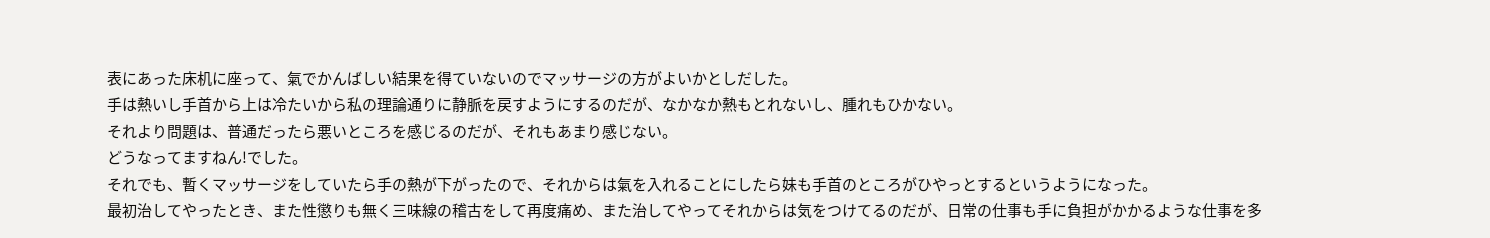表にあった床机に座って、氣でかんばしい結果を得ていないのでマッサージの方がよいかとしだした。
手は熱いし手首から上は冷たいから私の理論通りに静脈を戻すようにするのだが、なかなか熱もとれないし、腫れもひかない。
それより問題は、普通だったら悪いところを感じるのだが、それもあまり感じない。
どうなってますねん!でした。
それでも、暫くマッサージをしていたら手の熱が下がったので、それからは氣を入れることにしたら妹も手首のところがひやっとするというようになった。
最初治してやったとき、また性懲りも無く三味線の稽古をして再度痛め、また治してやってそれからは気をつけてるのだが、日常の仕事も手に負担がかかるような仕事を多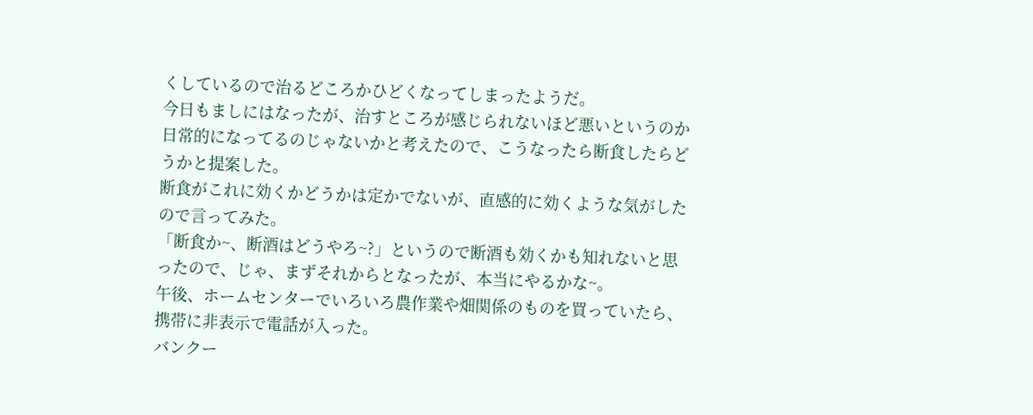くしているので治るどころかひどくなってしまったようだ。
今日もましにはなったが、治すところが感じられないほど悪いというのか日常的になってるのじゃないかと考えたので、こうなったら断食したらどうかと提案した。
断食がこれに効くかどうかは定かでないが、直感的に効くような気がしたので言ってみた。
「断食か~、断酒はどうやろ~?」というので断酒も効くかも知れないと思ったので、じゃ、まずそれからとなったが、本当にやるかな~。
午後、ホームセンターでいろいろ農作業や畑関係のものを買っていたら、携帯に非表示で電話が入った。
バンクー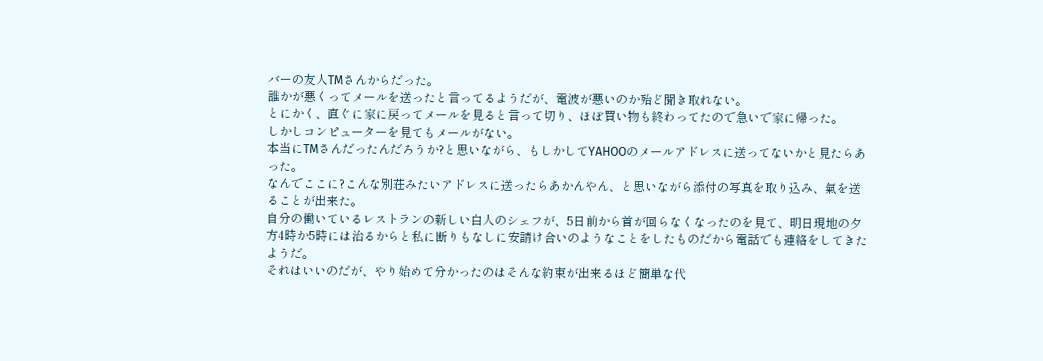バーの友人TMさんからだった。
誰かが悪くってメールを送ったと言ってるようだが、電波が悪いのか殆ど聞き取れない。
とにかく、直ぐに家に戻ってメールを見ると言って切り、ほぼ買い物も終わってたので急いで家に帰った。
しかしコンピューターを見てもメールがない。
本当にTMさんだったんだろうか?と思いながら、もしかしてYAHOOのメールアドレスに送ってないかと見たらあった。
なんでここに?こんな別荘みたいアドレスに送ったらあかんやん、と思いながら添付の写真を取り込み、氣を送ることが出来た。
自分の働いているレストランの新しい白人のシェフが、5日前から首が回らなくなったのを見て、明日現地の夕方4時か5時には治るからと私に断りもなしに安請け合いのようなことをしたものだから電話でも連絡をしてきたようだ。
それはいいのだが、やり始めて分かったのはそんな約束が出来るほど簡単な代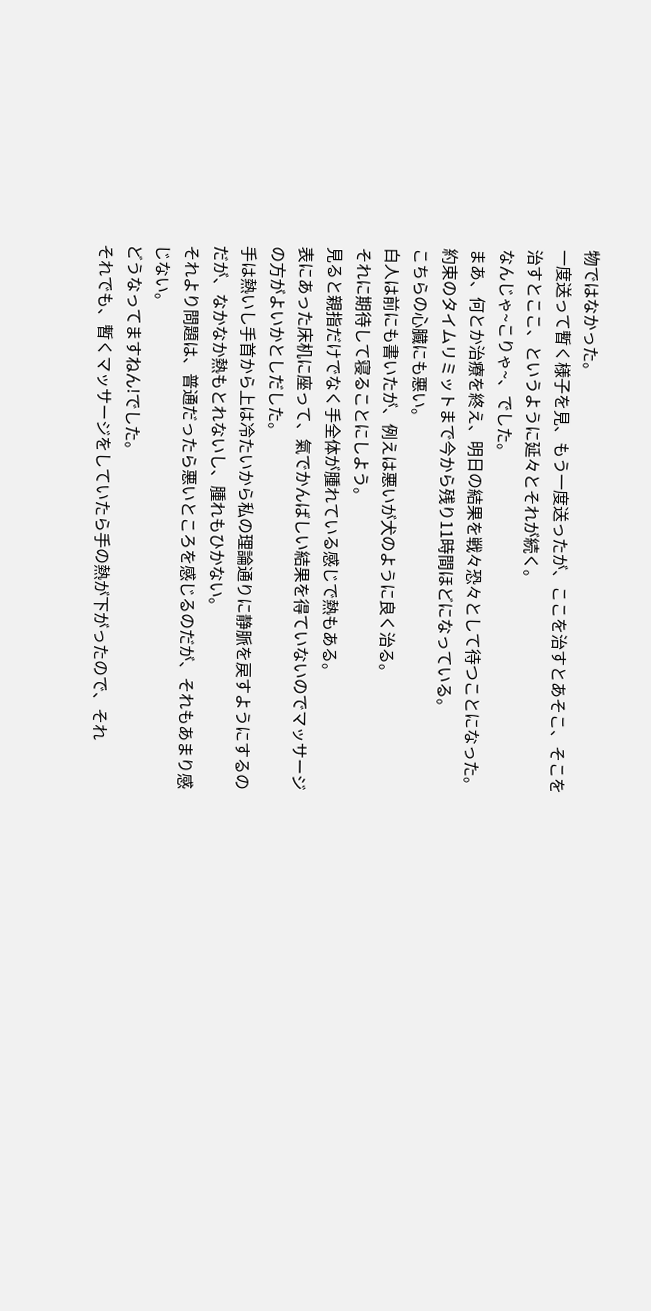物ではなかった。
一度送って暫く様子を見、もう一度送ったが、ここを治すとあそこ、そこを治すとここ、というように延々とそれが続く。
なんじゃ~こりゃ~、でした。
まあ、何とか治療を終え、明日の結果を戦々恐々として待つことになった。
約束のタイムリミットまで今から残り11時間ほどになっている。
こちらの心臓にも悪い。
白人は前にも書いたが、例えは悪いが犬のように良く治る。
それに期待して寝ることにしよう。
見ると親指だけでなく手全体が腫れている感じで熱もある。
表にあった床机に座って、氣でかんばしい結果を得ていないのでマッサージの方がよいかとしだした。
手は熱いし手首から上は冷たいから私の理論通りに静脈を戻すようにするのだが、なかなか熱もとれないし、腫れもひかない。
それより問題は、普通だったら悪いところを感じるのだが、それもあまり感じない。
どうなってますねん!でした。
それでも、暫くマッサージをしていたら手の熱が下がったので、それ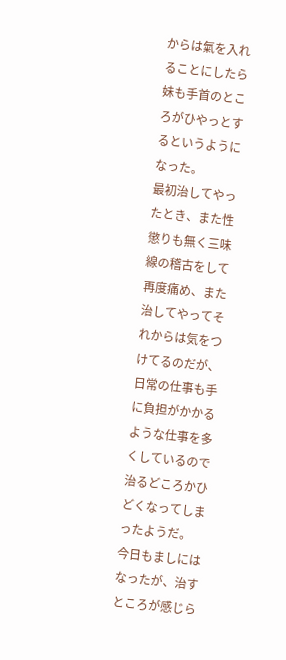からは氣を入れることにしたら妹も手首のところがひやっとするというようになった。
最初治してやったとき、また性懲りも無く三味線の稽古をして再度痛め、また治してやってそれからは気をつけてるのだが、日常の仕事も手に負担がかかるような仕事を多くしているので治るどころかひどくなってしまったようだ。
今日もましにはなったが、治すところが感じら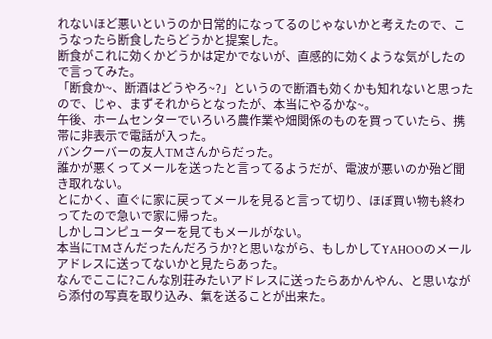れないほど悪いというのか日常的になってるのじゃないかと考えたので、こうなったら断食したらどうかと提案した。
断食がこれに効くかどうかは定かでないが、直感的に効くような気がしたので言ってみた。
「断食か~、断酒はどうやろ~?」というので断酒も効くかも知れないと思ったので、じゃ、まずそれからとなったが、本当にやるかな~。
午後、ホームセンターでいろいろ農作業や畑関係のものを買っていたら、携帯に非表示で電話が入った。
バンクーバーの友人TMさんからだった。
誰かが悪くってメールを送ったと言ってるようだが、電波が悪いのか殆ど聞き取れない。
とにかく、直ぐに家に戻ってメールを見ると言って切り、ほぼ買い物も終わってたので急いで家に帰った。
しかしコンピューターを見てもメールがない。
本当にTMさんだったんだろうか?と思いながら、もしかしてYAHOOのメールアドレスに送ってないかと見たらあった。
なんでここに?こんな別荘みたいアドレスに送ったらあかんやん、と思いながら添付の写真を取り込み、氣を送ることが出来た。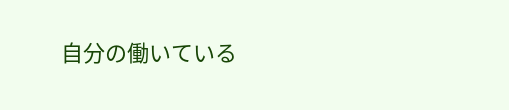自分の働いている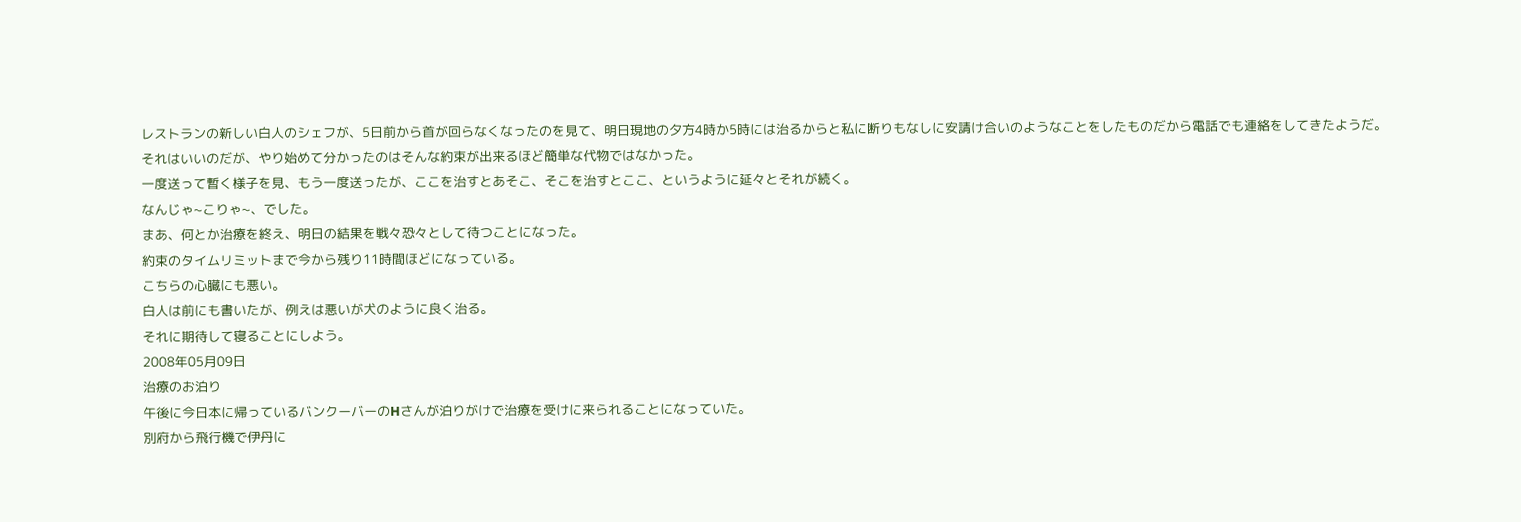レストランの新しい白人のシェフが、5日前から首が回らなくなったのを見て、明日現地の夕方4時か5時には治るからと私に断りもなしに安請け合いのようなことをしたものだから電話でも連絡をしてきたようだ。
それはいいのだが、やり始めて分かったのはそんな約束が出来るほど簡単な代物ではなかった。
一度送って暫く様子を見、もう一度送ったが、ここを治すとあそこ、そこを治すとここ、というように延々とそれが続く。
なんじゃ~こりゃ~、でした。
まあ、何とか治療を終え、明日の結果を戦々恐々として待つことになった。
約束のタイムリミットまで今から残り11時間ほどになっている。
こちらの心臓にも悪い。
白人は前にも書いたが、例えは悪いが犬のように良く治る。
それに期待して寝ることにしよう。
2008年05月09日
治療のお泊り
午後に今日本に帰っているバンクーバーのHさんが泊りがけで治療を受けに来られることになっていた。
別府から飛行機で伊丹に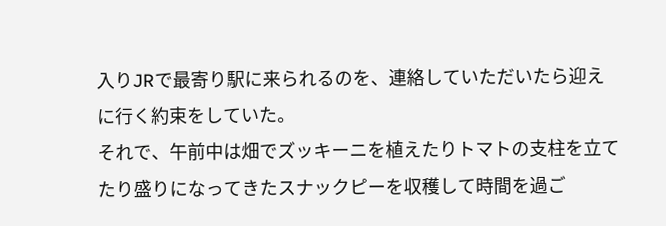入りJRで最寄り駅に来られるのを、連絡していただいたら迎えに行く約束をしていた。
それで、午前中は畑でズッキーニを植えたりトマトの支柱を立てたり盛りになってきたスナックピーを収穫して時間を過ご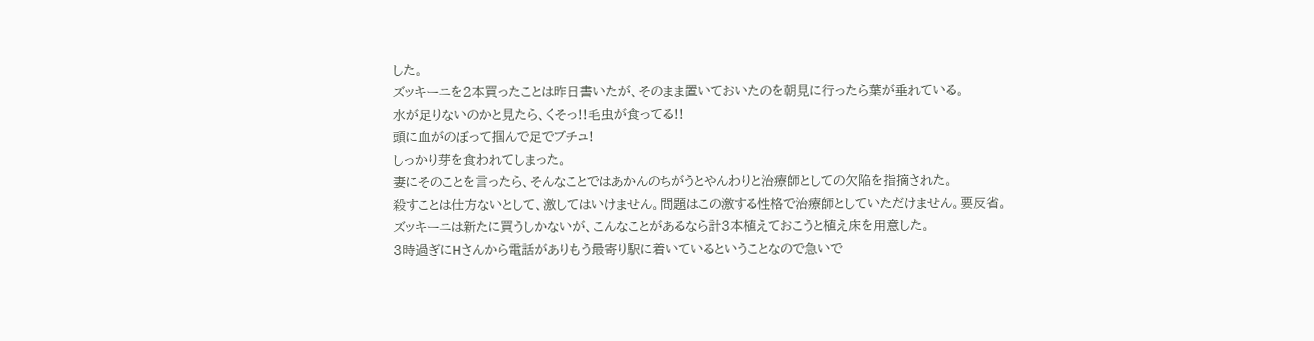した。
ズッキーニを2本買ったことは昨日書いたが、そのまま置いておいたのを朝見に行ったら葉が垂れている。
水が足りないのかと見たら、くそっ!!毛虫が食ってる!!
頭に血がのぼって掴んで足でブチュ!
しっかり芽を食われてしまった。
妻にそのことを言ったら、そんなことではあかんのちがうとやんわりと治療師としての欠陥を指摘された。
殺すことは仕方ないとして、激してはいけません。問題はこの激する性格で治療師としていただけません。要反省。
ズッキーニは新たに買うしかないが、こんなことがあるなら計3本植えておこうと植え床を用意した。
3時過ぎにHさんから電話がありもう最寄り駅に着いているということなので急いで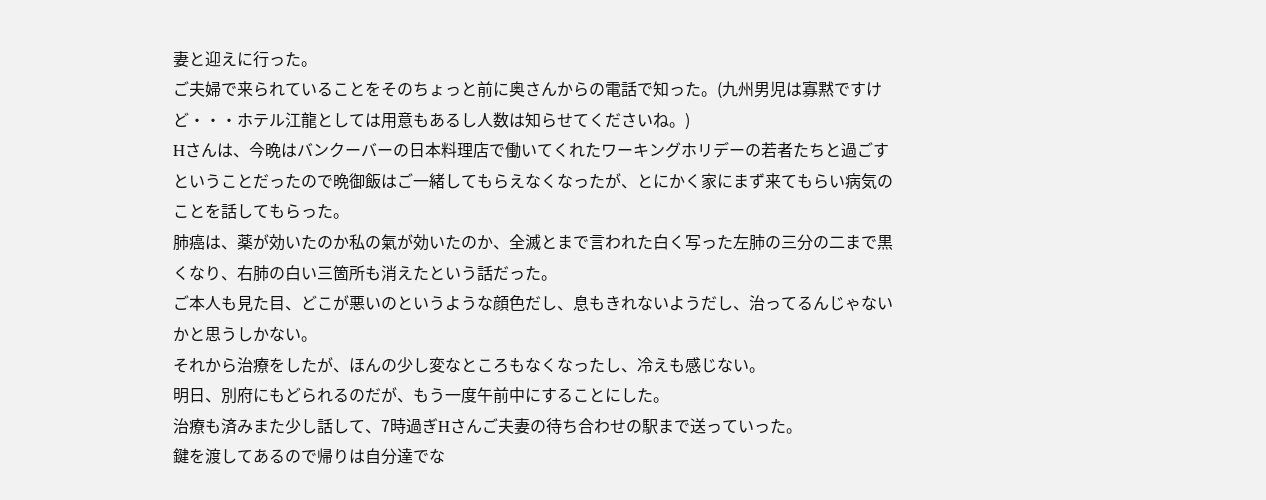妻と迎えに行った。
ご夫婦で来られていることをそのちょっと前に奥さんからの電話で知った。(九州男児は寡黙ですけど・・・ホテル江龍としては用意もあるし人数は知らせてくださいね。)
Hさんは、今晩はバンクーバーの日本料理店で働いてくれたワーキングホリデーの若者たちと過ごすということだったので晩御飯はご一緒してもらえなくなったが、とにかく家にまず来てもらい病気のことを話してもらった。
肺癌は、薬が効いたのか私の氣が効いたのか、全滅とまで言われた白く写った左肺の三分の二まで黒くなり、右肺の白い三箇所も消えたという話だった。
ご本人も見た目、どこが悪いのというような顔色だし、息もきれないようだし、治ってるんじゃないかと思うしかない。
それから治療をしたが、ほんの少し変なところもなくなったし、冷えも感じない。
明日、別府にもどられるのだが、もう一度午前中にすることにした。
治療も済みまた少し話して、7時過ぎHさんご夫妻の待ち合わせの駅まで送っていった。
鍵を渡してあるので帰りは自分達でな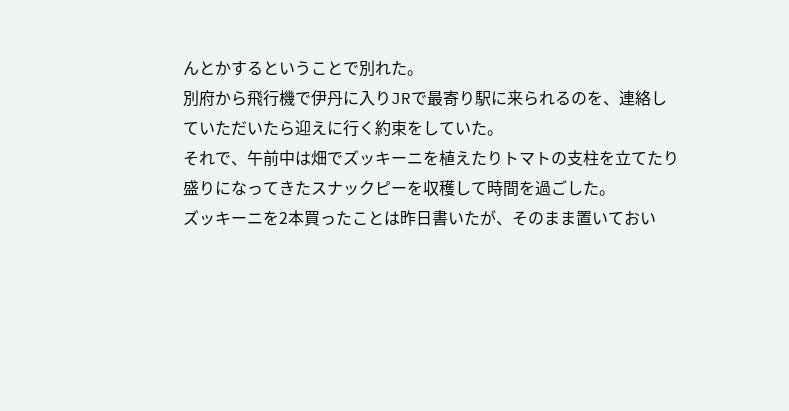んとかするということで別れた。
別府から飛行機で伊丹に入りJRで最寄り駅に来られるのを、連絡していただいたら迎えに行く約束をしていた。
それで、午前中は畑でズッキーニを植えたりトマトの支柱を立てたり盛りになってきたスナックピーを収穫して時間を過ごした。
ズッキーニを2本買ったことは昨日書いたが、そのまま置いておい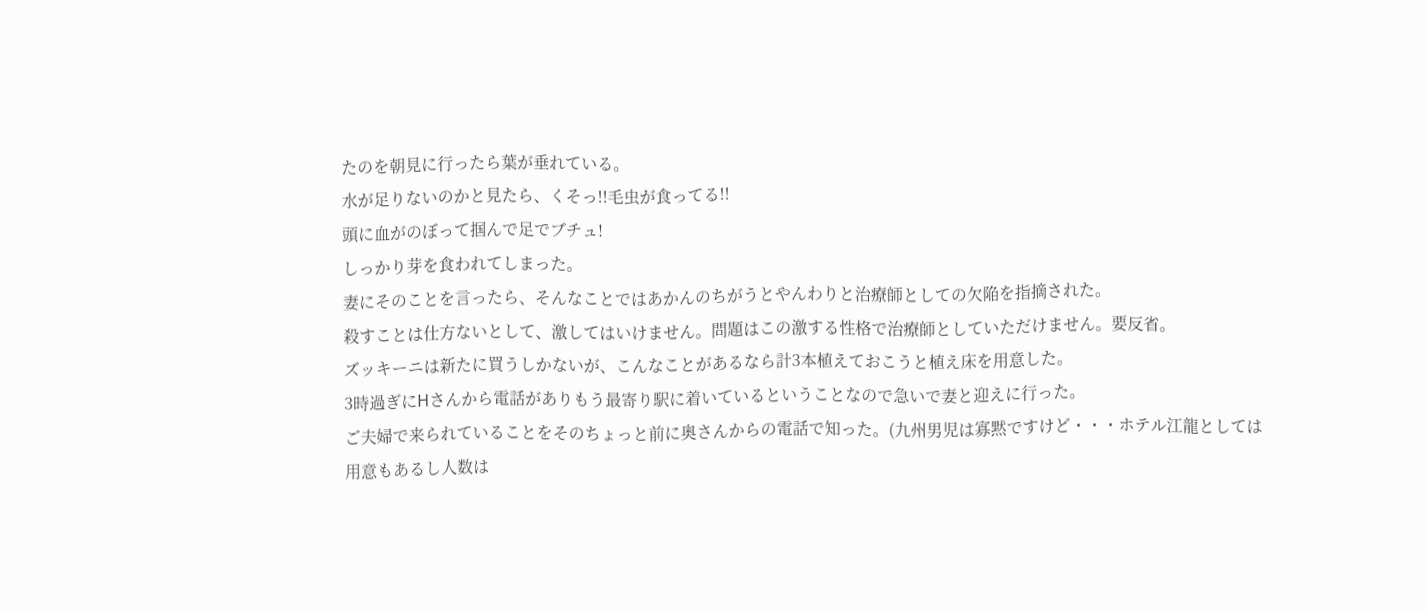たのを朝見に行ったら葉が垂れている。
水が足りないのかと見たら、くそっ!!毛虫が食ってる!!
頭に血がのぼって掴んで足でブチュ!
しっかり芽を食われてしまった。
妻にそのことを言ったら、そんなことではあかんのちがうとやんわりと治療師としての欠陥を指摘された。
殺すことは仕方ないとして、激してはいけません。問題はこの激する性格で治療師としていただけません。要反省。
ズッキーニは新たに買うしかないが、こんなことがあるなら計3本植えておこうと植え床を用意した。
3時過ぎにHさんから電話がありもう最寄り駅に着いているということなので急いで妻と迎えに行った。
ご夫婦で来られていることをそのちょっと前に奥さんからの電話で知った。(九州男児は寡黙ですけど・・・ホテル江龍としては用意もあるし人数は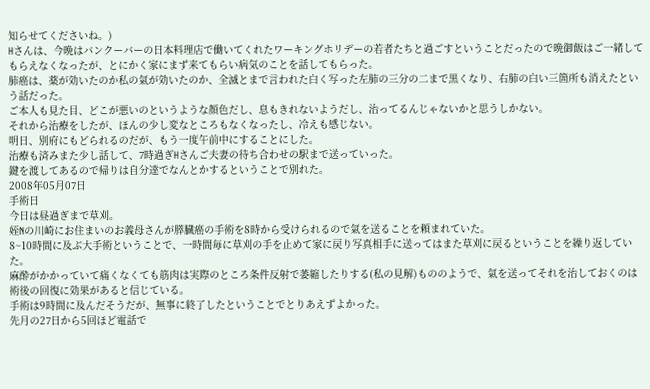知らせてくださいね。)
Hさんは、今晩はバンクーバーの日本料理店で働いてくれたワーキングホリデーの若者たちと過ごすということだったので晩御飯はご一緒してもらえなくなったが、とにかく家にまず来てもらい病気のことを話してもらった。
肺癌は、薬が効いたのか私の氣が効いたのか、全滅とまで言われた白く写った左肺の三分の二まで黒くなり、右肺の白い三箇所も消えたという話だった。
ご本人も見た目、どこが悪いのというような顔色だし、息もきれないようだし、治ってるんじゃないかと思うしかない。
それから治療をしたが、ほんの少し変なところもなくなったし、冷えも感じない。
明日、別府にもどられるのだが、もう一度午前中にすることにした。
治療も済みまた少し話して、7時過ぎHさんご夫妻の待ち合わせの駅まで送っていった。
鍵を渡してあるので帰りは自分達でなんとかするということで別れた。
2008年05月07日
手術日
今日は昼過ぎまで草刈。
姪Nの川崎にお住まいのお義母さんが膵臓癌の手術を8時から受けられるので氣を送ることを頼まれていた。
8~10時間に及ぶ大手術ということで、一時間毎に草刈の手を止めて家に戻り写真相手に送ってはまた草刈に戻るということを繰り返していた。
麻酔がかかっていて痛くなくても筋肉は実際のところ条件反射で萎縮したりする(私の見解)もののようで、氣を送ってそれを治しておくのは術後の回復に効果があると信じている。
手術は9時間に及んだそうだが、無事に終了したということでとりあえずよかった。
先月の27日から5回ほど電話で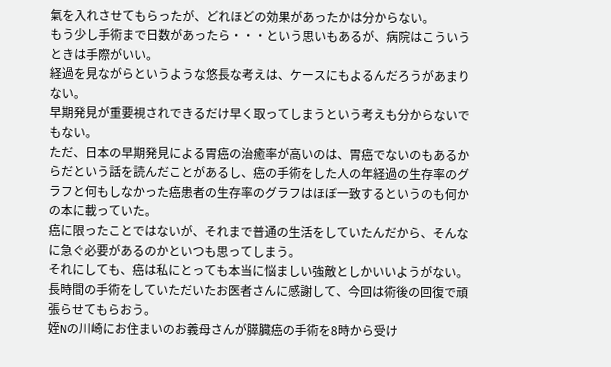氣を入れさせてもらったが、どれほどの効果があったかは分からない。
もう少し手術まで日数があったら・・・という思いもあるが、病院はこういうときは手際がいい。
経過を見ながらというような悠長な考えは、ケースにもよるんだろうがあまりない。
早期発見が重要視されできるだけ早く取ってしまうという考えも分からないでもない。
ただ、日本の早期発見による胃癌の治癒率が高いのは、胃癌でないのもあるからだという話を読んだことがあるし、癌の手術をした人の年経過の生存率のグラフと何もしなかった癌患者の生存率のグラフはほぼ一致するというのも何かの本に載っていた。
癌に限ったことではないが、それまで普通の生活をしていたんだから、そんなに急ぐ必要があるのかといつも思ってしまう。
それにしても、癌は私にとっても本当に悩ましい強敵としかいいようがない。
長時間の手術をしていただいたお医者さんに感謝して、今回は術後の回復で頑張らせてもらおう。
姪Nの川崎にお住まいのお義母さんが膵臓癌の手術を8時から受け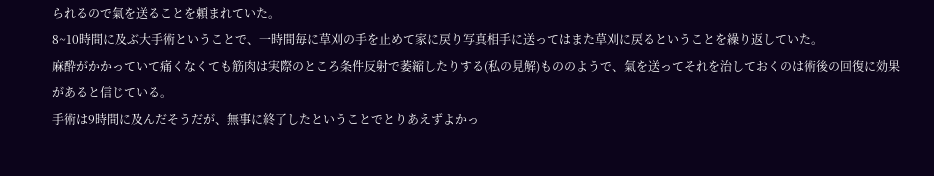られるので氣を送ることを頼まれていた。
8~10時間に及ぶ大手術ということで、一時間毎に草刈の手を止めて家に戻り写真相手に送ってはまた草刈に戻るということを繰り返していた。
麻酔がかかっていて痛くなくても筋肉は実際のところ条件反射で萎縮したりする(私の見解)もののようで、氣を送ってそれを治しておくのは術後の回復に効果があると信じている。
手術は9時間に及んだそうだが、無事に終了したということでとりあえずよかっ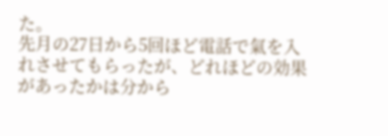た。
先月の27日から5回ほど電話で氣を入れさせてもらったが、どれほどの効果があったかは分から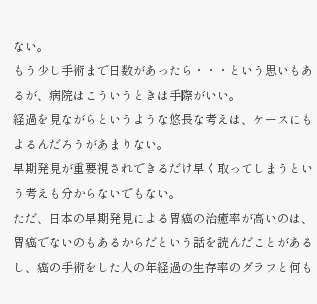ない。
もう少し手術まで日数があったら・・・という思いもあるが、病院はこういうときは手際がいい。
経過を見ながらというような悠長な考えは、ケースにもよるんだろうがあまりない。
早期発見が重要視されできるだけ早く取ってしまうという考えも分からないでもない。
ただ、日本の早期発見による胃癌の治癒率が高いのは、胃癌でないのもあるからだという話を読んだことがあるし、癌の手術をした人の年経過の生存率のグラフと何も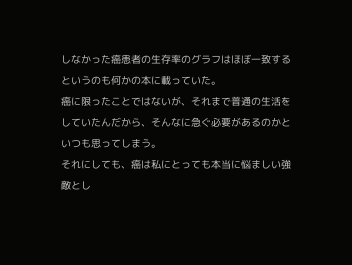しなかった癌患者の生存率のグラフはほぼ一致するというのも何かの本に載っていた。
癌に限ったことではないが、それまで普通の生活をしていたんだから、そんなに急ぐ必要があるのかといつも思ってしまう。
それにしても、癌は私にとっても本当に悩ましい強敵とし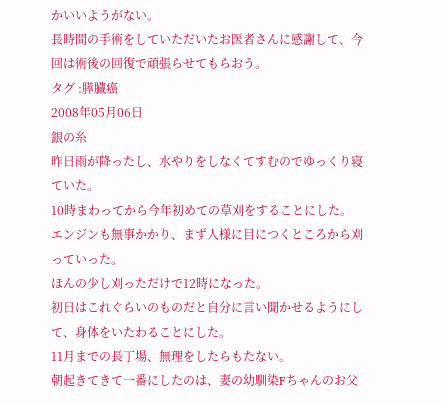かいいようがない。
長時間の手術をしていただいたお医者さんに感謝して、今回は術後の回復で頑張らせてもらおう。
タグ :膵臓癌
2008年05月06日
銀の糸
昨日雨が降ったし、水やりをしなくてすむのでゆっくり寝ていた。
10時まわってから今年初めての草刈をすることにした。
エンジンも無事かかり、まず人様に目につくところから刈っていった。
ほんの少し刈っただけで12時になった。
初日はこれぐらいのものだと自分に言い聞かせるようにして、身体をいたわることにした。
11月までの長丁場、無理をしたらもたない。
朝起きてきて一番にしたのは、妻の幼馴染Fちゃんのお父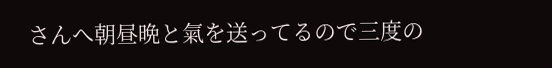さんへ朝昼晩と氣を送ってるので三度の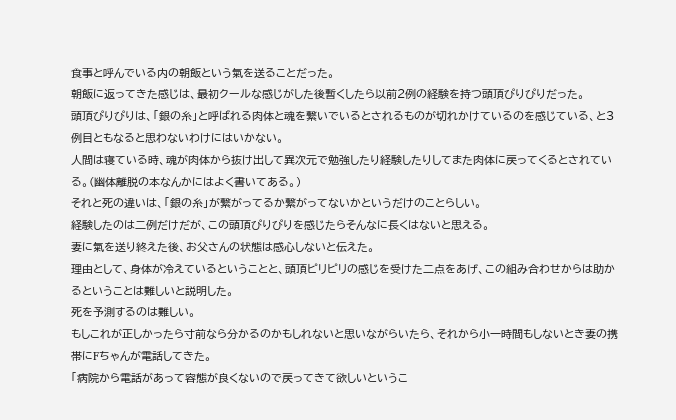食事と呼んでいる内の朝飯という氣を送ることだった。
朝飯に返ってきた感じは、最初クールな感じがした後暫くしたら以前2例の経験を持つ頭頂ぴりぴりだった。
頭頂ぴりぴりは、「銀の糸」と呼ばれる肉体と魂を繋いでいるとされるものが切れかけているのを感じている、と3例目ともなると思わないわけにはいかない。
人間は寝ている時、魂が肉体から抜け出して異次元で勉強したり経験したりしてまた肉体に戻ってくるとされている。(幽体離脱の本なんかにはよく書いてある。)
それと死の違いは、「銀の糸」が繋がってるか繋がってないかというだけのことらしい。
経験したのは二例だけだが、この頭頂ぴりぴりを感じたらそんなに長くはないと思える。
妻に氣を送り終えた後、お父さんの状態は感心しないと伝えた。
理由として、身体が冷えているということと、頭頂ピリピリの感じを受けた二点をあげ、この組み合わせからは助かるということは難しいと説明した。
死を予測するのは難しい。
もしこれが正しかったら寸前なら分かるのかもしれないと思いながらいたら、それから小一時間もしないとき妻の携帯にFちゃんが電話してきた。
「病院から電話があって容態が良くないので戻ってきて欲しいというこ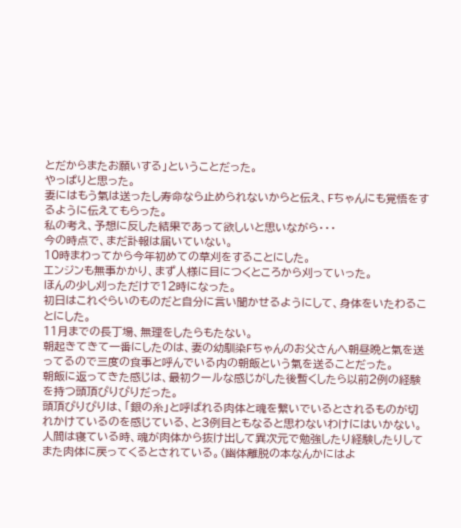とだからまたお願いする」ということだった。
やっぱりと思った。
妻にはもう氣は送ったし寿命なら止められないからと伝え、Fちゃんにも覚悟をするように伝えてもらった。
私の考え、予想に反した結果であって欲しいと思いながら・・・
今の時点で、まだ訃報は届いていない。
10時まわってから今年初めての草刈をすることにした。
エンジンも無事かかり、まず人様に目につくところから刈っていった。
ほんの少し刈っただけで12時になった。
初日はこれぐらいのものだと自分に言い聞かせるようにして、身体をいたわることにした。
11月までの長丁場、無理をしたらもたない。
朝起きてきて一番にしたのは、妻の幼馴染Fちゃんのお父さんへ朝昼晩と氣を送ってるので三度の食事と呼んでいる内の朝飯という氣を送ることだった。
朝飯に返ってきた感じは、最初クールな感じがした後暫くしたら以前2例の経験を持つ頭頂ぴりぴりだった。
頭頂ぴりぴりは、「銀の糸」と呼ばれる肉体と魂を繋いでいるとされるものが切れかけているのを感じている、と3例目ともなると思わないわけにはいかない。
人間は寝ている時、魂が肉体から抜け出して異次元で勉強したり経験したりしてまた肉体に戻ってくるとされている。(幽体離脱の本なんかにはよ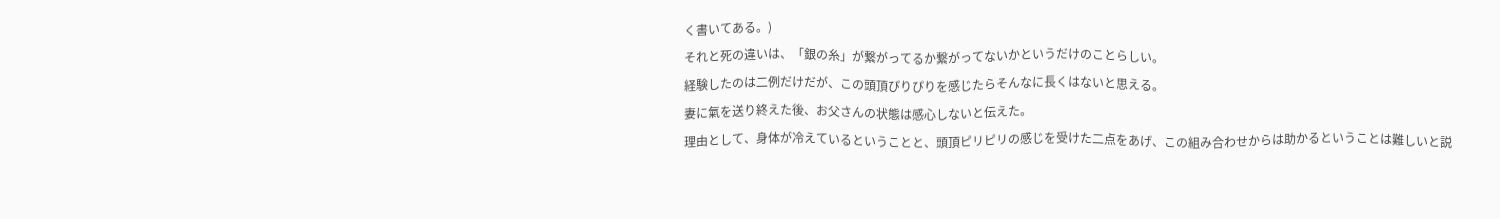く書いてある。)
それと死の違いは、「銀の糸」が繋がってるか繋がってないかというだけのことらしい。
経験したのは二例だけだが、この頭頂ぴりぴりを感じたらそんなに長くはないと思える。
妻に氣を送り終えた後、お父さんの状態は感心しないと伝えた。
理由として、身体が冷えているということと、頭頂ピリピリの感じを受けた二点をあげ、この組み合わせからは助かるということは難しいと説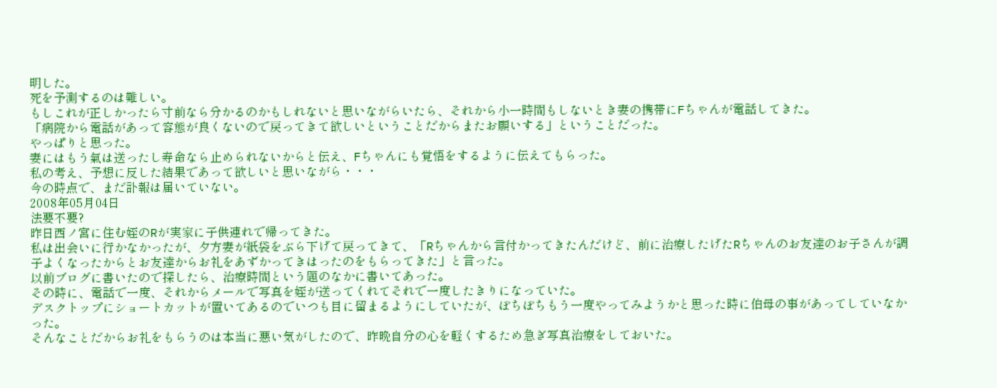明した。
死を予測するのは難しい。
もしこれが正しかったら寸前なら分かるのかもしれないと思いながらいたら、それから小一時間もしないとき妻の携帯にFちゃんが電話してきた。
「病院から電話があって容態が良くないので戻ってきて欲しいということだからまたお願いする」ということだった。
やっぱりと思った。
妻にはもう氣は送ったし寿命なら止められないからと伝え、Fちゃんにも覚悟をするように伝えてもらった。
私の考え、予想に反した結果であって欲しいと思いながら・・・
今の時点で、まだ訃報は届いていない。
2008年05月04日
法要不要?
昨日西ノ宮に住む姪のRが実家に子供連れで帰ってきた。
私は出会いに行かなかったが、夕方妻が紙袋をぶら下げて戻ってきて、「Rちゃんから言付かってきたんだけど、前に治療したげたRちゃんのお友達のお子さんが調子よくなったからとお友達からお礼をあずかってきはったのをもらってきた」と言った。
以前ブログに書いたので探したら、治療時間という題のなかに書いてあった。
その時に、電話で一度、それからメールで写真を姪が送ってくれてそれで一度したきりになっていた。
デスクトップにショートカットが置いてあるのでいつも目に留まるようにしていたが、ぼちぼちもう一度やってみようかと思った時に伯母の事があってしていなかった。
そんなことだからお礼をもらうのは本当に悪い気がしたので、昨晩自分の心を軽くするため急ぎ写真治療をしておいた。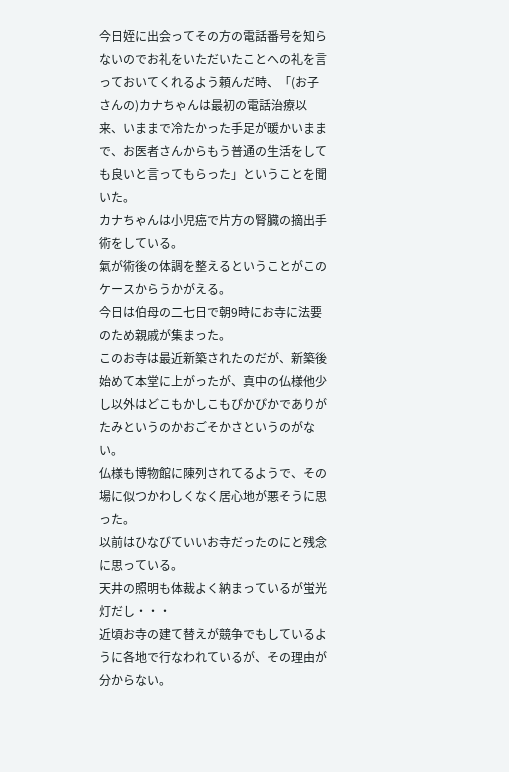今日姪に出会ってその方の電話番号を知らないのでお礼をいただいたことへの礼を言っておいてくれるよう頼んだ時、「(お子さんの)カナちゃんは最初の電話治療以来、いままで冷たかった手足が暖かいままで、お医者さんからもう普通の生活をしても良いと言ってもらった」ということを聞いた。
カナちゃんは小児癌で片方の腎臓の摘出手術をしている。
氣が術後の体調を整えるということがこのケースからうかがえる。
今日は伯母の二七日で朝9時にお寺に法要のため親戚が集まった。
このお寺は最近新築されたのだが、新築後始めて本堂に上がったが、真中の仏様他少し以外はどこもかしこもぴかぴかでありがたみというのかおごそかさというのがない。
仏様も博物館に陳列されてるようで、その場に似つかわしくなく居心地が悪そうに思った。
以前はひなびていいお寺だったのにと残念に思っている。
天井の照明も体裁よく納まっているが蛍光灯だし・・・
近頃お寺の建て替えが競争でもしているように各地で行なわれているが、その理由が分からない。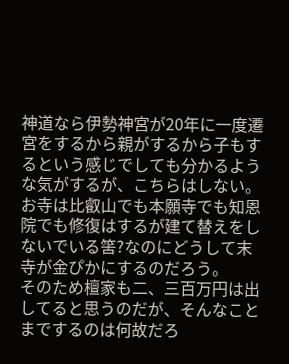神道なら伊勢神宮が20年に一度遷宮をするから親がするから子もするという感じでしても分かるような気がするが、こちらはしない。
お寺は比叡山でも本願寺でも知恩院でも修復はするが建て替えをしないでいる筈?なのにどうして末寺が金ぴかにするのだろう。
そのため檀家も二、三百万円は出してると思うのだが、そんなことまでするのは何故だろ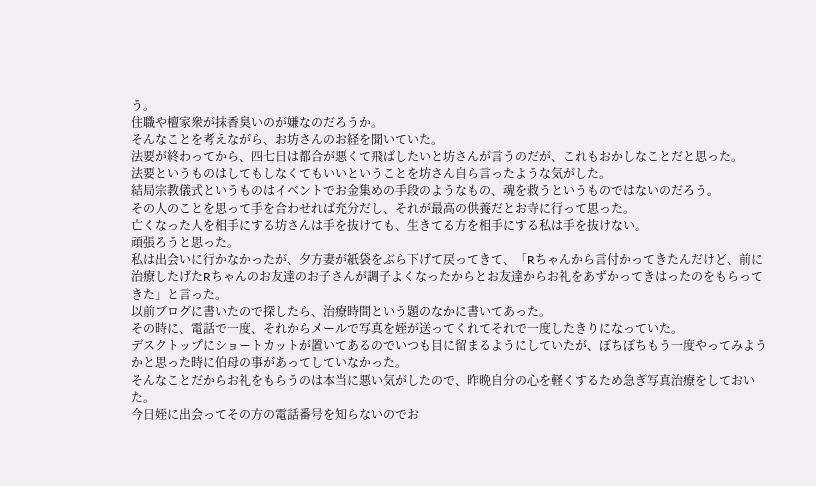う。
住職や檀家衆が抹香臭いのが嫌なのだろうか。
そんなことを考えながら、お坊さんのお経を聞いていた。
法要が終わってから、四七日は都合が悪くて飛ばしたいと坊さんが言うのだが、これもおかしなことだと思った。
法要というものはしてもしなくてもいいということを坊さん自ら言ったような気がした。
結局宗教儀式というものはイベントでお金集めの手段のようなもの、魂を救うというものではないのだろう。
その人のことを思って手を合わせれば充分だし、それが最高の供養だとお寺に行って思った。
亡くなった人を相手にする坊さんは手を抜けても、生きてる方を相手にする私は手を抜けない。
頑張ろうと思った。
私は出会いに行かなかったが、夕方妻が紙袋をぶら下げて戻ってきて、「Rちゃんから言付かってきたんだけど、前に治療したげたRちゃんのお友達のお子さんが調子よくなったからとお友達からお礼をあずかってきはったのをもらってきた」と言った。
以前ブログに書いたので探したら、治療時間という題のなかに書いてあった。
その時に、電話で一度、それからメールで写真を姪が送ってくれてそれで一度したきりになっていた。
デスクトップにショートカットが置いてあるのでいつも目に留まるようにしていたが、ぼちぼちもう一度やってみようかと思った時に伯母の事があってしていなかった。
そんなことだからお礼をもらうのは本当に悪い気がしたので、昨晩自分の心を軽くするため急ぎ写真治療をしておいた。
今日姪に出会ってその方の電話番号を知らないのでお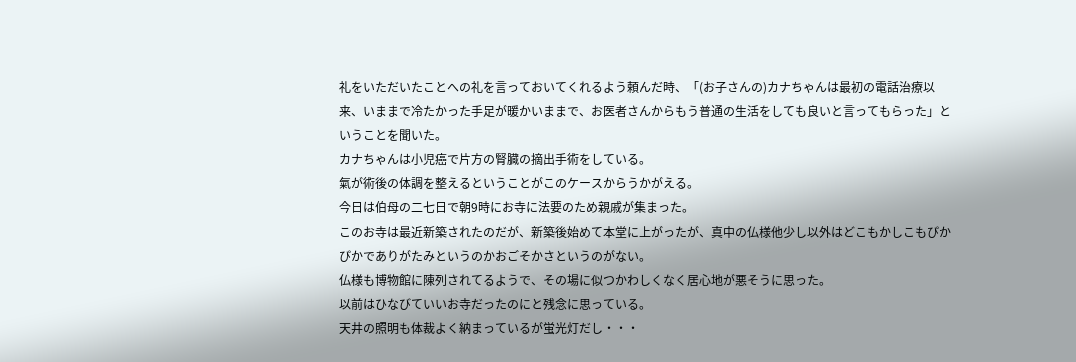礼をいただいたことへの礼を言っておいてくれるよう頼んだ時、「(お子さんの)カナちゃんは最初の電話治療以来、いままで冷たかった手足が暖かいままで、お医者さんからもう普通の生活をしても良いと言ってもらった」ということを聞いた。
カナちゃんは小児癌で片方の腎臓の摘出手術をしている。
氣が術後の体調を整えるということがこのケースからうかがえる。
今日は伯母の二七日で朝9時にお寺に法要のため親戚が集まった。
このお寺は最近新築されたのだが、新築後始めて本堂に上がったが、真中の仏様他少し以外はどこもかしこもぴかぴかでありがたみというのかおごそかさというのがない。
仏様も博物館に陳列されてるようで、その場に似つかわしくなく居心地が悪そうに思った。
以前はひなびていいお寺だったのにと残念に思っている。
天井の照明も体裁よく納まっているが蛍光灯だし・・・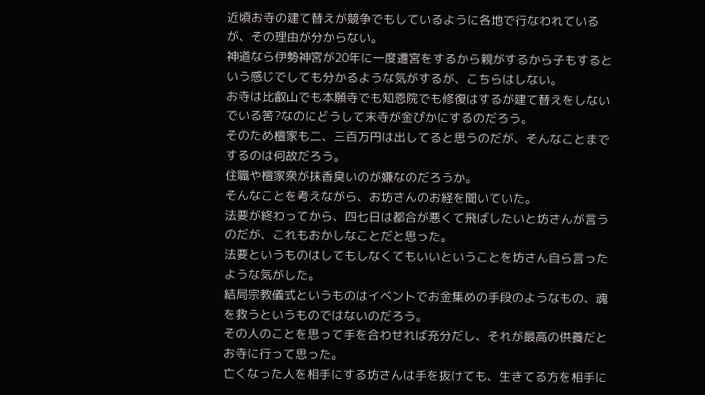近頃お寺の建て替えが競争でもしているように各地で行なわれているが、その理由が分からない。
神道なら伊勢神宮が20年に一度遷宮をするから親がするから子もするという感じでしても分かるような気がするが、こちらはしない。
お寺は比叡山でも本願寺でも知恩院でも修復はするが建て替えをしないでいる筈?なのにどうして末寺が金ぴかにするのだろう。
そのため檀家も二、三百万円は出してると思うのだが、そんなことまでするのは何故だろう。
住職や檀家衆が抹香臭いのが嫌なのだろうか。
そんなことを考えながら、お坊さんのお経を聞いていた。
法要が終わってから、四七日は都合が悪くて飛ばしたいと坊さんが言うのだが、これもおかしなことだと思った。
法要というものはしてもしなくてもいいということを坊さん自ら言ったような気がした。
結局宗教儀式というものはイベントでお金集めの手段のようなもの、魂を救うというものではないのだろう。
その人のことを思って手を合わせれば充分だし、それが最高の供養だとお寺に行って思った。
亡くなった人を相手にする坊さんは手を抜けても、生きてる方を相手に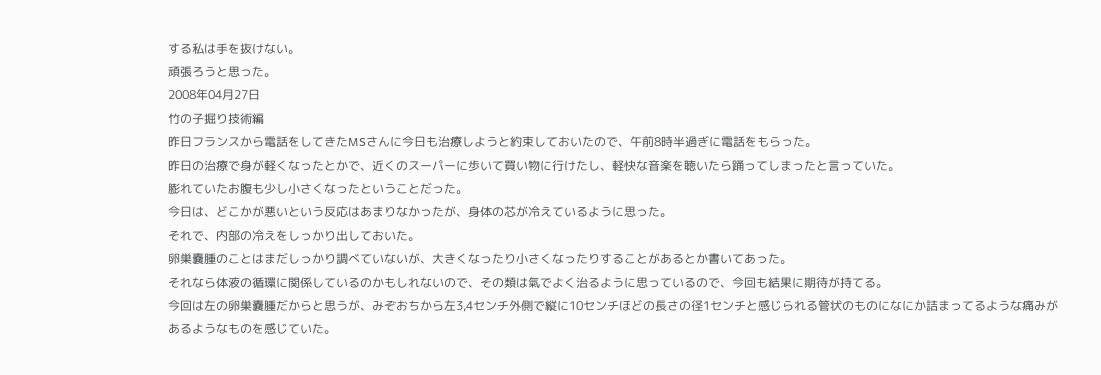する私は手を抜けない。
頑張ろうと思った。
2008年04月27日
竹の子掘り技術編
昨日フランスから電話をしてきたMSさんに今日も治療しようと約束しておいたので、午前8時半過ぎに電話をもらった。
昨日の治療で身が軽くなったとかで、近くのスーパーに歩いて買い物に行けたし、軽快な音楽を聴いたら踊ってしまったと言っていた。
膨れていたお腹も少し小さくなったということだった。
今日は、どこかが悪いという反応はあまりなかったが、身体の芯が冷えているように思った。
それで、内部の冷えをしっかり出しておいた。
卵巣嚢腫のことはまだしっかり調べていないが、大きくなったり小さくなったりすることがあるとか書いてあった。
それなら体液の循環に関係しているのかもしれないので、その類は氣でよく治るように思っているので、今回も結果に期待が持てる。
今回は左の卵巣嚢腫だからと思うが、みぞおちから左3,4センチ外側で縦に10センチほどの長さの径1センチと感じられる管状のものになにか詰まってるような痛みがあるようなものを感じていた。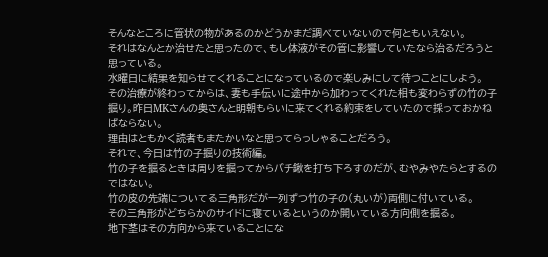そんなところに管状の物があるのかどうかまだ調べていないので何ともいえない。
それはなんとか治せたと思ったので、もし体液がその管に影響していたなら治るだろうと思っている。
水曜日に結果を知らせてくれることになっているので楽しみにして待つことにしよう。
その治療が終わってからは、妻も手伝いに途中から加わってくれた相も変わらずの竹の子掘り。昨日MKさんの奥さんと明朝もらいに来てくれる約束をしていたので採っておかねばならない。
理由はともかく読者もまたかいなと思ってらっしゃることだろう。
それで、今日は竹の子掘りの技術編。
竹の子を掘るときは周りを掘ってからバチ鍬を打ち下ろすのだが、むやみやたらとするのではない。
竹の皮の先端についてる三角形だが一列ずつ竹の子の(丸いが)両側に付いている。
その三角形がどちらかのサイドに寝ているというのか開いている方向側を掘る。
地下茎はその方向から来ていることにな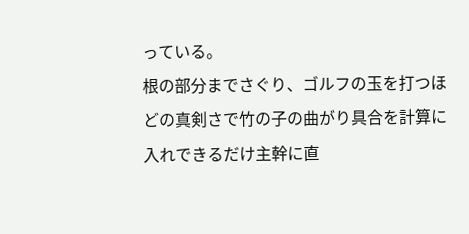っている。
根の部分までさぐり、ゴルフの玉を打つほどの真剣さで竹の子の曲がり具合を計算に入れできるだけ主幹に直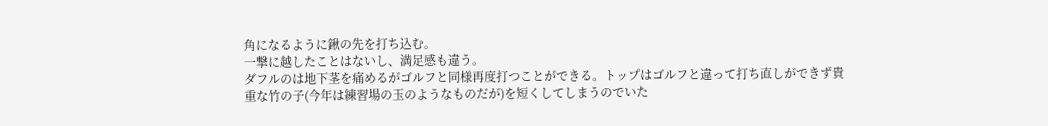角になるように鍬の先を打ち込む。
一撃に越したことはないし、満足感も違う。
ダフルのは地下茎を痛めるがゴルフと同様再度打つことができる。トップはゴルフと違って打ち直しができず貴重な竹の子(今年は練習場の玉のようなものだが)を短くしてしまうのでいた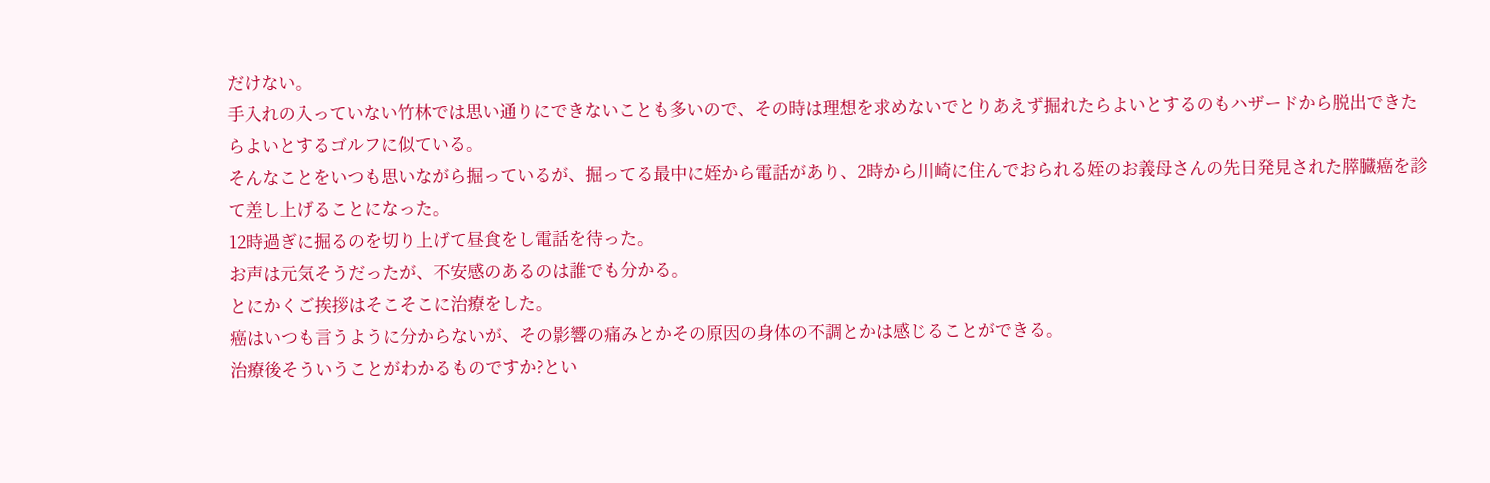だけない。
手入れの入っていない竹林では思い通りにできないことも多いので、その時は理想を求めないでとりあえず掘れたらよいとするのもハザードから脱出できたらよいとするゴルフに似ている。
そんなことをいつも思いながら掘っているが、掘ってる最中に姪から電話があり、2時から川崎に住んでおられる姪のお義母さんの先日発見された膵臓癌を診て差し上げることになった。
12時過ぎに掘るのを切り上げて昼食をし電話を待った。
お声は元気そうだったが、不安感のあるのは誰でも分かる。
とにかくご挨拶はそこそこに治療をした。
癌はいつも言うように分からないが、その影響の痛みとかその原因の身体の不調とかは感じることができる。
治療後そういうことがわかるものですか?とい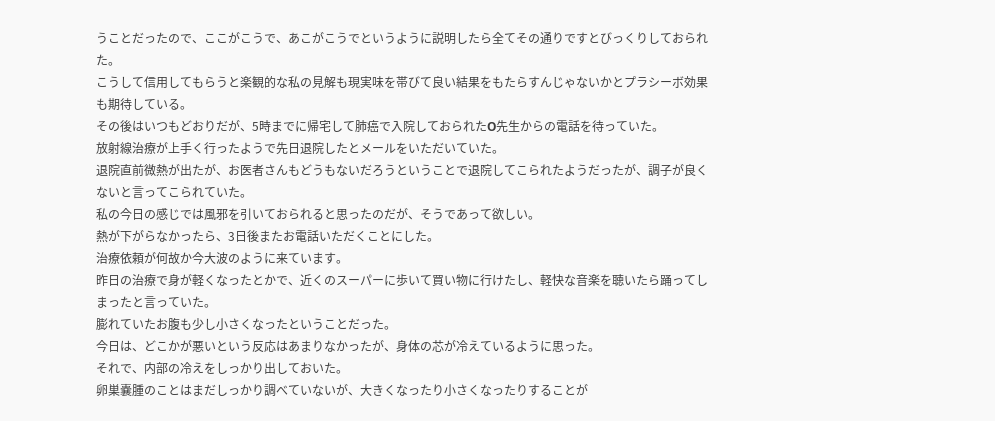うことだったので、ここがこうで、あこがこうでというように説明したら全てその通りですとびっくりしておられた。
こうして信用してもらうと楽観的な私の見解も現実味を帯びて良い結果をもたらすんじゃないかとプラシーボ効果も期待している。
その後はいつもどおりだが、5時までに帰宅して肺癌で入院しておられたO先生からの電話を待っていた。
放射線治療が上手く行ったようで先日退院したとメールをいただいていた。
退院直前微熱が出たが、お医者さんもどうもないだろうということで退院してこられたようだったが、調子が良くないと言ってこられていた。
私の今日の感じでは風邪を引いておられると思ったのだが、そうであって欲しい。
熱が下がらなかったら、3日後またお電話いただくことにした。
治療依頼が何故か今大波のように来ています。
昨日の治療で身が軽くなったとかで、近くのスーパーに歩いて買い物に行けたし、軽快な音楽を聴いたら踊ってしまったと言っていた。
膨れていたお腹も少し小さくなったということだった。
今日は、どこかが悪いという反応はあまりなかったが、身体の芯が冷えているように思った。
それで、内部の冷えをしっかり出しておいた。
卵巣嚢腫のことはまだしっかり調べていないが、大きくなったり小さくなったりすることが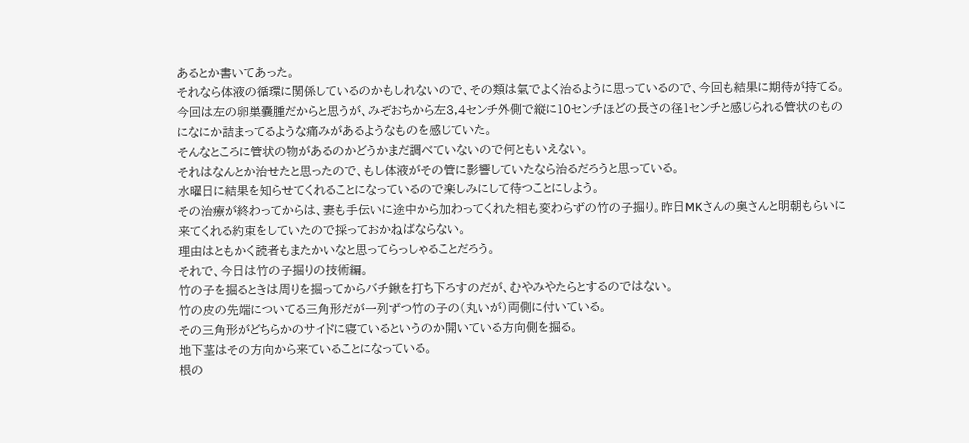あるとか書いてあった。
それなら体液の循環に関係しているのかもしれないので、その類は氣でよく治るように思っているので、今回も結果に期待が持てる。
今回は左の卵巣嚢腫だからと思うが、みぞおちから左3,4センチ外側で縦に10センチほどの長さの径1センチと感じられる管状のものになにか詰まってるような痛みがあるようなものを感じていた。
そんなところに管状の物があるのかどうかまだ調べていないので何ともいえない。
それはなんとか治せたと思ったので、もし体液がその管に影響していたなら治るだろうと思っている。
水曜日に結果を知らせてくれることになっているので楽しみにして待つことにしよう。
その治療が終わってからは、妻も手伝いに途中から加わってくれた相も変わらずの竹の子掘り。昨日MKさんの奥さんと明朝もらいに来てくれる約束をしていたので採っておかねばならない。
理由はともかく読者もまたかいなと思ってらっしゃることだろう。
それで、今日は竹の子掘りの技術編。
竹の子を掘るときは周りを掘ってからバチ鍬を打ち下ろすのだが、むやみやたらとするのではない。
竹の皮の先端についてる三角形だが一列ずつ竹の子の(丸いが)両側に付いている。
その三角形がどちらかのサイドに寝ているというのか開いている方向側を掘る。
地下茎はその方向から来ていることになっている。
根の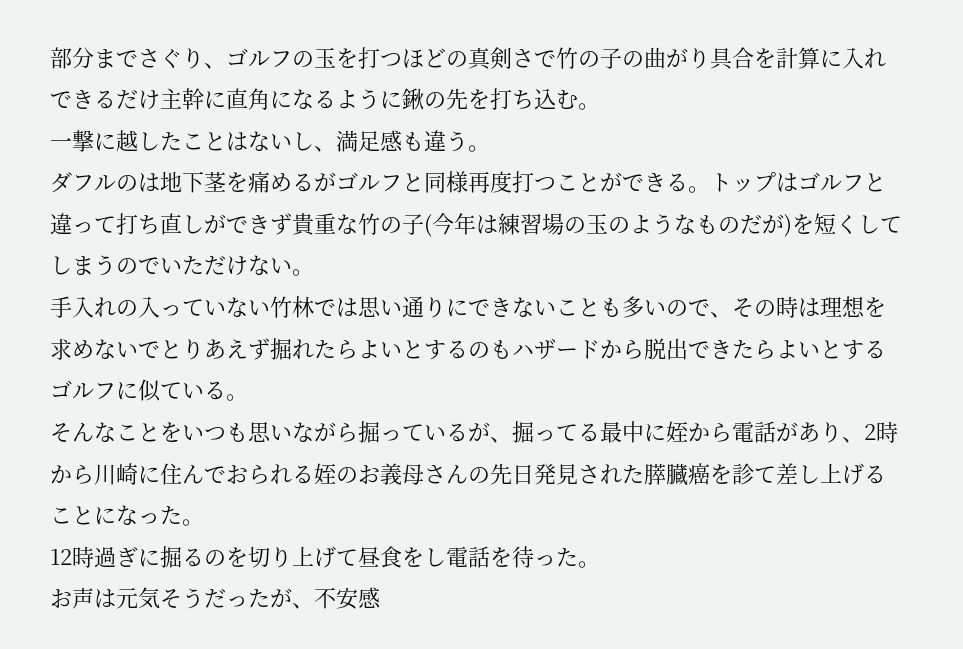部分までさぐり、ゴルフの玉を打つほどの真剣さで竹の子の曲がり具合を計算に入れできるだけ主幹に直角になるように鍬の先を打ち込む。
一撃に越したことはないし、満足感も違う。
ダフルのは地下茎を痛めるがゴルフと同様再度打つことができる。トップはゴルフと違って打ち直しができず貴重な竹の子(今年は練習場の玉のようなものだが)を短くしてしまうのでいただけない。
手入れの入っていない竹林では思い通りにできないことも多いので、その時は理想を求めないでとりあえず掘れたらよいとするのもハザードから脱出できたらよいとするゴルフに似ている。
そんなことをいつも思いながら掘っているが、掘ってる最中に姪から電話があり、2時から川崎に住んでおられる姪のお義母さんの先日発見された膵臓癌を診て差し上げることになった。
12時過ぎに掘るのを切り上げて昼食をし電話を待った。
お声は元気そうだったが、不安感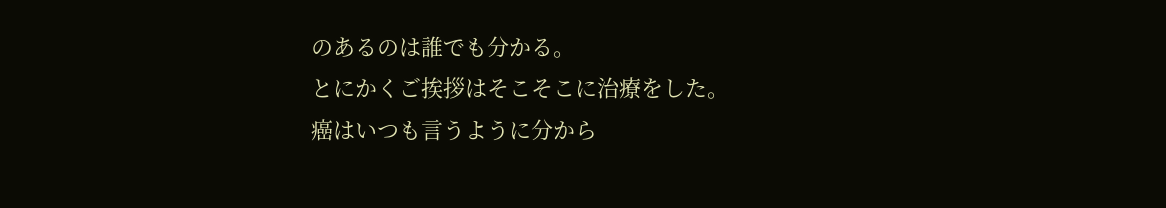のあるのは誰でも分かる。
とにかくご挨拶はそこそこに治療をした。
癌はいつも言うように分から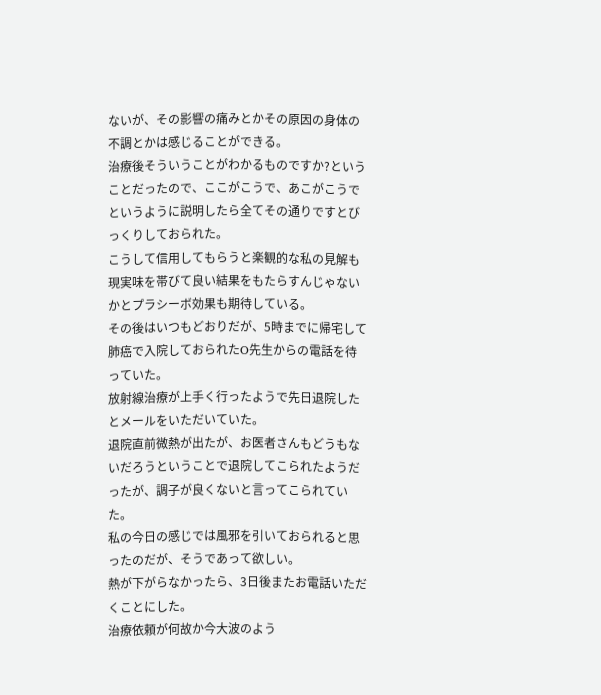ないが、その影響の痛みとかその原因の身体の不調とかは感じることができる。
治療後そういうことがわかるものですか?ということだったので、ここがこうで、あこがこうでというように説明したら全てその通りですとびっくりしておられた。
こうして信用してもらうと楽観的な私の見解も現実味を帯びて良い結果をもたらすんじゃないかとプラシーボ効果も期待している。
その後はいつもどおりだが、5時までに帰宅して肺癌で入院しておられたO先生からの電話を待っていた。
放射線治療が上手く行ったようで先日退院したとメールをいただいていた。
退院直前微熱が出たが、お医者さんもどうもないだろうということで退院してこられたようだったが、調子が良くないと言ってこられていた。
私の今日の感じでは風邪を引いておられると思ったのだが、そうであって欲しい。
熱が下がらなかったら、3日後またお電話いただくことにした。
治療依頼が何故か今大波のよう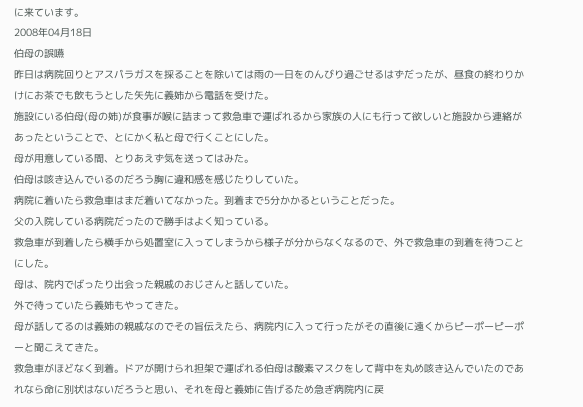に来ています。
2008年04月18日
伯母の誤嚥
昨日は病院回りとアスパラガスを採ることを除いては雨の一日をのんびり過ごせるはずだったが、昼食の終わりかけにお茶でも飲もうとした矢先に義姉から電話を受けた。
施設にいる伯母(母の姉)が食事が喉に詰まって救急車で運ばれるから家族の人にも行って欲しいと施設から連絡があったということで、とにかく私と母で行くことにした。
母が用意している間、とりあえず気を送ってはみた。
伯母は咳き込んでいるのだろう胸に違和感を感じたりしていた。
病院に着いたら救急車はまだ着いてなかった。到着まで5分かかるということだった。
父の入院している病院だったので勝手はよく知っている。
救急車が到着したら横手から処置室に入ってしまうから様子が分からなくなるので、外で救急車の到着を待つことにした。
母は、院内でばったり出会った親戚のおじさんと話していた。
外で待っていたら義姉もやってきた。
母が話してるのは義姉の親戚なのでその旨伝えたら、病院内に入って行ったがその直後に遠くからピーポーピーポーと聞こえてきた。
救急車がほどなく到着。ドアが開けられ担架で運ばれる伯母は酸素マスクをして背中を丸め咳き込んでいたのであれなら命に別状はないだろうと思い、それを母と義姉に告げるため急ぎ病院内に戻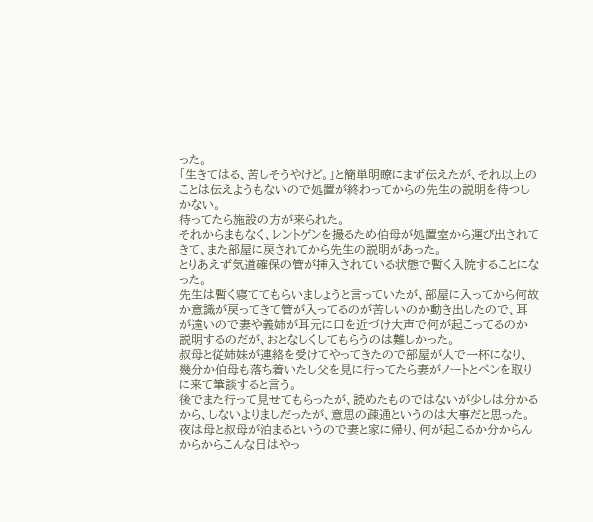った。
「生きてはる、苦しそうやけど。」と簡単明瞭にまず伝えたが、それ以上のことは伝えようもないので処置が終わってからの先生の説明を待つしかない。
待ってたら施設の方が来られた。
それからまもなく、レントゲンを撮るため伯母が処置室から運び出されてきて、また部屋に戻されてから先生の説明があった。
とりあえず気道確保の管が挿入されている状態で暫く入院することになった。
先生は暫く寝ててもらいましょうと言っていたが、部屋に入ってから何故か意識が戻ってきて管が入ってるのが苦しいのか動き出したので、耳が遠いので妻や義姉が耳元に口を近づけ大声で何が起こってるのか説明するのだが、おとなしくしてもらうのは難しかった。
叔母と従姉妹が連絡を受けてやってきたので部屋が人で一杯になり、幾分か伯母も落ち着いたし父を見に行ってたら妻がノートとペンを取りに来て筆談すると言う。
後でまた行って見せてもらったが、読めたものではないが少しは分かるから、しないよりましだったが、意思の疎通というのは大事だと思った。
夜は母と叔母が泊まるというので妻と家に帰り、何が起こるか分からんからからこんな日はやっ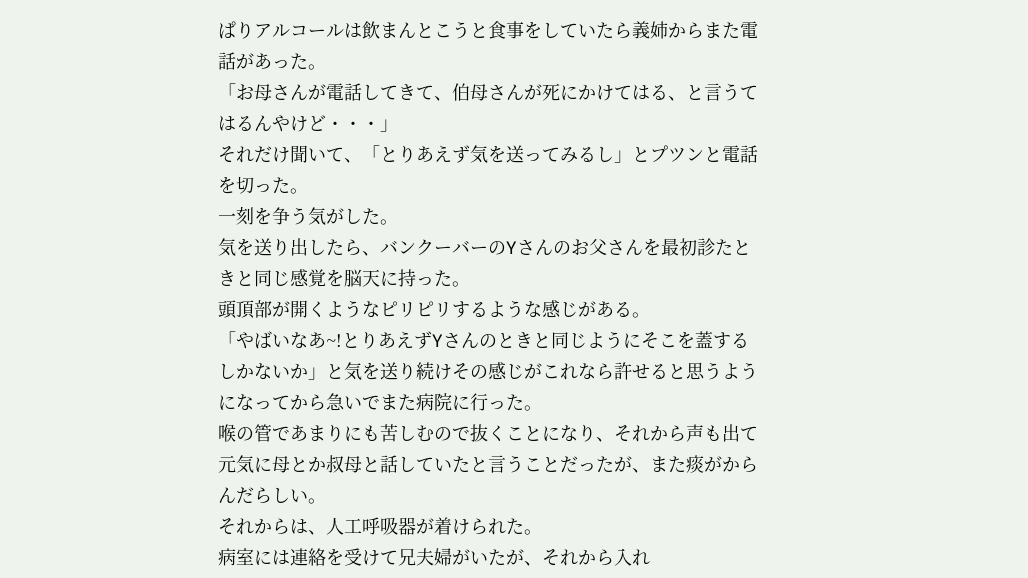ぱりアルコールは飲まんとこうと食事をしていたら義姉からまた電話があった。
「お母さんが電話してきて、伯母さんが死にかけてはる、と言うてはるんやけど・・・」
それだけ聞いて、「とりあえず気を送ってみるし」とプツンと電話を切った。
一刻を争う気がした。
気を送り出したら、バンクーバーのYさんのお父さんを最初診たときと同じ感覚を脳天に持った。
頭頂部が開くようなピリピリするような感じがある。
「やばいなあ~!とりあえずYさんのときと同じようにそこを蓋するしかないか」と気を送り続けその感じがこれなら許せると思うようになってから急いでまた病院に行った。
喉の管であまりにも苦しむので抜くことになり、それから声も出て元気に母とか叔母と話していたと言うことだったが、また痰がからんだらしい。
それからは、人工呼吸器が着けられた。
病室には連絡を受けて兄夫婦がいたが、それから入れ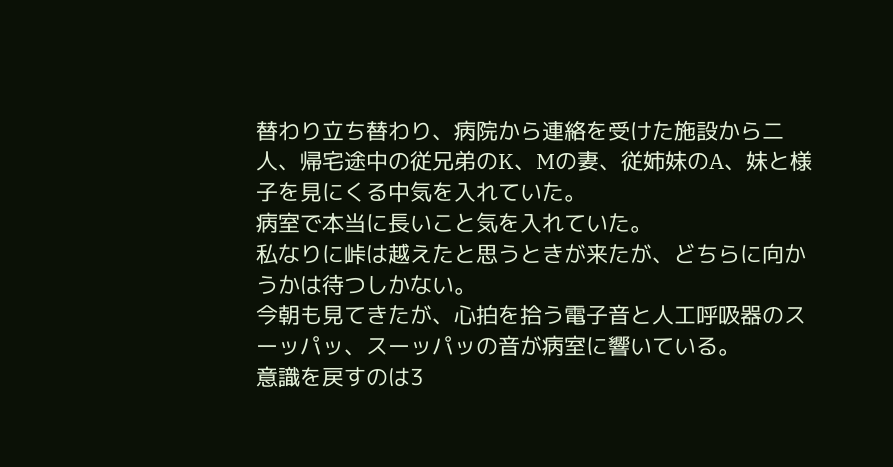替わり立ち替わり、病院から連絡を受けた施設から二人、帰宅途中の従兄弟のK、Mの妻、従姉妹のA、妹と様子を見にくる中気を入れていた。
病室で本当に長いこと気を入れていた。
私なりに峠は越えたと思うときが来たが、どちらに向かうかは待つしかない。
今朝も見てきたが、心拍を拾う電子音と人工呼吸器のスーッパッ、スーッパッの音が病室に響いている。
意識を戻すのは3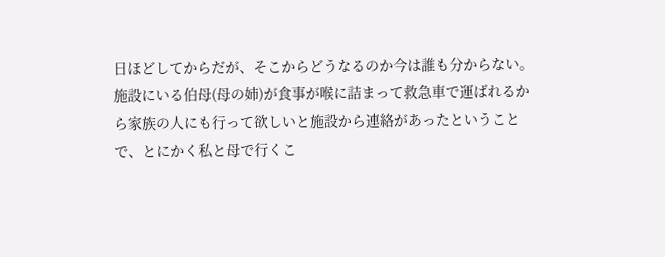日ほどしてからだが、そこからどうなるのか今は誰も分からない。
施設にいる伯母(母の姉)が食事が喉に詰まって救急車で運ばれるから家族の人にも行って欲しいと施設から連絡があったということで、とにかく私と母で行くこ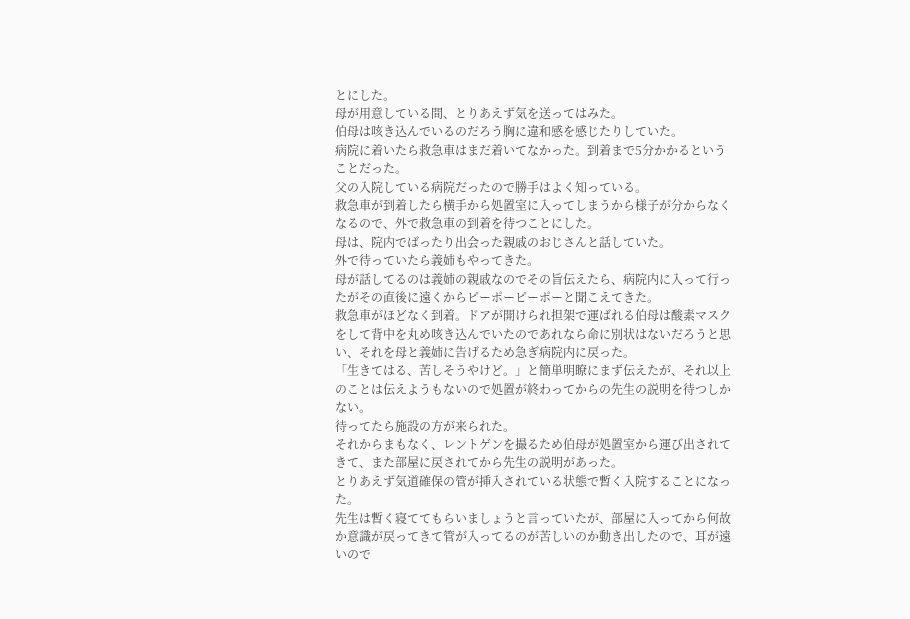とにした。
母が用意している間、とりあえず気を送ってはみた。
伯母は咳き込んでいるのだろう胸に違和感を感じたりしていた。
病院に着いたら救急車はまだ着いてなかった。到着まで5分かかるということだった。
父の入院している病院だったので勝手はよく知っている。
救急車が到着したら横手から処置室に入ってしまうから様子が分からなくなるので、外で救急車の到着を待つことにした。
母は、院内でばったり出会った親戚のおじさんと話していた。
外で待っていたら義姉もやってきた。
母が話してるのは義姉の親戚なのでその旨伝えたら、病院内に入って行ったがその直後に遠くからピーポーピーポーと聞こえてきた。
救急車がほどなく到着。ドアが開けられ担架で運ばれる伯母は酸素マスクをして背中を丸め咳き込んでいたのであれなら命に別状はないだろうと思い、それを母と義姉に告げるため急ぎ病院内に戻った。
「生きてはる、苦しそうやけど。」と簡単明瞭にまず伝えたが、それ以上のことは伝えようもないので処置が終わってからの先生の説明を待つしかない。
待ってたら施設の方が来られた。
それからまもなく、レントゲンを撮るため伯母が処置室から運び出されてきて、また部屋に戻されてから先生の説明があった。
とりあえず気道確保の管が挿入されている状態で暫く入院することになった。
先生は暫く寝ててもらいましょうと言っていたが、部屋に入ってから何故か意識が戻ってきて管が入ってるのが苦しいのか動き出したので、耳が遠いので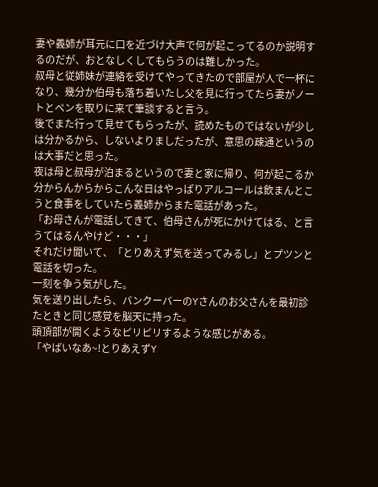妻や義姉が耳元に口を近づけ大声で何が起こってるのか説明するのだが、おとなしくしてもらうのは難しかった。
叔母と従姉妹が連絡を受けてやってきたので部屋が人で一杯になり、幾分か伯母も落ち着いたし父を見に行ってたら妻がノートとペンを取りに来て筆談すると言う。
後でまた行って見せてもらったが、読めたものではないが少しは分かるから、しないよりましだったが、意思の疎通というのは大事だと思った。
夜は母と叔母が泊まるというので妻と家に帰り、何が起こるか分からんからからこんな日はやっぱりアルコールは飲まんとこうと食事をしていたら義姉からまた電話があった。
「お母さんが電話してきて、伯母さんが死にかけてはる、と言うてはるんやけど・・・」
それだけ聞いて、「とりあえず気を送ってみるし」とプツンと電話を切った。
一刻を争う気がした。
気を送り出したら、バンクーバーのYさんのお父さんを最初診たときと同じ感覚を脳天に持った。
頭頂部が開くようなピリピリするような感じがある。
「やばいなあ~!とりあえずY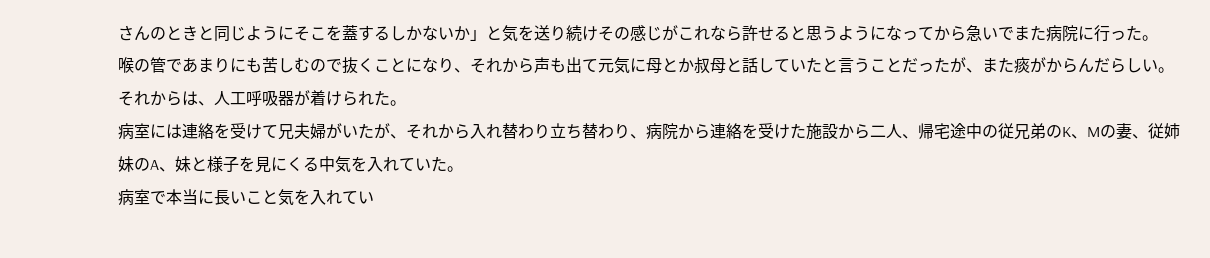さんのときと同じようにそこを蓋するしかないか」と気を送り続けその感じがこれなら許せると思うようになってから急いでまた病院に行った。
喉の管であまりにも苦しむので抜くことになり、それから声も出て元気に母とか叔母と話していたと言うことだったが、また痰がからんだらしい。
それからは、人工呼吸器が着けられた。
病室には連絡を受けて兄夫婦がいたが、それから入れ替わり立ち替わり、病院から連絡を受けた施設から二人、帰宅途中の従兄弟のK、Mの妻、従姉妹のA、妹と様子を見にくる中気を入れていた。
病室で本当に長いこと気を入れてい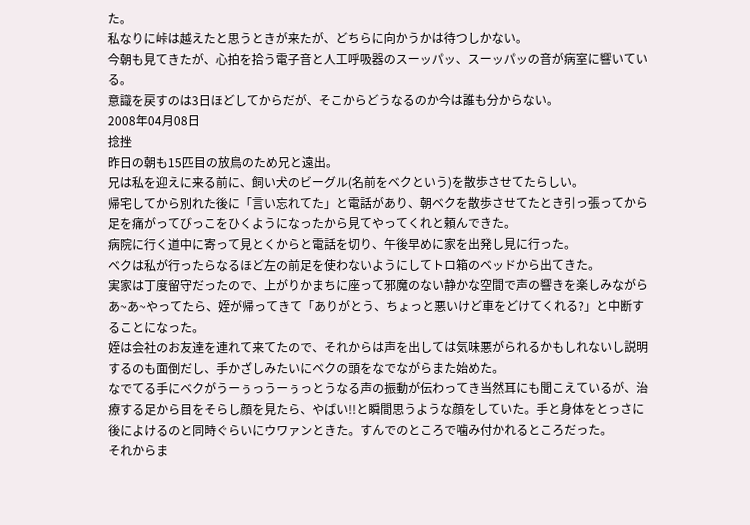た。
私なりに峠は越えたと思うときが来たが、どちらに向かうかは待つしかない。
今朝も見てきたが、心拍を拾う電子音と人工呼吸器のスーッパッ、スーッパッの音が病室に響いている。
意識を戻すのは3日ほどしてからだが、そこからどうなるのか今は誰も分からない。
2008年04月08日
捻挫
昨日の朝も15匹目の放鳥のため兄と遠出。
兄は私を迎えに来る前に、飼い犬のビーグル(名前をベクという)を散歩させてたらしい。
帰宅してから別れた後に「言い忘れてた」と電話があり、朝ベクを散歩させてたとき引っ張ってから足を痛がってびっこをひくようになったから見てやってくれと頼んできた。
病院に行く道中に寄って見とくからと電話を切り、午後早めに家を出発し見に行った。
ベクは私が行ったらなるほど左の前足を使わないようにしてトロ箱のベッドから出てきた。
実家は丁度留守だったので、上がりかまちに座って邪魔のない静かな空間で声の響きを楽しみながらあ~あ~やってたら、姪が帰ってきて「ありがとう、ちょっと悪いけど車をどけてくれる?」と中断することになった。
姪は会社のお友達を連れて来てたので、それからは声を出しては気味悪がられるかもしれないし説明するのも面倒だし、手かざしみたいにベクの頭をなでながらまた始めた。
なでてる手にベクがうーぅっうーぅっとうなる声の振動が伝わってき当然耳にも聞こえているが、治療する足から目をそらし顔を見たら、やばい!!と瞬間思うような顔をしていた。手と身体をとっさに後によけるのと同時ぐらいにウワァンときた。すんでのところで噛み付かれるところだった。
それからま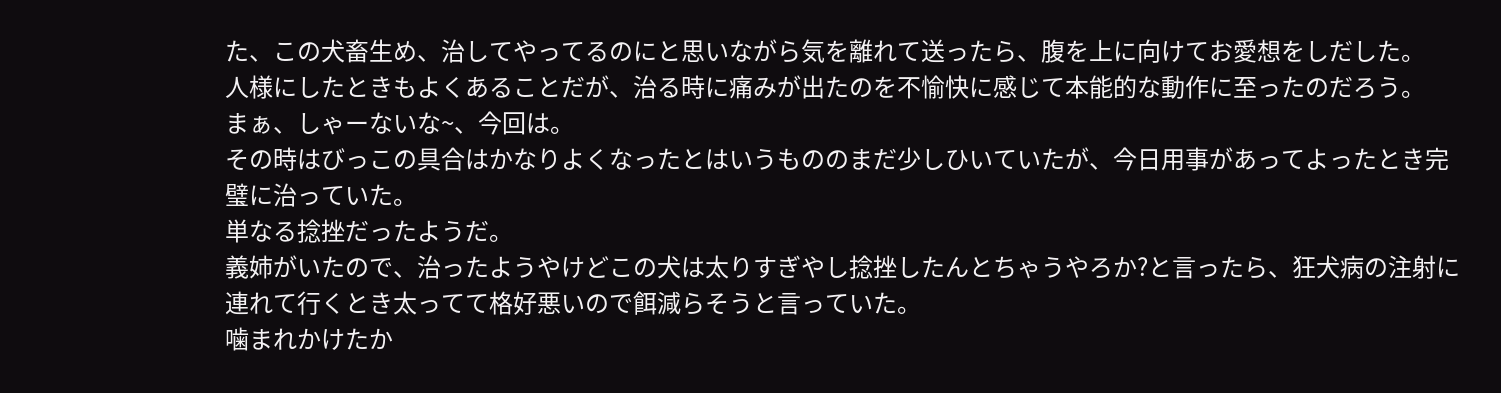た、この犬畜生め、治してやってるのにと思いながら気を離れて送ったら、腹を上に向けてお愛想をしだした。
人様にしたときもよくあることだが、治る時に痛みが出たのを不愉快に感じて本能的な動作に至ったのだろう。
まぁ、しゃーないな~、今回は。
その時はびっこの具合はかなりよくなったとはいうもののまだ少しひいていたが、今日用事があってよったとき完璧に治っていた。
単なる捻挫だったようだ。
義姉がいたので、治ったようやけどこの犬は太りすぎやし捻挫したんとちゃうやろか?と言ったら、狂犬病の注射に連れて行くとき太ってて格好悪いので餌減らそうと言っていた。
噛まれかけたか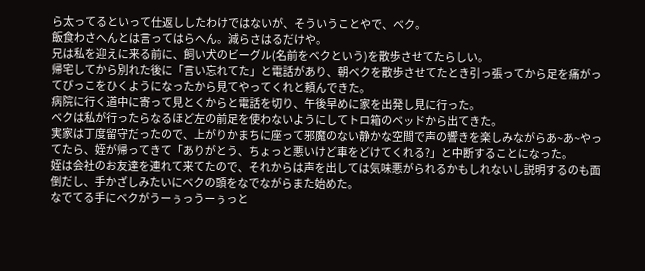ら太ってるといって仕返ししたわけではないが、そういうことやで、ベク。
飯食わさへんとは言ってはらへん。減らさはるだけや。
兄は私を迎えに来る前に、飼い犬のビーグル(名前をベクという)を散歩させてたらしい。
帰宅してから別れた後に「言い忘れてた」と電話があり、朝ベクを散歩させてたとき引っ張ってから足を痛がってびっこをひくようになったから見てやってくれと頼んできた。
病院に行く道中に寄って見とくからと電話を切り、午後早めに家を出発し見に行った。
ベクは私が行ったらなるほど左の前足を使わないようにしてトロ箱のベッドから出てきた。
実家は丁度留守だったので、上がりかまちに座って邪魔のない静かな空間で声の響きを楽しみながらあ~あ~やってたら、姪が帰ってきて「ありがとう、ちょっと悪いけど車をどけてくれる?」と中断することになった。
姪は会社のお友達を連れて来てたので、それからは声を出しては気味悪がられるかもしれないし説明するのも面倒だし、手かざしみたいにベクの頭をなでながらまた始めた。
なでてる手にベクがうーぅっうーぅっと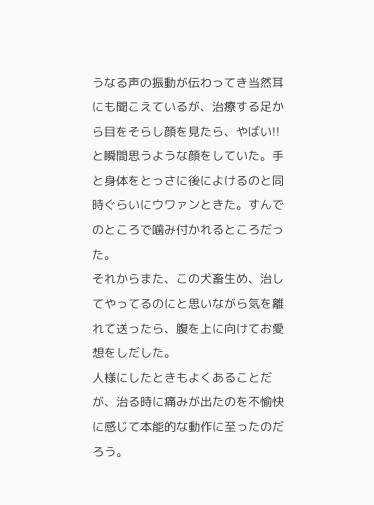うなる声の振動が伝わってき当然耳にも聞こえているが、治療する足から目をそらし顔を見たら、やばい!!と瞬間思うような顔をしていた。手と身体をとっさに後によけるのと同時ぐらいにウワァンときた。すんでのところで噛み付かれるところだった。
それからまた、この犬畜生め、治してやってるのにと思いながら気を離れて送ったら、腹を上に向けてお愛想をしだした。
人様にしたときもよくあることだが、治る時に痛みが出たのを不愉快に感じて本能的な動作に至ったのだろう。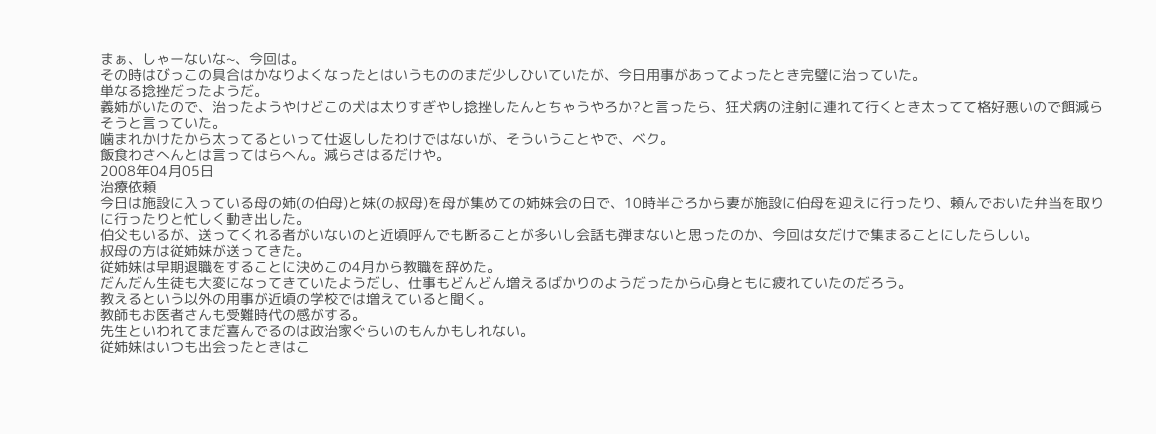まぁ、しゃーないな~、今回は。
その時はびっこの具合はかなりよくなったとはいうもののまだ少しひいていたが、今日用事があってよったとき完璧に治っていた。
単なる捻挫だったようだ。
義姉がいたので、治ったようやけどこの犬は太りすぎやし捻挫したんとちゃうやろか?と言ったら、狂犬病の注射に連れて行くとき太ってて格好悪いので餌減らそうと言っていた。
噛まれかけたから太ってるといって仕返ししたわけではないが、そういうことやで、ベク。
飯食わさへんとは言ってはらへん。減らさはるだけや。
2008年04月05日
治療依頼
今日は施設に入っている母の姉(の伯母)と妹(の叔母)を母が集めての姉妹会の日で、10時半ごろから妻が施設に伯母を迎えに行ったり、頼んでおいた弁当を取りに行ったりと忙しく動き出した。
伯父もいるが、送ってくれる者がいないのと近頃呼んでも断ることが多いし会話も弾まないと思ったのか、今回は女だけで集まることにしたらしい。
叔母の方は従姉妹が送ってきた。
従姉妹は早期退職をすることに決めこの4月から教職を辞めた。
だんだん生徒も大変になってきていたようだし、仕事もどんどん増えるばかりのようだったから心身ともに疲れていたのだろう。
教えるという以外の用事が近頃の学校では増えていると聞く。
教師もお医者さんも受難時代の感がする。
先生といわれてまだ喜んでるのは政治家ぐらいのもんかもしれない。
従姉妹はいつも出会ったときはこ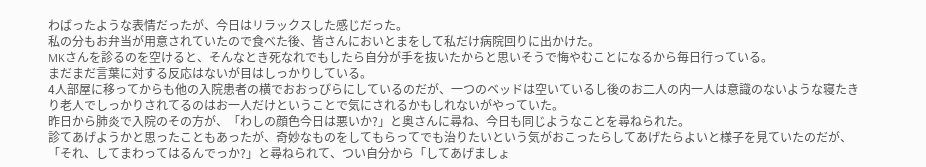わばったような表情だったが、今日はリラックスした感じだった。
私の分もお弁当が用意されていたので食べた後、皆さんにおいとまをして私だけ病院回りに出かけた。
MKさんを診るのを空けると、そんなとき死なれでもしたら自分が手を抜いたからと思いそうで悔やむことになるから毎日行っている。
まだまだ言葉に対する反応はないが目はしっかりしている。
4人部屋に移ってからも他の入院患者の横でおおっぴらにしているのだが、一つのベッドは空いているし後のお二人の内一人は意識のないような寝たきり老人でしっかりされてるのはお一人だけということで気にされるかもしれないがやっていた。
昨日から肺炎で入院のその方が、「わしの顔色今日は悪いか?」と奥さんに尋ね、今日も同じようなことを尋ねられた。
診てあげようかと思ったこともあったが、奇妙なものをしてもらってでも治りたいという気がおこったらしてあげたらよいと様子を見ていたのだが、「それ、してまわってはるんでっか?」と尋ねられて、つい自分から「してあげましょ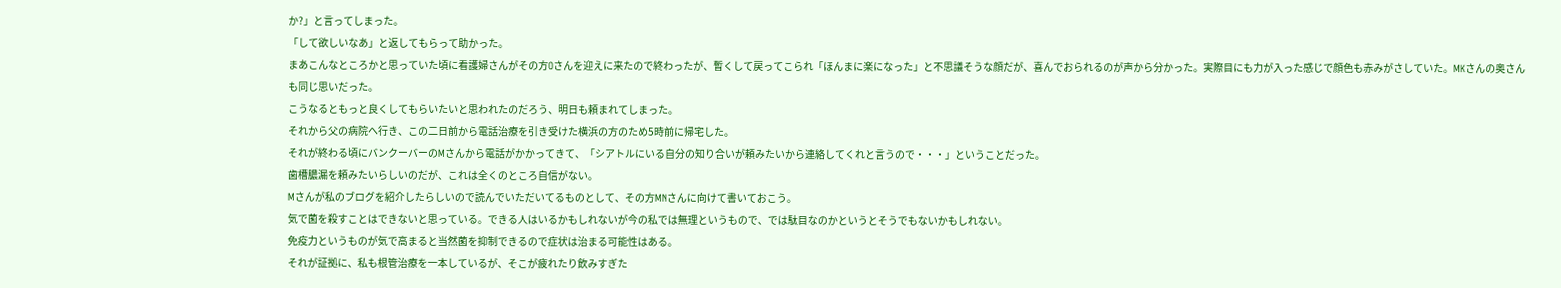か?」と言ってしまった。
「して欲しいなあ」と返してもらって助かった。
まあこんなところかと思っていた頃に看護婦さんがその方Oさんを迎えに来たので終わったが、暫くして戻ってこられ「ほんまに楽になった」と不思議そうな顔だが、喜んでおられるのが声から分かった。実際目にも力が入った感じで顔色も赤みがさしていた。MKさんの奥さんも同じ思いだった。
こうなるともっと良くしてもらいたいと思われたのだろう、明日も頼まれてしまった。
それから父の病院へ行き、この二日前から電話治療を引き受けた横浜の方のため5時前に帰宅した。
それが終わる頃にバンクーバーのMさんから電話がかかってきて、「シアトルにいる自分の知り合いが頼みたいから連絡してくれと言うので・・・」ということだった。
歯槽膿漏を頼みたいらしいのだが、これは全くのところ自信がない。
Mさんが私のブログを紹介したらしいので読んでいただいてるものとして、その方MNさんに向けて書いておこう。
気で菌を殺すことはできないと思っている。できる人はいるかもしれないが今の私では無理というもので、では駄目なのかというとそうでもないかもしれない。
免疫力というものが気で高まると当然菌を抑制できるので症状は治まる可能性はある。
それが証拠に、私も根管治療を一本しているが、そこが疲れたり飲みすぎた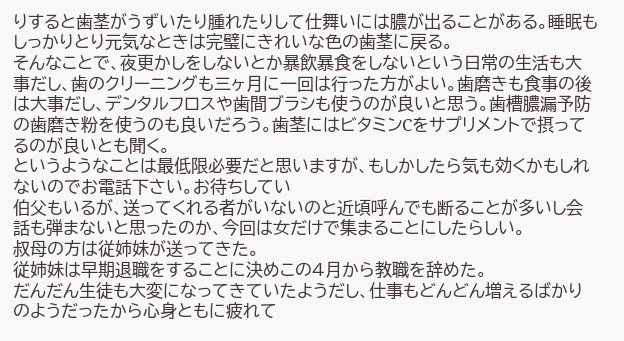りすると歯茎がうずいたり腫れたりして仕舞いには膿が出ることがある。睡眠もしっかりとり元気なときは完璧にきれいな色の歯茎に戻る。
そんなことで、夜更かしをしないとか暴飲暴食をしないという日常の生活も大事だし、歯のクリーニングも三ヶ月に一回は行った方がよい。歯磨きも食事の後は大事だし、デンタルフロスや歯間ブラシも使うのが良いと思う。歯槽膿漏予防の歯磨き粉を使うのも良いだろう。歯茎にはビタミンCをサプリメントで摂ってるのが良いとも聞く。
というようなことは最低限必要だと思いますが、もしかしたら気も効くかもしれないのでお電話下さい。お待ちしてい
伯父もいるが、送ってくれる者がいないのと近頃呼んでも断ることが多いし会話も弾まないと思ったのか、今回は女だけで集まることにしたらしい。
叔母の方は従姉妹が送ってきた。
従姉妹は早期退職をすることに決めこの4月から教職を辞めた。
だんだん生徒も大変になってきていたようだし、仕事もどんどん増えるばかりのようだったから心身ともに疲れて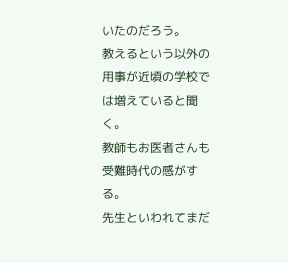いたのだろう。
教えるという以外の用事が近頃の学校では増えていると聞く。
教師もお医者さんも受難時代の感がする。
先生といわれてまだ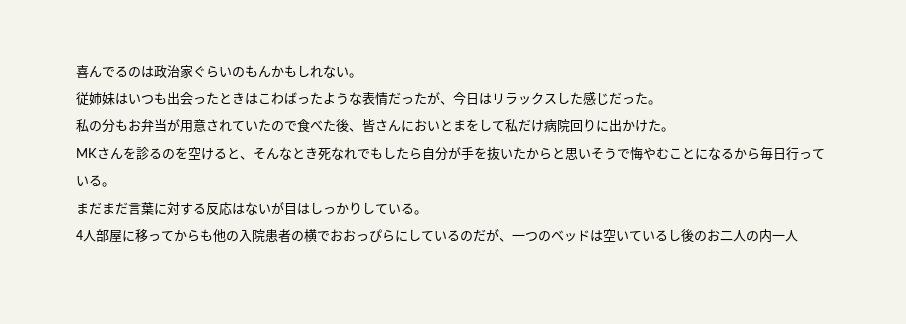喜んでるのは政治家ぐらいのもんかもしれない。
従姉妹はいつも出会ったときはこわばったような表情だったが、今日はリラックスした感じだった。
私の分もお弁当が用意されていたので食べた後、皆さんにおいとまをして私だけ病院回りに出かけた。
MKさんを診るのを空けると、そんなとき死なれでもしたら自分が手を抜いたからと思いそうで悔やむことになるから毎日行っている。
まだまだ言葉に対する反応はないが目はしっかりしている。
4人部屋に移ってからも他の入院患者の横でおおっぴらにしているのだが、一つのベッドは空いているし後のお二人の内一人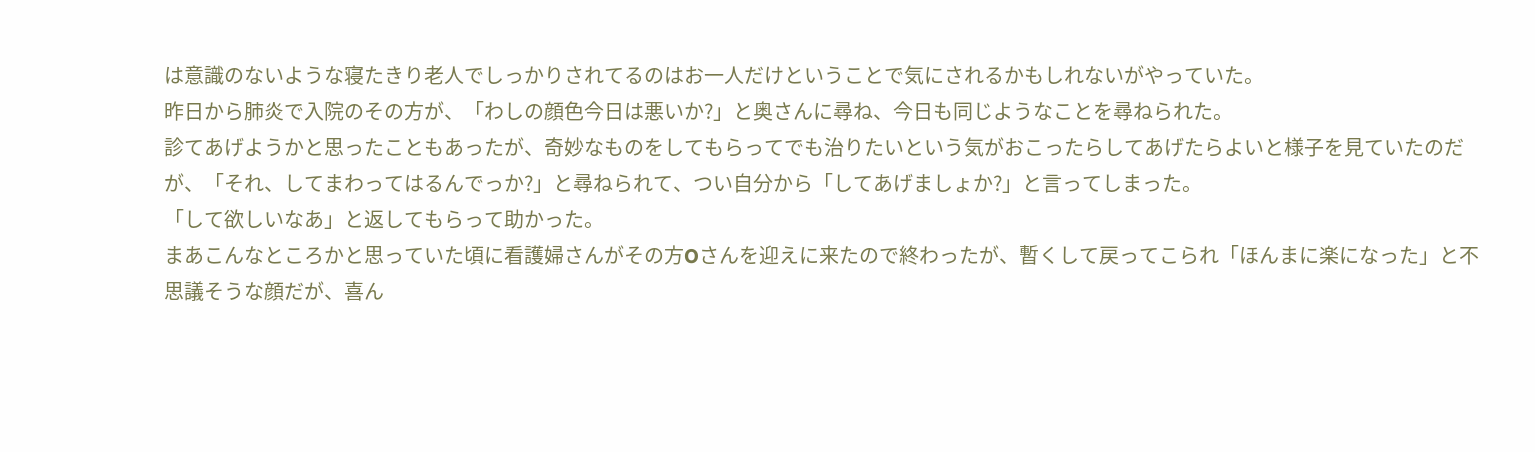は意識のないような寝たきり老人でしっかりされてるのはお一人だけということで気にされるかもしれないがやっていた。
昨日から肺炎で入院のその方が、「わしの顔色今日は悪いか?」と奥さんに尋ね、今日も同じようなことを尋ねられた。
診てあげようかと思ったこともあったが、奇妙なものをしてもらってでも治りたいという気がおこったらしてあげたらよいと様子を見ていたのだが、「それ、してまわってはるんでっか?」と尋ねられて、つい自分から「してあげましょか?」と言ってしまった。
「して欲しいなあ」と返してもらって助かった。
まあこんなところかと思っていた頃に看護婦さんがその方Oさんを迎えに来たので終わったが、暫くして戻ってこられ「ほんまに楽になった」と不思議そうな顔だが、喜ん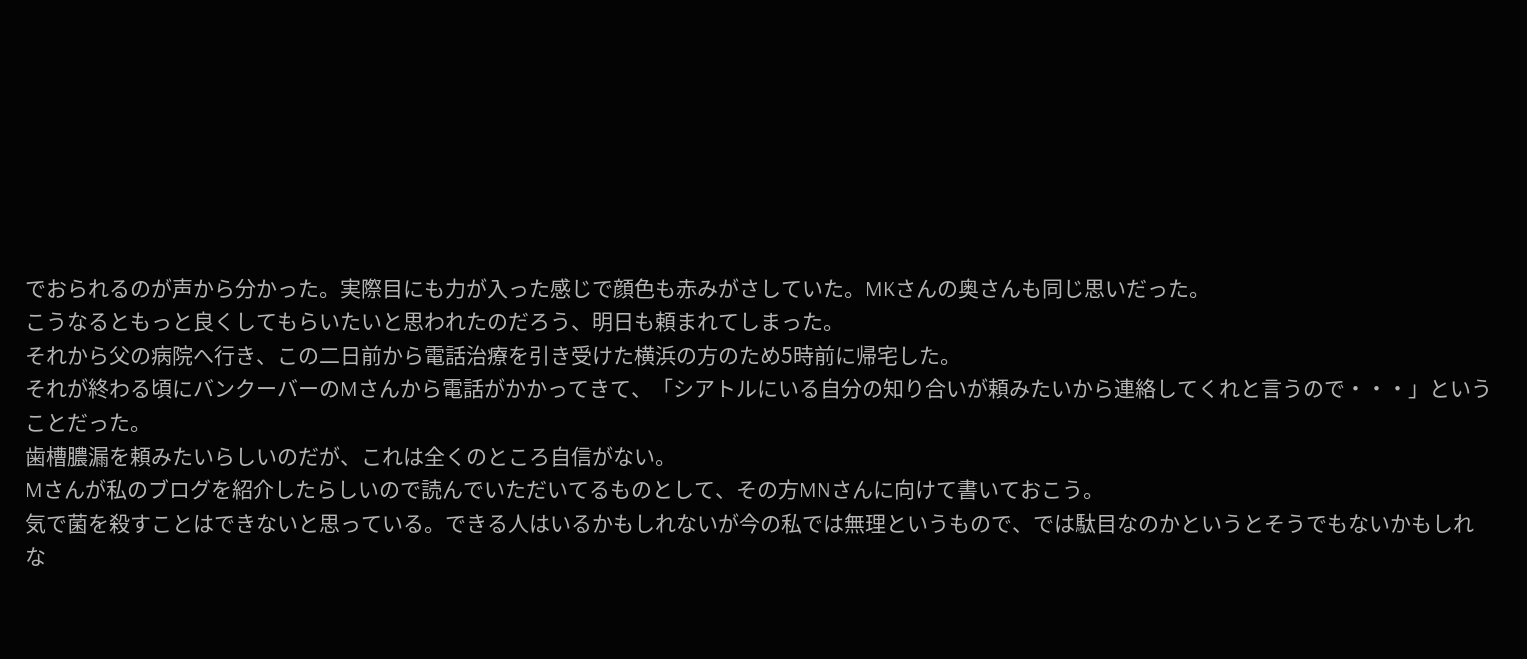でおられるのが声から分かった。実際目にも力が入った感じで顔色も赤みがさしていた。MKさんの奥さんも同じ思いだった。
こうなるともっと良くしてもらいたいと思われたのだろう、明日も頼まれてしまった。
それから父の病院へ行き、この二日前から電話治療を引き受けた横浜の方のため5時前に帰宅した。
それが終わる頃にバンクーバーのMさんから電話がかかってきて、「シアトルにいる自分の知り合いが頼みたいから連絡してくれと言うので・・・」ということだった。
歯槽膿漏を頼みたいらしいのだが、これは全くのところ自信がない。
Mさんが私のブログを紹介したらしいので読んでいただいてるものとして、その方MNさんに向けて書いておこう。
気で菌を殺すことはできないと思っている。できる人はいるかもしれないが今の私では無理というもので、では駄目なのかというとそうでもないかもしれな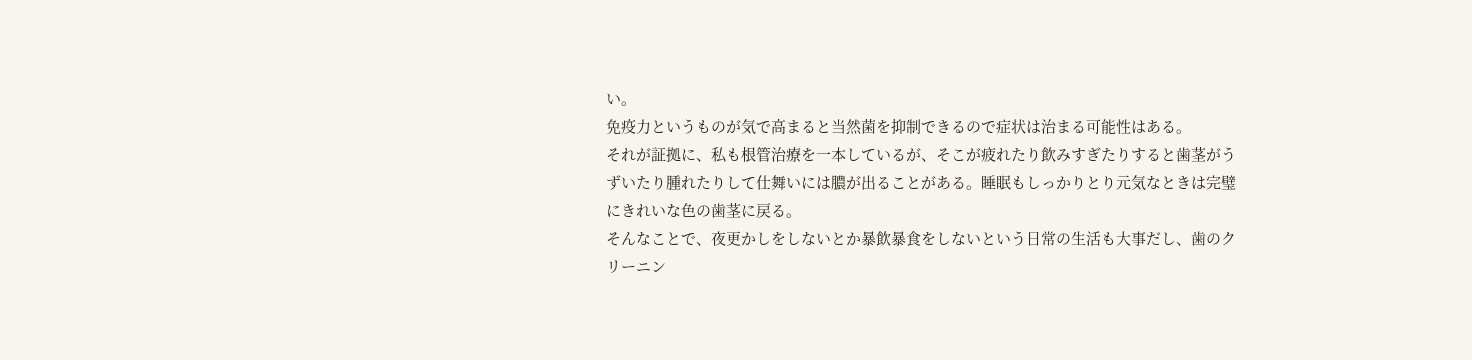い。
免疫力というものが気で高まると当然菌を抑制できるので症状は治まる可能性はある。
それが証拠に、私も根管治療を一本しているが、そこが疲れたり飲みすぎたりすると歯茎がうずいたり腫れたりして仕舞いには膿が出ることがある。睡眠もしっかりとり元気なときは完璧にきれいな色の歯茎に戻る。
そんなことで、夜更かしをしないとか暴飲暴食をしないという日常の生活も大事だし、歯のクリーニン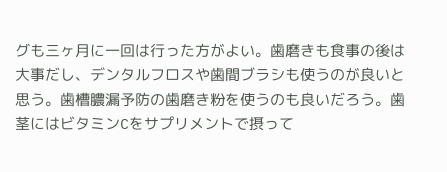グも三ヶ月に一回は行った方がよい。歯磨きも食事の後は大事だし、デンタルフロスや歯間ブラシも使うのが良いと思う。歯槽膿漏予防の歯磨き粉を使うのも良いだろう。歯茎にはビタミンCをサプリメントで摂って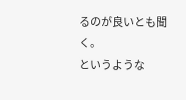るのが良いとも聞く。
というような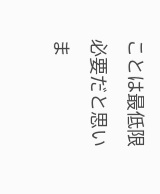ことは最低限必要だと思いま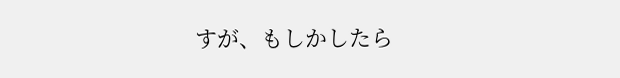すが、もしかしたら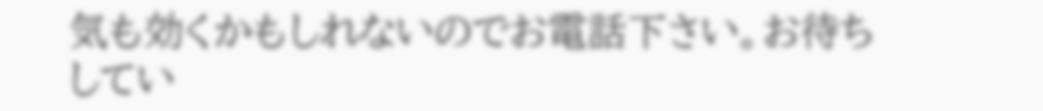気も効くかもしれないのでお電話下さい。お待ちしてい